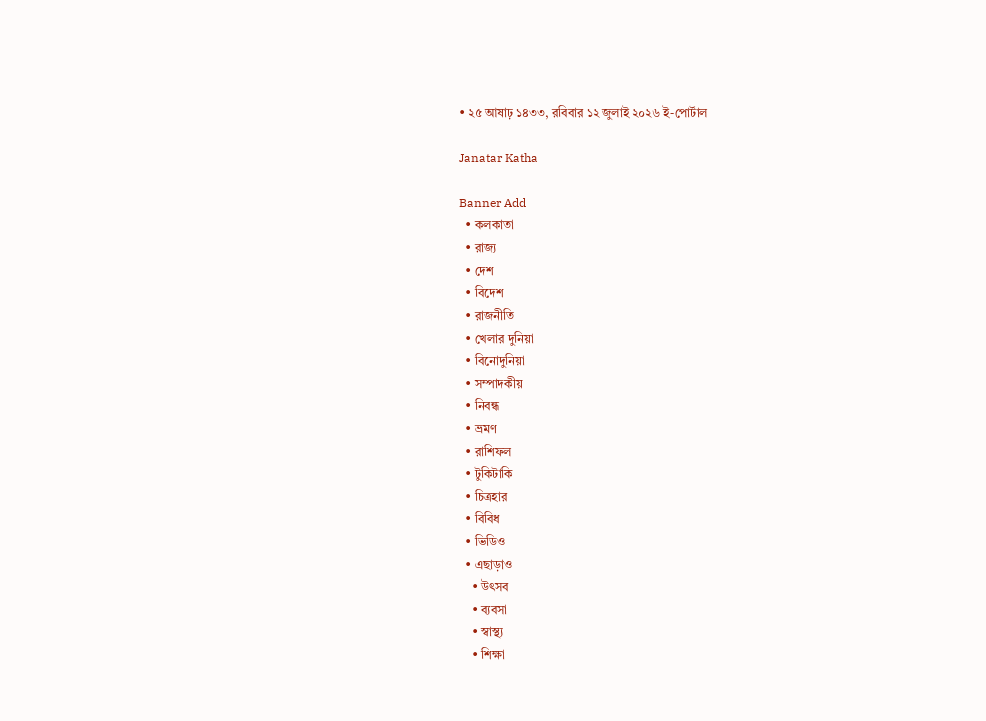• ২৫ আষাঢ় ১৪৩৩, রবিবার ১২ জুলাই ২০২৬ ই-পোর্টাল

Janatar Katha

Banner Add
  • কলকাতা
  • রাজ্য
  • দেশ
  • বিদেশ
  • রাজনীতি
  • খেলার দুনিয়া
  • বিনোদুনিয়া
  • সম্পাদকীয়
  • নিবন্ধ
  • ভ্রমণ
  • রাশিফল
  • টুকিটাকি
  • চিত্রহার
  • বিবিধ
  • ভিডিও
  • এছাড়াও
    • উৎসব
    • ব্যবসা
    • স্বাস্থ্য
    • শিক্ষা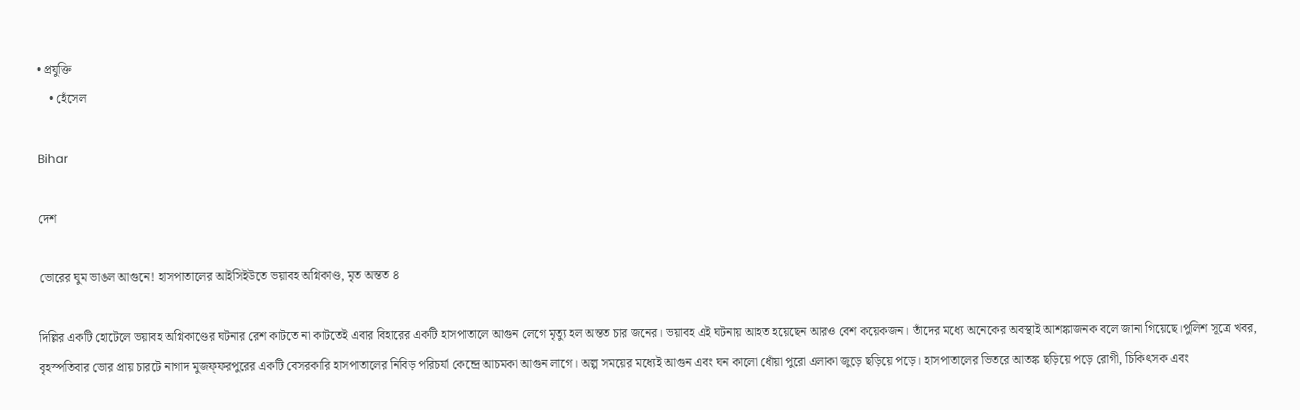• প্রযুক্তি
    • হেঁসেল

Bihar

দেশ

ভোরের ঘুম ভাঙল আগুনে! হাসপাতালের আইসিইউতে ভয়াবহ অগ্নিকাণ্ড, মৃত অন্তত ৪

দিল্লির একটি হোটেলে ভয়াবহ অগ্নিকাণ্ডের ঘটনার রেশ কাটতে না কাটতেই এবার বিহারের একটি হাসপাতালে আগুন লেগে মৃত্যু হল অন্তত চার জনের। ভয়াবহ এই ঘটনায় আহত হয়েছেন আরও বেশ কয়েকজন। তাঁদের মধ্যে অনেকের অবস্থাই আশঙ্কাজনক বলে জানা গিয়েছে।পুলিশ সূত্রে খবর, বৃহস্পতিবার ভোর প্রায় চারটে নাগাদ মুজফ্ফরপুরের একটি বেসরকারি হাসপাতালের নিবিড় পরিচর্যা কেন্দ্রে আচমকা আগুন লাগে। অল্প সময়ের মধ্যেই আগুন এবং ঘন কালো ধোঁয়া পুরো এলাকা জুড়ে ছড়িয়ে পড়ে। হাসপাতালের ভিতরে আতঙ্ক ছড়িয়ে পড়ে রোগী, চিকিৎসক এবং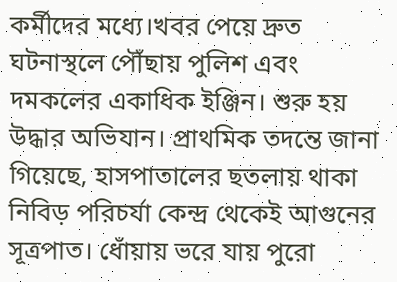কর্মীদের মধ্যে।খবর পেয়ে দ্রুত ঘটনাস্থলে পৌঁছায় পুলিশ এবং দমকলের একাধিক ইঞ্জিন। শুরু হয় উদ্ধার অভিযান। প্রাথমিক তদন্তে জানা গিয়েছে, হাসপাতালের ছতলায় থাকা নিবিড় পরিচর্যা কেন্দ্র থেকেই আগুনের সূত্রপাত। ধোঁয়ায় ভরে যায় পুরো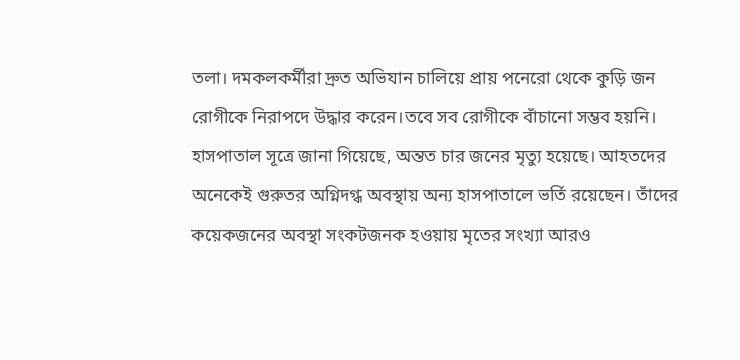তলা। দমকলকর্মীরা দ্রুত অভিযান চালিয়ে প্রায় পনেরো থেকে কুড়ি জন রোগীকে নিরাপদে উদ্ধার করেন।তবে সব রোগীকে বাঁচানো সম্ভব হয়নি। হাসপাতাল সূত্রে জানা গিয়েছে, অন্তত চার জনের মৃত্যু হয়েছে। আহতদের অনেকেই গুরুতর অগ্নিদগ্ধ অবস্থায় অন্য হাসপাতালে ভর্তি রয়েছেন। তাঁদের কয়েকজনের অবস্থা সংকটজনক হওয়ায় মৃতের সংখ্যা আরও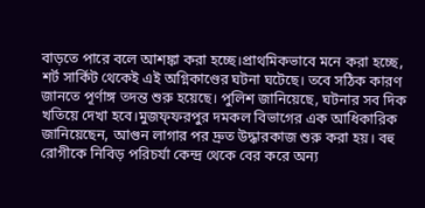বাড়তে পারে বলে আশঙ্কা করা হচ্ছে।প্রাথমিকভাবে মনে করা হচ্ছে, শর্ট সার্কিট থেকেই এই অগ্নিকাণ্ডের ঘটনা ঘটেছে। তবে সঠিক কারণ জানতে পূর্ণাঙ্গ তদন্ত শুরু হয়েছে। পুলিশ জানিয়েছে, ঘটনার সব দিক খতিয়ে দেখা হবে।মুজফ্ফরপুর দমকল বিভাগের এক আধিকারিক জানিয়েছেন, আগুন লাগার পর দ্রুত উদ্ধারকাজ শুরু করা হয়। বহু রোগীকে নিবিড় পরিচর্যা কেন্দ্র থেকে বের করে অন্য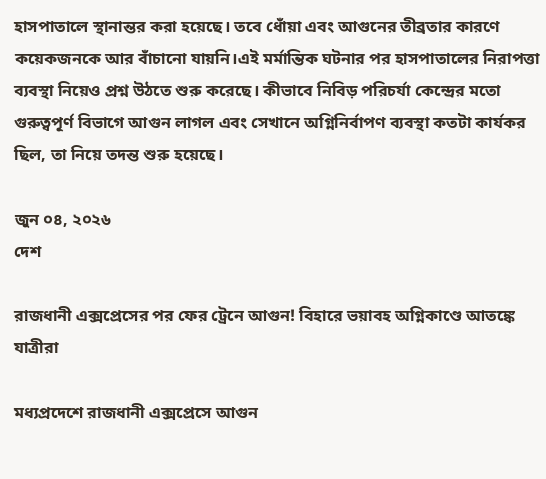হাসপাতালে স্থানান্তর করা হয়েছে। তবে ধোঁয়া এবং আগুনের তীব্রতার কারণে কয়েকজনকে আর বাঁচানো যায়নি।এই মর্মান্তিক ঘটনার পর হাসপাতালের নিরাপত্তা ব্যবস্থা নিয়েও প্রশ্ন উঠতে শুরু করেছে। কীভাবে নিবিড় পরিচর্যা কেন্দ্রের মতো গুরুত্বপূর্ণ বিভাগে আগুন লাগল এবং সেখানে অগ্নিনির্বাপণ ব্যবস্থা কতটা কার্যকর ছিল, তা নিয়ে তদন্ত শুরু হয়েছে।

জুন ০৪, ২০২৬
দেশ

রাজধানী এক্সপ্রেসের পর ফের ট্রেনে আগুন! বিহারে ভয়াবহ অগ্নিকাণ্ডে আতঙ্কে যাত্রীরা

মধ্যপ্রদেশে রাজধানী এক্সপ্রেসে আগুন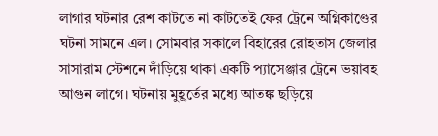লাগার ঘটনার রেশ কাটতে না কাটতেই ফের ট্রেনে অগ্নিকাণ্ডের ঘটনা সামনে এল। সোমবার সকালে বিহারের রোহতাস জেলার সাসারাম স্টেশনে দাঁড়িয়ে থাকা একটি প্যাসেঞ্জার ট্রেনে ভয়াবহ আগুন লাগে। ঘটনায় মুহূর্তের মধ্যে আতঙ্ক ছড়িয়ে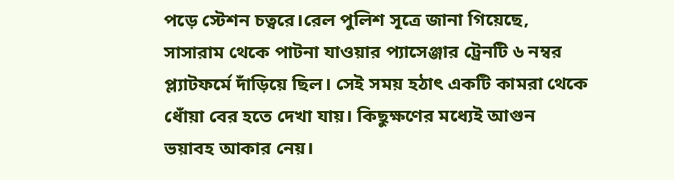পড়ে স্টেশন চত্বরে।রেল পুলিশ সূত্রে জানা গিয়েছে, সাসারাম থেকে পাটনা যাওয়ার প্যাসেঞ্জার ট্রেনটি ৬ নম্বর প্ল্যাটফর্মে দাঁড়িয়ে ছিল। সেই সময় হঠাৎ একটি কামরা থেকে ধোঁয়া বের হতে দেখা যায়। কিছুক্ষণের মধ্যেই আগুন ভয়াবহ আকার নেয়।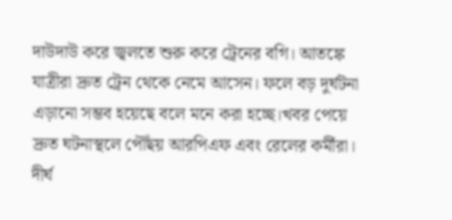দাউদাউ করে জ্বলতে শুরু করে ট্রেনের বগি। আতঙ্কে যাত্রীরা দ্রুত ট্রেন থেকে নেমে আসেন। ফলে বড় দুর্ঘটনা এড়ানো সম্ভব হয়েছে বলে মনে করা হচ্ছে।খবর পেয়ে দ্রুত ঘটনাস্থলে পৌঁছয় আরপিএফ এবং রেলের কর্মীরা। দীর্ঘ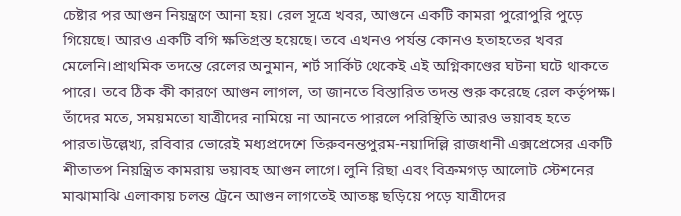চেষ্টার পর আগুন নিয়ন্ত্রণে আনা হয়। রেল সূত্রে খবর, আগুনে একটি কামরা পুরোপুরি পুড়ে গিয়েছে। আরও একটি বগি ক্ষতিগ্রস্ত হয়েছে। তবে এখনও পর্যন্ত কোনও হতাহতের খবর মেলেনি।প্রাথমিক তদন্তে রেলের অনুমান, শর্ট সার্কিট থেকেই এই অগ্নিকাণ্ডের ঘটনা ঘটে থাকতে পারে। তবে ঠিক কী কারণে আগুন লাগল, তা জানতে বিস্তারিত তদন্ত শুরু করেছে রেল কর্তৃপক্ষ। তাঁদের মতে, সময়মতো যাত্রীদের নামিয়ে না আনতে পারলে পরিস্থিতি আরও ভয়াবহ হতে পারত।উল্লেখ্য, রবিবার ভোরেই মধ্যপ্রদেশে তিরুবনন্তপুরম-নয়াদিল্লি রাজধানী এক্সপ্রেসের একটি শীতাতপ নিয়ন্ত্রিত কামরায় ভয়াবহ আগুন লাগে। লুনি রিছা এবং বিক্রমগড় আলোট স্টেশনের মাঝামাঝি এলাকায় চলন্ত ট্রেনে আগুন লাগতেই আতঙ্ক ছড়িয়ে পড়ে যাত্রীদের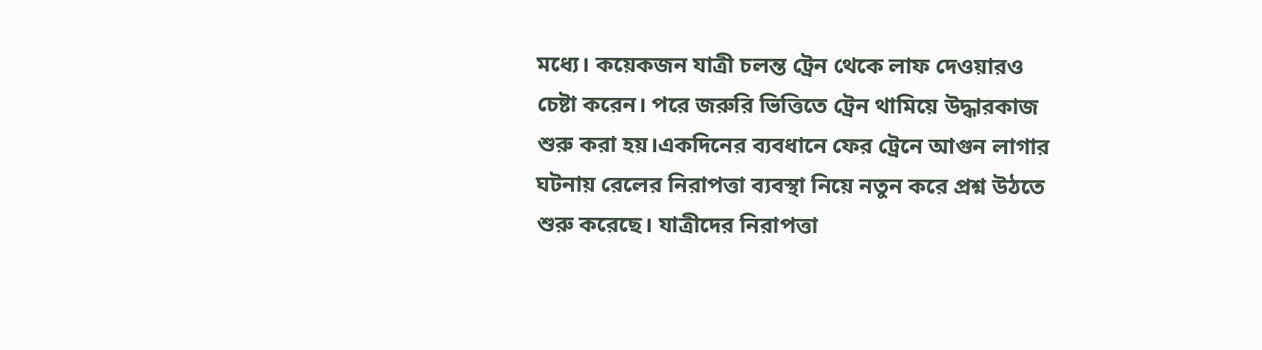মধ্যে। কয়েকজন যাত্রী চলন্ত ট্রেন থেকে লাফ দেওয়ারও চেষ্টা করেন। পরে জরুরি ভিত্তিতে ট্রেন থামিয়ে উদ্ধারকাজ শুরু করা হয়।একদিনের ব্যবধানে ফের ট্রেনে আগুন লাগার ঘটনায় রেলের নিরাপত্তা ব্যবস্থা নিয়ে নতুন করে প্রশ্ন উঠতে শুরু করেছে। যাত্রীদের নিরাপত্তা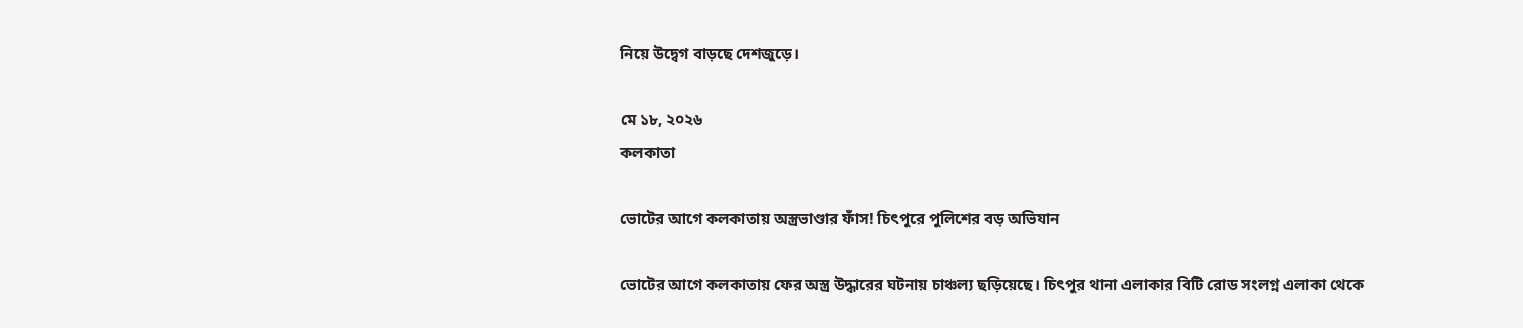নিয়ে উদ্বেগ বাড়ছে দেশজুড়ে।

মে ১৮, ২০২৬
কলকাতা

ভোটের আগে কলকাতায় অস্ত্রভাণ্ডার ফাঁস! চিৎপুরে পুলিশের বড় অভিযান

ভোটের আগে কলকাতায় ফের অস্ত্র উদ্ধারের ঘটনায় চাঞ্চল্য ছড়িয়েছে। চিৎপুর থানা এলাকার বিটি রোড সংলগ্ন এলাকা থেকে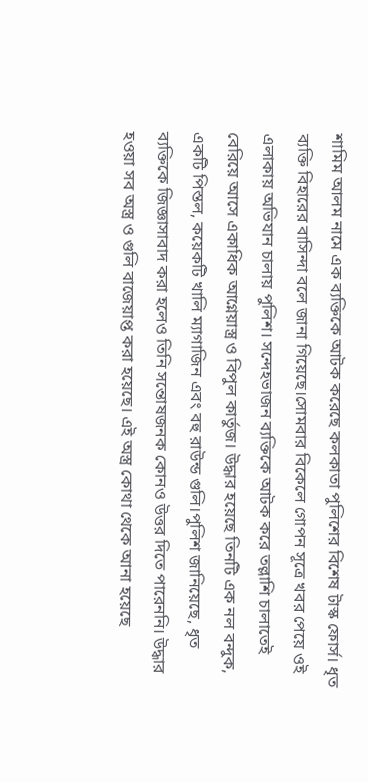শামিম আলম নামে এক ব্যক্তিকে আটক করেছে কলকাতা পুলিশের বিশেষ টাস্ক ফোর্স। ধৃত ব্যক্তি বিহারের বাসিন্দা বলে জানা গিয়েছে।সোমবার বিকেলে গোপন সূত্রে খবর পেয়ে ওই এলাকায় অভিযান চালায় পুলিশ। সন্দেহভাজন ব্যক্তিকে আটক করে তল্লাশি চালাতেই বেরিয়ে আসে একাধিক আগ্নেয়াস্ত্র ও বিপুল কার্তুজ। উদ্ধার হয়েছে তিনটি এক নল বন্দুক, একটি পিস্তল, কয়েকটি খালি ম্যাগাজিন এবং বহু রাউন্ড গুলি।পুলিশ জানিয়েছে, ধৃত ব্যক্তিকে জিজ্ঞাসাবাদ করা হলেও তিনি সন্তোষজনক কোনও উত্তর দিতে পারেননি। উদ্ধার হওয়া সব অস্ত্র ও গুলি বাজেয়াপ্ত করা হয়েছে। এই অস্ত্র কোথা থেকে আনা হয়েছে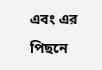এবং এর পিছনে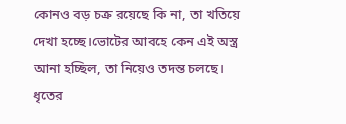কোনও বড় চক্র রয়েছে কি না, তা খতিয়ে দেখা হচ্ছে।ভোটের আবহে কেন এই অস্ত্র আনা হচ্ছিল, তা নিয়েও তদন্ত চলছে। ধৃতের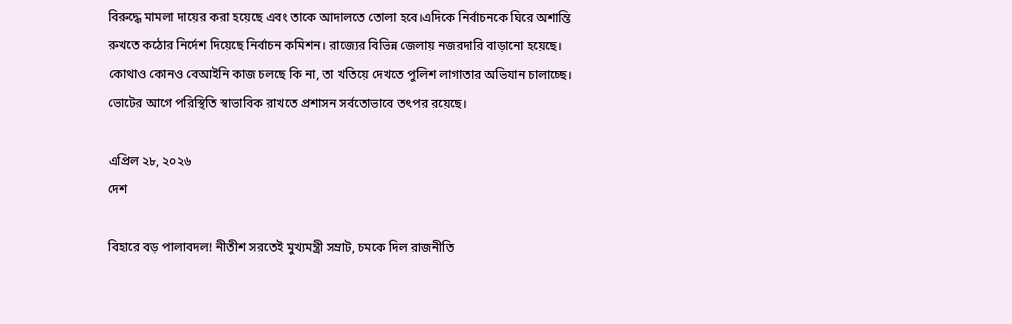বিরুদ্ধে মামলা দায়ের করা হয়েছে এবং তাকে আদালতে তোলা হবে।এদিকে নির্বাচনকে ঘিরে অশান্তি রুখতে কঠোর নির্দেশ দিয়েছে নির্বাচন কমিশন। রাজ্যের বিভিন্ন জেলায় নজরদারি বাড়ানো হয়েছে। কোথাও কোনও বেআইনি কাজ চলছে কি না, তা খতিয়ে দেখতে পুলিশ লাগাতার অভিযান চালাচ্ছে। ভোটের আগে পরিস্থিতি স্বাভাবিক রাখতে প্রশাসন সর্বতোভাবে তৎপর রয়েছে।

এপ্রিল ২৮, ২০২৬
দেশ

বিহারে বড় পালাবদল! নীতীশ সরতেই মুখ্যমন্ত্রী সম্রাট, চমকে দিল রাজনীতি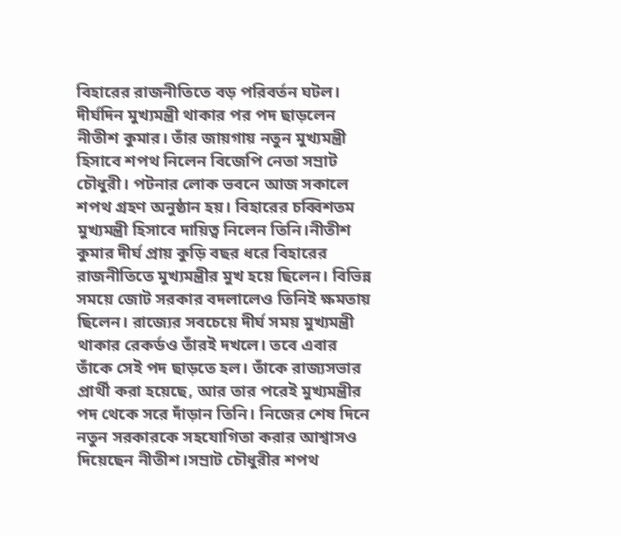বিহারের রাজনীতিতে বড় পরিবর্তন ঘটল। দীর্ঘদিন মুখ্যমন্ত্রী থাকার পর পদ ছাড়লেন নীতীশ কুমার। তাঁর জায়গায় নতুন মুখ্যমন্ত্রী হিসাবে শপথ নিলেন বিজেপি নেতা সম্রাট চৌধুরী। পটনার লোক ভবনে আজ সকালে শপথ গ্রহণ অনুষ্ঠান হয়। বিহারের চব্বিশতম মুখ্যমন্ত্রী হিসাবে দায়িত্ব নিলেন তিনি।নীতীশ কুমার দীর্ঘ প্রায় কুড়ি বছর ধরে বিহারের রাজনীতিতে মুখ্যমন্ত্রীর মুখ হয়ে ছিলেন। বিভিন্ন সময়ে জোট সরকার বদলালেও তিনিই ক্ষমতায় ছিলেন। রাজ্যের সবচেয়ে দীর্ঘ সময় মুখ্যমন্ত্রী থাকার রেকর্ডও তাঁরই দখলে। তবে এবার তাঁকে সেই পদ ছাড়তে হল। তাঁকে রাজ্যসভার প্রার্থী করা হয়েছে, আর তার পরেই মুখ্যমন্ত্রীর পদ থেকে সরে দাঁড়ান তিনি। নিজের শেষ দিনে নতুন সরকারকে সহযোগিতা করার আশ্বাসও দিয়েছেন নীতীশ।সম্রাট চৌধুরীর শপথ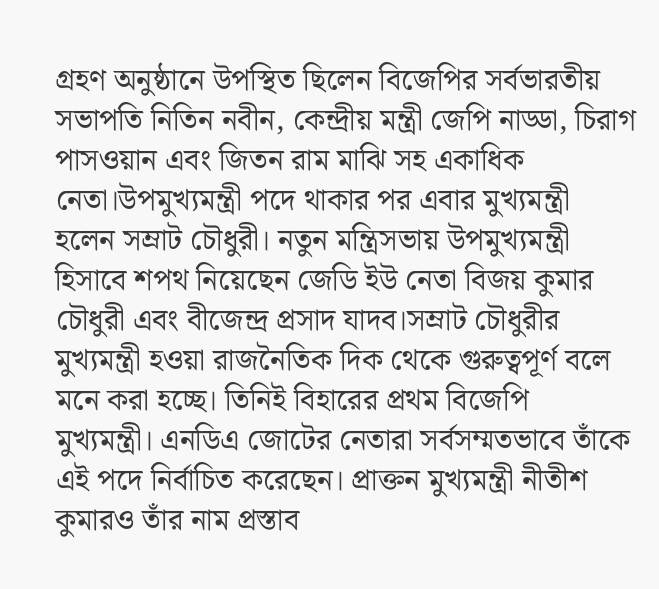গ্রহণ অনুষ্ঠানে উপস্থিত ছিলেন বিজেপির সর্বভারতীয় সভাপতি নিতিন নবীন, কেন্দ্রীয় মন্ত্রী জেপি নাড্ডা, চিরাগ পাসওয়ান এবং জিতন রাম মাঝি সহ একাধিক নেতা।উপমুখ্যমন্ত্রী পদে থাকার পর এবার মুখ্যমন্ত্রী হলেন সম্রাট চৌধুরী। নতুন মন্ত্রিসভায় উপমুখ্যমন্ত্রী হিসাবে শপথ নিয়েছেন জেডি ইউ নেতা বিজয় কুমার চৌধুরী এবং বীজেন্দ্র প্রসাদ যাদব।সম্রাট চৌধুরীর মুখ্যমন্ত্রী হওয়া রাজনৈতিক দিক থেকে গুরুত্বপূর্ণ বলে মনে করা হচ্ছে। তিনিই বিহারের প্রথম বিজেপি মুখ্যমন্ত্রী। এনডিএ জোটের নেতারা সর্বসম্মতভাবে তাঁকে এই পদে নির্বাচিত করেছেন। প্রাক্তন মুখ্যমন্ত্রী নীতীশ কুমারও তাঁর নাম প্রস্তাব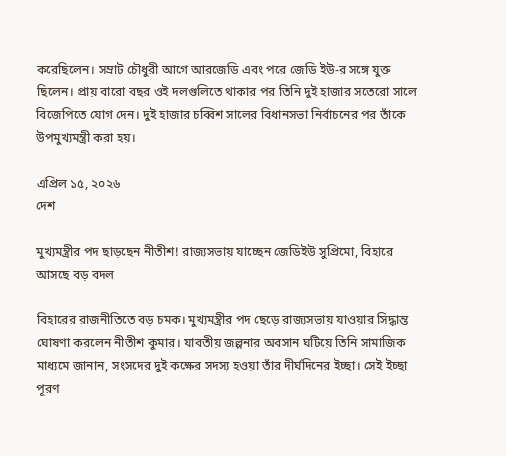করেছিলেন। সম্রাট চৌধুরী আগে আরজেডি এবং পরে জেডি ইউ-র সঙ্গে যুক্ত ছিলেন। প্রায় বারো বছর ওই দলগুলিতে থাকার পর তিনি দুই হাজার সতেরো সালে বিজেপিতে যোগ দেন। দুই হাজার চব্বিশ সালের বিধানসভা নির্বাচনের পর তাঁকে উপমুখ্যমন্ত্রী করা হয়।

এপ্রিল ১৫, ২০২৬
দেশ

মুখ্যমন্ত্রীর পদ ছাড়ছেন নীতীশ! রাজ্যসভায় যাচ্ছেন জেডিইউ সুপ্রিমো, বিহারে আসছে বড় বদল

বিহারের রাজনীতিতে বড় চমক। মুখ্যমন্ত্রীর পদ ছেড়ে রাজ্যসভায় যাওয়ার সিদ্ধান্ত ঘোষণা করলেন নীতীশ কুমার। যাবতীয় জল্পনার অবসান ঘটিয়ে তিনি সামাজিক মাধ্যমে জানান, সংসদের দুই কক্ষের সদস্য হওয়া তাঁর দীর্ঘদিনের ইচ্ছা। সেই ইচ্ছা পূরণ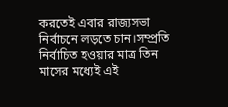করতেই এবার রাজ্যসভা নির্বাচনে লড়তে চান।সম্প্রতি নির্বাচিত হওয়ার মাত্র তিন মাসের মধ্যেই এই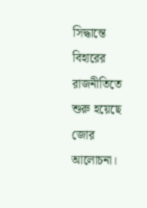সিদ্ধান্তে বিহারের রাজনীতিতে শুরু হয়েছে জোর আলোচনা।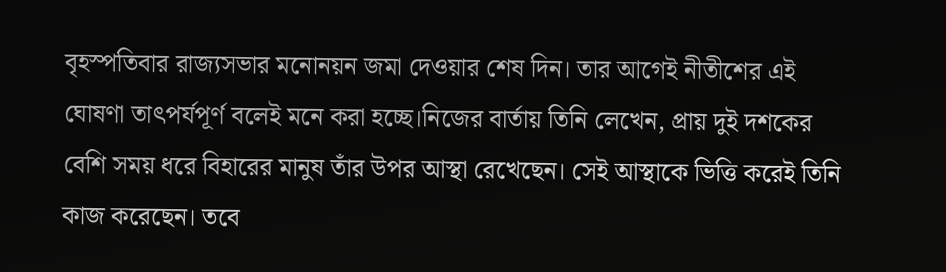বৃহস্পতিবার রাজ্যসভার মনোনয়ন জমা দেওয়ার শেষ দিন। তার আগেই নীতীশের এই ঘোষণা তাৎপর্যপূর্ণ বলেই মনে করা হচ্ছে।নিজের বার্তায় তিনি লেখেন, প্রায় দুই দশকের বেশি সময় ধরে বিহারের মানুষ তাঁর উপর আস্থা রেখেছেন। সেই আস্থাকে ভিত্তি করেই তিনি কাজ করেছেন। তবে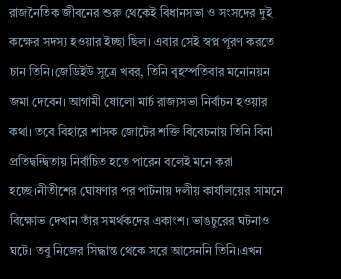রাজনৈতিক জীবনের শুরু থেকেই বিধানসভা ও সংসদের দুই কক্ষের সদস্য হওয়ার ইচ্ছা ছিল। এবার সেই স্বপ্ন পূরণ করতে চান তিনি।জেডিইউ সূত্রে খবর, তিনি বৃহস্পতিবার মনোনয়ন জমা দেবেন। আগামী ষোলো মার্চ রাজ্যসভা নির্বাচন হওয়ার কথা। তবে বিহারে শাসক জোটের শক্তি বিবেচনায় তিনি বিনা প্রতিদ্বন্দ্বিতায় নির্বাচিত হতে পারেন বলেই মনে করা হচ্ছে।নীতীশের ঘোষণার পর পাটনায় দলীয় কার্যালয়ের সামনে বিক্ষোভ দেখান তাঁর সমর্থকদের একাংশ। ভাঙচুরের ঘটনাও ঘটে। তবু নিজের সিদ্ধান্ত থেকে সরে আসেননি তিনি।এখন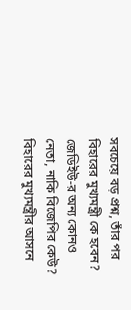সবচেয়ে বড় প্রশ্ন, তাঁর পর বিহারের মুখ্যমন্ত্রী কে হবেন? জেডিইউ-র অন্য কোনও নেতা, নাকি বিজেপির কেউ? বিহারের মুখ্যমন্ত্রীর আসনে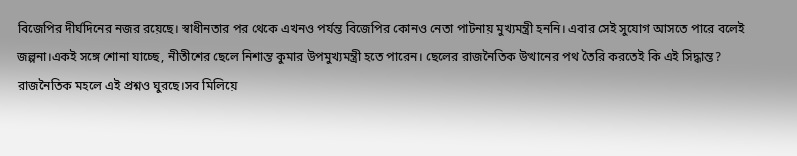বিজেপির দীর্ঘদিনের নজর রয়েছে। স্বাধীনতার পর থেকে এখনও পর্যন্ত বিজেপির কোনও নেতা পাটনায় মুখ্যমন্ত্রী হননি। এবার সেই সুযোগ আসতে পারে বলেই জল্পনা।একই সঙ্গে শোনা যাচ্ছে, নীতীশের ছেলে নিশান্ত কুমার উপমুখ্যমন্ত্রী হতে পারেন। ছেলের রাজনৈতিক উত্থানের পথ তৈরি করতেই কি এই সিদ্ধান্ত? রাজনৈতিক মহলে এই প্রশ্নও ঘুরছে।সব মিলিয়ে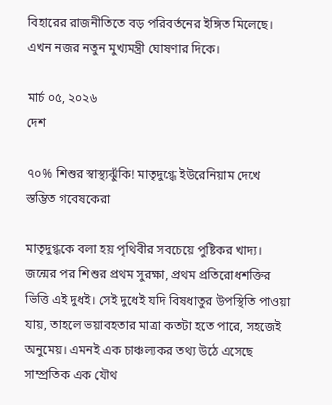বিহারের রাজনীতিতে বড় পরিবর্তনের ইঙ্গিত মিলেছে। এখন নজর নতুন মুখ্যমন্ত্রী ঘোষণার দিকে।

মার্চ ০৫, ২০২৬
দেশ

৭০% শিশুর স্বাস্থ্যঝুঁকি! মাতৃদুগ্ধে ইউরেনিয়াম দেখে স্তম্ভিত গবেষকেরা

মাতৃদুগ্ধকে বলা হয় পৃথিবীর সবচেয়ে পুষ্টিকর খাদ্য। জন্মের পর শিশুর প্রথম সুরক্ষা, প্রথম প্রতিরোধশক্তির ভিত্তি এই দুধই। সেই দুধেই যদি বিষধাতুর উপস্থিতি পাওয়া যায়, তাহলে ভয়াবহতার মাত্রা কতটা হতে পারে, সহজেই অনুমেয়। এমনই এক চাঞ্চল্যকর তথ্য উঠে এসেছে সাম্প্রতিক এক যৌথ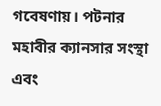গবেষণায়। পটনার মহাবীর ক্যানসার সংস্থা এবং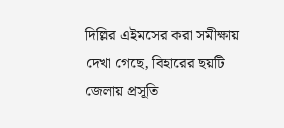দিল্লির এইমসের করা সমীক্ষায় দেখা গেছে, বিহারের ছয়টি জেলায় প্রসূতি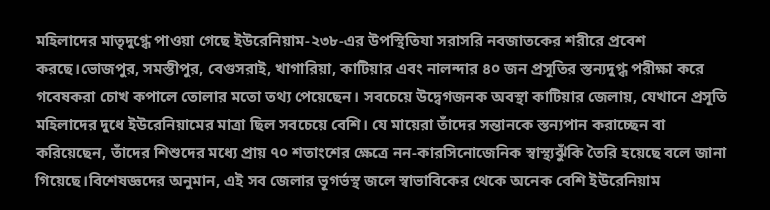মহিলাদের মাতৃদুগ্ধে পাওয়া গেছে ইউরেনিয়াম-২৩৮-এর উপস্থিতিযা সরাসরি নবজাতকের শরীরে প্রবেশ করছে।ভোজপুর, সমস্তীপুর, বেগুসরাই, খাগারিয়া, কাটিয়ার এবং নালন্দার ৪০ জন প্রসূতির স্তন্যদুগ্ধ পরীক্ষা করে গবেষকরা চোখ কপালে তোলার মতো তথ্য পেয়েছেন। সবচেয়ে উদ্বেগজনক অবস্থা কাটিয়ার জেলায়, যেখানে প্রসূতি মহিলাদের দুধে ইউরেনিয়ামের মাত্রা ছিল সবচেয়ে বেশি। যে মায়েরা তাঁদের সন্তানকে স্তন্যপান করাচ্ছেন বা করিয়েছেন, তাঁদের শিশুদের মধ্যে প্রায় ৭০ শতাংশের ক্ষেত্রে নন-কারসিনোজেনিক স্বাস্থ্যঝুঁকি তৈরি হয়েছে বলে জানা গিয়েছে।বিশেষজ্ঞদের অনুমান, এই সব জেলার ভূগর্ভস্থ জলে স্বাভাবিকের থেকে অনেক বেশি ইউরেনিয়াম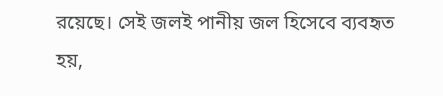রয়েছে। সেই জলই পানীয় জল হিসেবে ব্যবহৃত হয়,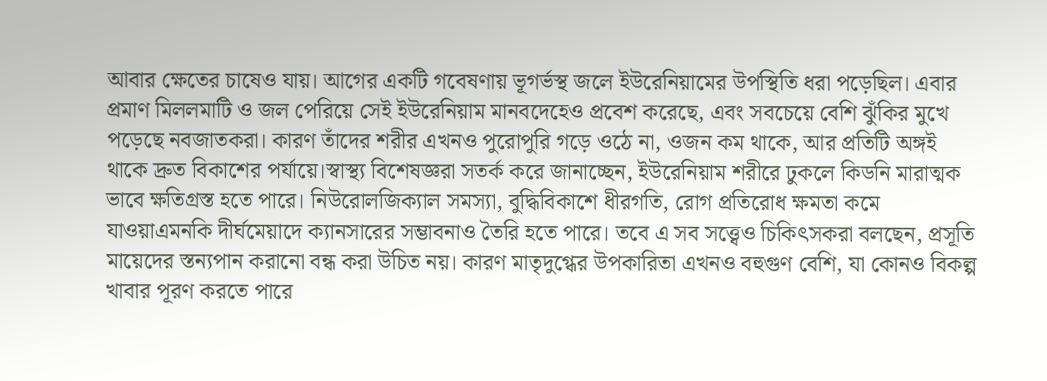আবার ক্ষেতের চাষেও যায়। আগের একটি গবেষণায় ভূগর্ভস্থ জলে ইউরেনিয়ামের উপস্থিতি ধরা পড়েছিল। এবার প্রমাণ মিললমাটি ও জল পেরিয়ে সেই ইউরেনিয়াম মানবদেহেও প্রবেশ করেছে, এবং সবচেয়ে বেশি ঝুঁকির মুখে পড়েছে নবজাতকরা। কারণ তাঁদের শরীর এখনও পুরোপুরি গড়ে ওঠে না, ওজন কম থাকে, আর প্রতিটি অঙ্গই থাকে দ্রুত বিকাশের পর্যায়ে।স্বাস্থ্য বিশেষজ্ঞরা সতর্ক করে জানাচ্ছেন, ইউরেনিয়াম শরীরে ঢুকলে কিডনি মারাত্মক ভাবে ক্ষতিগ্রস্ত হতে পারে। নিউরোলজিক্যাল সমস্যা, বুদ্ধিবিকাশে ধীরগতি, রোগ প্রতিরোধ ক্ষমতা কমে যাওয়াএমনকি দীর্ঘমেয়াদে ক্যানসারের সম্ভাবনাও তৈরি হতে পারে। তবে এ সব সত্ত্বেও চিকিৎসকরা বলছেন, প্রসূতি মায়েদের স্তন্যপান করানো বন্ধ করা উচিত নয়। কারণ মাতৃদুগ্ধের উপকারিতা এখনও বহুগুণ বেশি, যা কোনও বিকল্প খাবার পূরণ করতে পারে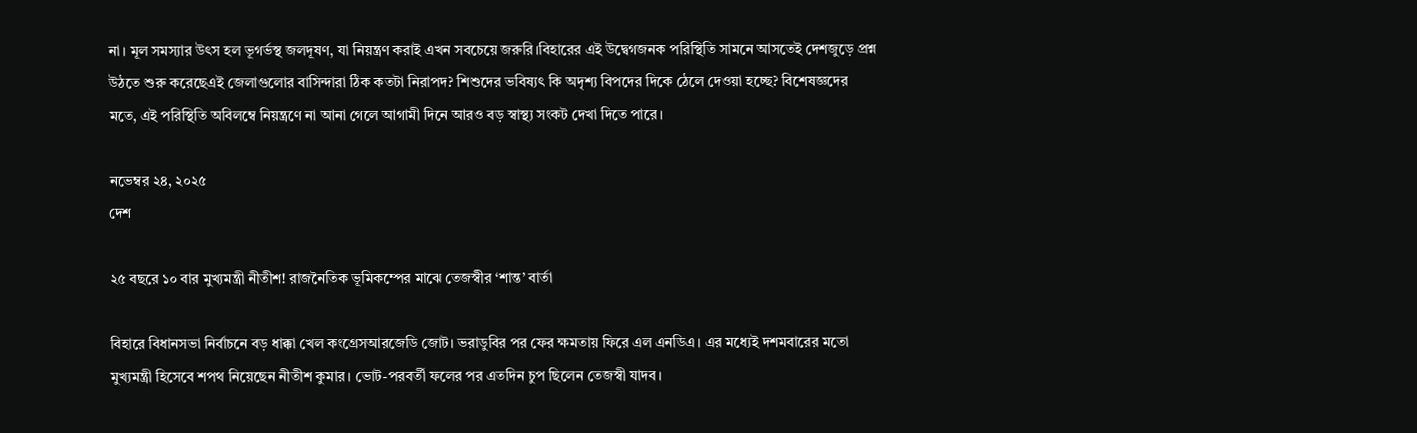না। মূল সমস্যার উৎস হল ভূগর্ভস্থ জলদূষণ, যা নিয়ন্ত্রণ করাই এখন সবচেয়ে জরুরি।বিহারের এই উদ্বেগজনক পরিস্থিতি সামনে আসতেই দেশজুড়ে প্রশ্ন উঠতে শুরু করেছেএই জেলাগুলোর বাসিন্দারা ঠিক কতটা নিরাপদ? শিশুদের ভবিষ্যৎ কি অদৃশ্য বিপদের দিকে ঠেলে দেওয়া হচ্ছে? বিশেষজ্ঞদের মতে, এই পরিস্থিতি অবিলম্বে নিয়ন্ত্রণে না আনা গেলে আগামী দিনে আরও বড় স্বাস্থ্য সংকট দেখা দিতে পারে।

নভেম্বর ২৪, ২০২৫
দেশ

২৫ বছরে ১০ বার মুখ্যমন্ত্রী নীতীশ! রাজনৈতিক ভূমিকম্পের মাঝে তেজস্বীর ‘শান্ত’ বার্তা

বিহারে বিধানসভা নির্বাচনে বড় ধাক্কা খেল কংগ্রেসআরজেডি জোট। ভরাডুবির পর ফের ক্ষমতায় ফিরে এল এনডিএ। এর মধ্যেই দশমবারের মতো মুখ্যমন্ত্রী হিসেবে শপথ নিয়েছেন নীতীশ কুমার। ভোট-পরবর্তী ফলের পর এতদিন চুপ ছিলেন তেজস্বী যাদব।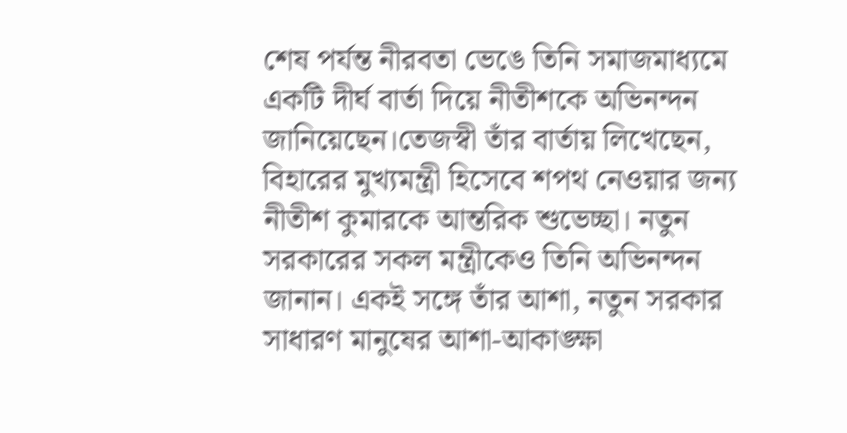শেষ পর্যন্ত নীরবতা ভেঙে তিনি সমাজমাধ্যমে একটি দীর্ঘ বার্তা দিয়ে নীতীশকে অভিনন্দন জানিয়েছেন।তেজস্বী তাঁর বার্তায় লিখেছেন, বিহারের মুখ্যমন্ত্রী হিসেবে শপথ নেওয়ার জন্য নীতীশ কুমারকে আন্তরিক শুভেচ্ছা। নতুন সরকারের সকল মন্ত্রীকেও তিনি অভিনন্দন জানান। একই সঙ্গে তাঁর আশা, নতুন সরকার সাধারণ মানুষের আশা-আকাঙ্ক্ষা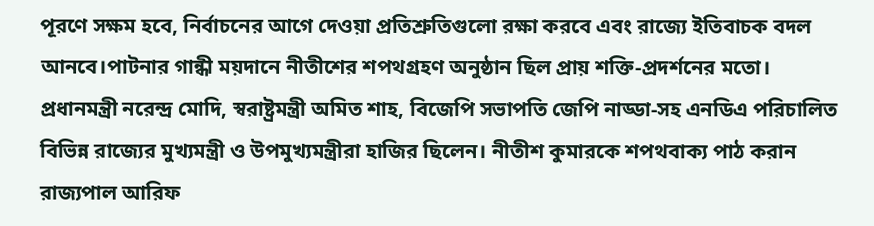পূরণে সক্ষম হবে, নির্বাচনের আগে দেওয়া প্রতিশ্রুতিগুলো রক্ষা করবে এবং রাজ্যে ইতিবাচক বদল আনবে।পাটনার গান্ধী ময়দানে নীতীশের শপথগ্রহণ অনুষ্ঠান ছিল প্রায় শক্তি-প্রদর্শনের মতো। প্রধানমন্ত্রী নরেন্দ্র মোদি, স্বরাষ্ট্রমন্ত্রী অমিত শাহ, বিজেপি সভাপতি জেপি নাড্ডা-সহ এনডিএ পরিচালিত বিভিন্ন রাজ্যের মুখ্যমন্ত্রী ও উপমুখ্যমন্ত্রীরা হাজির ছিলেন। নীতীশ কুমারকে শপথবাক্য পাঠ করান রাজ্যপাল আরিফ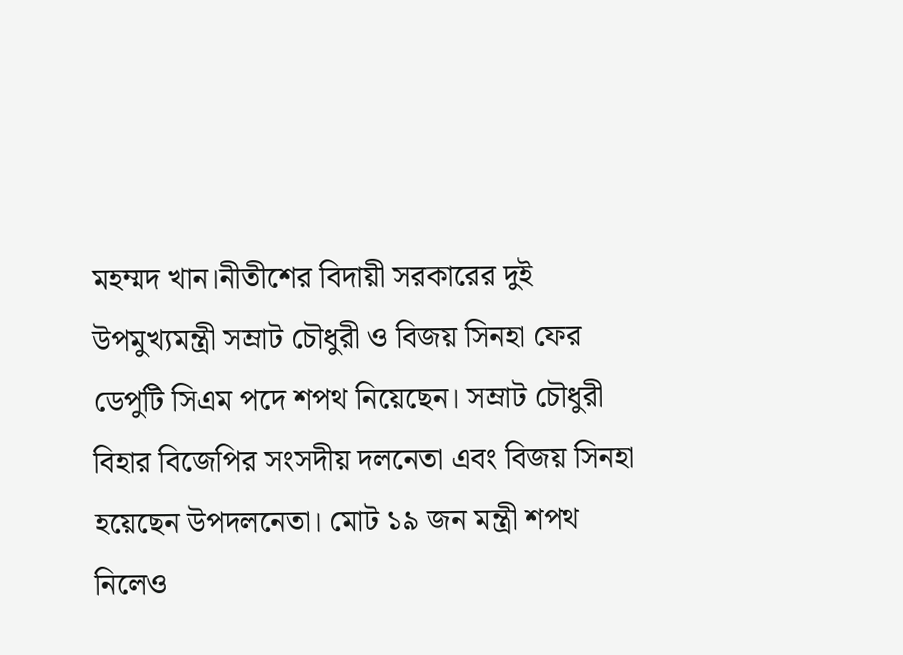মহম্মদ খান।নীতীশের বিদায়ী সরকারের দুই উপমুখ্যমন্ত্রী সম্রাট চৌধুরী ও বিজয় সিনহা ফের ডেপুটি সিএম পদে শপথ নিয়েছেন। সম্রাট চৌধুরী বিহার বিজেপির সংসদীয় দলনেতা এবং বিজয় সিনহা হয়েছেন উপদলনেতা। মোট ১৯ জন মন্ত্রী শপথ নিলেও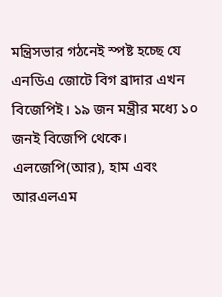মন্ত্রিসভার গঠনেই স্পষ্ট হচ্ছে যে এনডিএ জোটে বিগ ব্রাদার এখন বিজেপিই। ১৯ জন মন্ত্রীর মধ্যে ১০ জনই বিজেপি থেকে। এলজেপি(আর), হাম এবং আরএলএম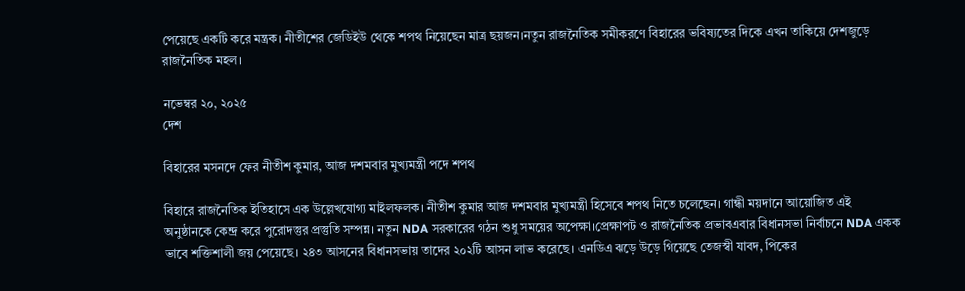পেয়েছে একটি করে মন্ত্রক। নীতীশের জেডিইউ থেকে শপথ নিয়েছেন মাত্র ছয়জন।নতুন রাজনৈতিক সমীকরণে বিহারের ভবিষ্যতের দিকে এখন তাকিয়ে দেশজুড়ে রাজনৈতিক মহল।

নভেম্বর ২০, ২০২৫
দেশ

বিহারের মসনদে ফের নীতীশ কুমার, আজ দশমবার মুখ্যমন্ত্রী পদে শপথ

বিহারে রাজনৈতিক ইতিহাসে এক উল্লেখযোগ্য মাইলফলক। নীতীশ কুমার আজ দশমবার মুখ্যমন্ত্রী হিসেবে শপথ নিতে চলেছেন। গান্ধী ময়দানে আয়োজিত এই অনুষ্ঠানকে কেন্দ্র করে পুরোদস্তুর প্রস্তুতি সম্পন্ন। নতুন NDA সরকারের গঠন শুধু সময়ের অপেক্ষা।প্রেক্ষাপট ও রাজনৈতিক প্রভাবএবার বিধানসভা নির্বাচনে NDA একক ভাবে শক্তিশালী জয় পেয়েছে। ২৪৩ আসনের বিধানসভায় তাদের ২০২টি আসন লাভ করেছে। এনডিএ ঝড়ে উড়ে গিয়েছে তেজস্বী যাবদ, পিকের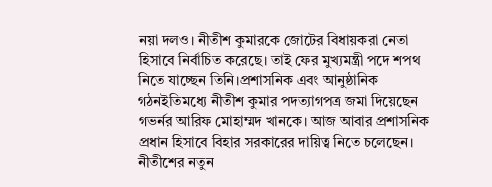নয়া দলও। নীতীশ কুমারকে জোটের বিধায়করা নেতা হিসাবে নির্বাচিত করেছে। তাই ফের মুখ্যমন্ত্রী পদে শপথ নিতে যাচ্ছেন তিনি।প্রশাসনিক এবং আনুষ্ঠানিক গঠনইতিমধ্যে নীতীশ কুমার পদত্যাগপত্র জমা দিয়েছেন গভর্নর আরিফ মোহাম্মদ খানকে। আজ আবার প্রশাসনিক প্রধান হিসাবে বিহার সরকারের দায়িত্ব নিতে চলেছেন। নীতীশের নতুন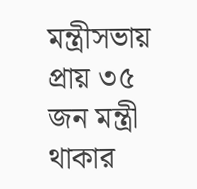মন্ত্রীসভায় প্রায় ৩৫ জন মন্ত্রী থাকার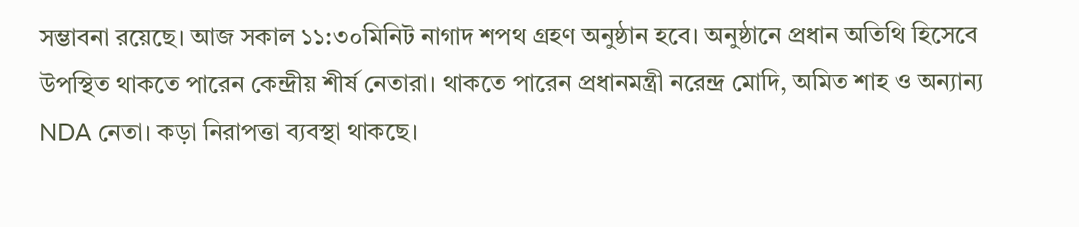সম্ভাবনা রয়েছে। আজ সকাল ১১:৩০মিনিট নাগাদ শপথ গ্রহণ অনুষ্ঠান হবে। অনুষ্ঠানে প্রধান অতিথি হিসেবে উপস্থিত থাকতে পারেন কেন্দ্রীয় শীর্ষ নেতারা। থাকতে পারেন প্রধানমন্ত্রী নরেন্দ্র মোদি, অমিত শাহ ও অন্যান্য NDA নেতা। কড়া নিরাপত্তা ব্যবস্থা থাকছে।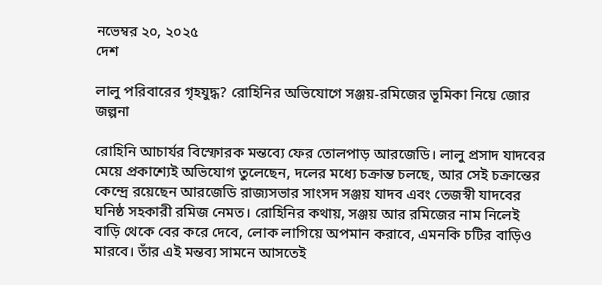নভেম্বর ২০, ২০২৫
দেশ

লালু পরিবারের গৃহযুদ্ধ? রোহিনির অভিযোগে সঞ্জয়-রমিজের ভূমিকা নিয়ে জোর জল্পনা

রোহিনি আচার্যর বিস্ফোরক মন্তব্যে ফের তোলপাড় আরজেডি। লালু প্রসাদ যাদবের মেয়ে প্রকাশ্যেই অভিযোগ তুলেছেন, দলের মধ্যে চক্রান্ত চলছে, আর সেই চক্রান্তের কেন্দ্রে রয়েছেন আরজেডি রাজ্যসভার সাংসদ সঞ্জয় যাদব এবং তেজস্বী যাদবের ঘনিষ্ঠ সহকারী রমিজ নেমত। রোহিনির কথায়, সঞ্জয় আর রমিজের নাম নিলেই বাড়ি থেকে বের করে দেবে, লোক লাগিয়ে অপমান করাবে, এমনকি চটির বাড়িও মারবে। তাঁর এই মন্তব্য সামনে আসতেই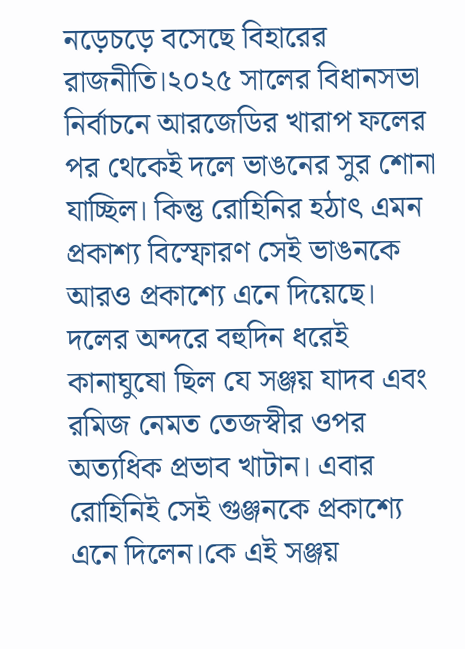নড়েচড়ে বসেছে বিহারের রাজনীতি।২০২৫ সালের বিধানসভা নির্বাচনে আরজেডির খারাপ ফলের পর থেকেই দলে ভাঙনের সুর শোনা যাচ্ছিল। কিন্তু রোহিনির হঠাৎ এমন প্রকাশ্য বিস্ফোরণ সেই ভাঙনকে আরও প্রকাশ্যে এনে দিয়েছে। দলের অন্দরে বহুদিন ধরেই কানাঘুষো ছিল যে সঞ্জয় যাদব এবং রমিজ নেমত তেজস্বীর ওপর অত্যধিক প্রভাব খাটান। এবার রোহিনিই সেই গুঞ্জনকে প্রকাশ্যে এনে দিলেন।কে এই সঞ্জয়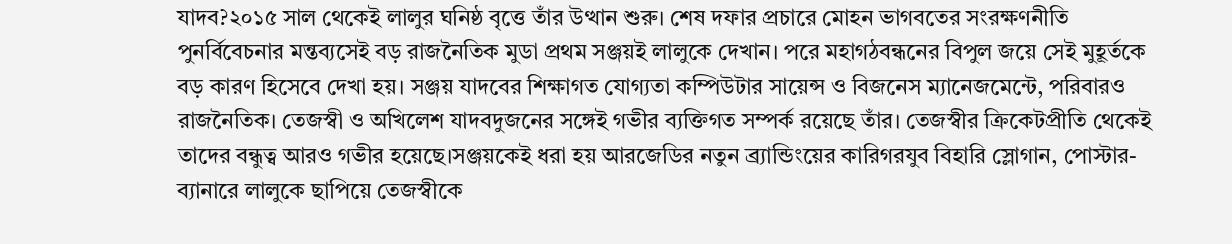যাদব?২০১৫ সাল থেকেই লালুর ঘনিষ্ঠ বৃত্তে তাঁর উত্থান শুরু। শেষ দফার প্রচারে মোহন ভাগবতের সংরক্ষণনীতি পুনর্বিবেচনার মন্তব্যসেই বড় রাজনৈতিক মুডা প্রথম সঞ্জয়ই লালুকে দেখান। পরে মহাগঠবন্ধনের বিপুল জয়ে সেই মুহূর্তকে বড় কারণ হিসেবে দেখা হয়। সঞ্জয় যাদবের শিক্ষাগত যোগ্যতা কম্পিউটার সায়েন্স ও বিজনেস ম্যানেজমেন্টে, পরিবারও রাজনৈতিক। তেজস্বী ও অখিলেশ যাদবদুজনের সঙ্গেই গভীর ব্যক্তিগত সম্পর্ক রয়েছে তাঁর। তেজস্বীর ক্রিকেটপ্রীতি থেকেই তাদের বন্ধুত্ব আরও গভীর হয়েছে।সঞ্জয়কেই ধরা হয় আরজেডির নতুন ব্র্যান্ডিংয়ের কারিগরযুব বিহারি স্লোগান, পোস্টার-ব্যানারে লালুকে ছাপিয়ে তেজস্বীকে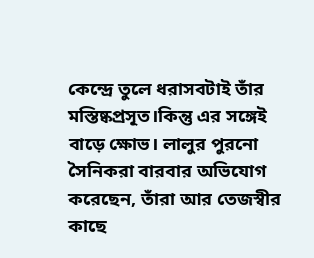কেন্দ্রে তুলে ধরাসবটাই তাঁর মস্তিষ্কপ্রসূত।কিন্তু এর সঙ্গেই বাড়ে ক্ষোভ। লালুর পুরনো সৈনিকরা বারবার অভিযোগ করেছেন, তাঁরা আর তেজস্বীর কাছে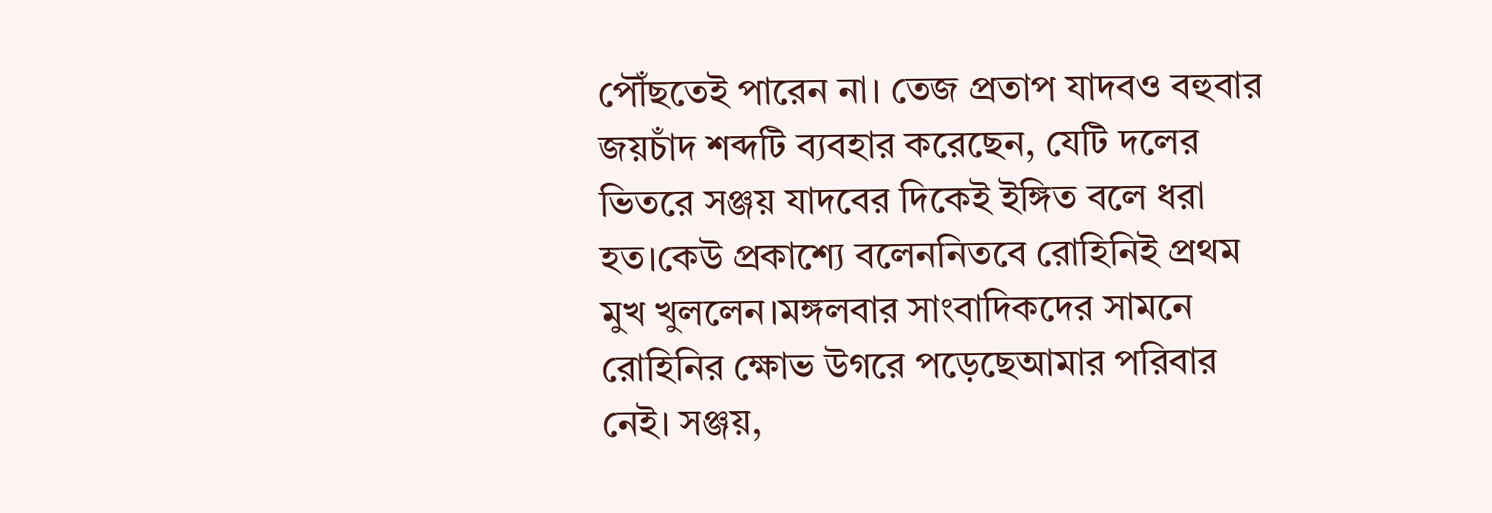পৌঁছতেই পারেন না। তেজ প্রতাপ যাদবও বহুবার জয়চাঁদ শব্দটি ব্যবহার করেছেন, যেটি দলের ভিতরে সঞ্জয় যাদবের দিকেই ইঙ্গিত বলে ধরা হত।কেউ প্রকাশ্যে বলেননিতবে রোহিনিই প্রথম মুখ খুললেন।মঙ্গলবার সাংবাদিকদের সামনে রোহিনির ক্ষোভ উগরে পড়েছেআমার পরিবার নেই। সঞ্জয়,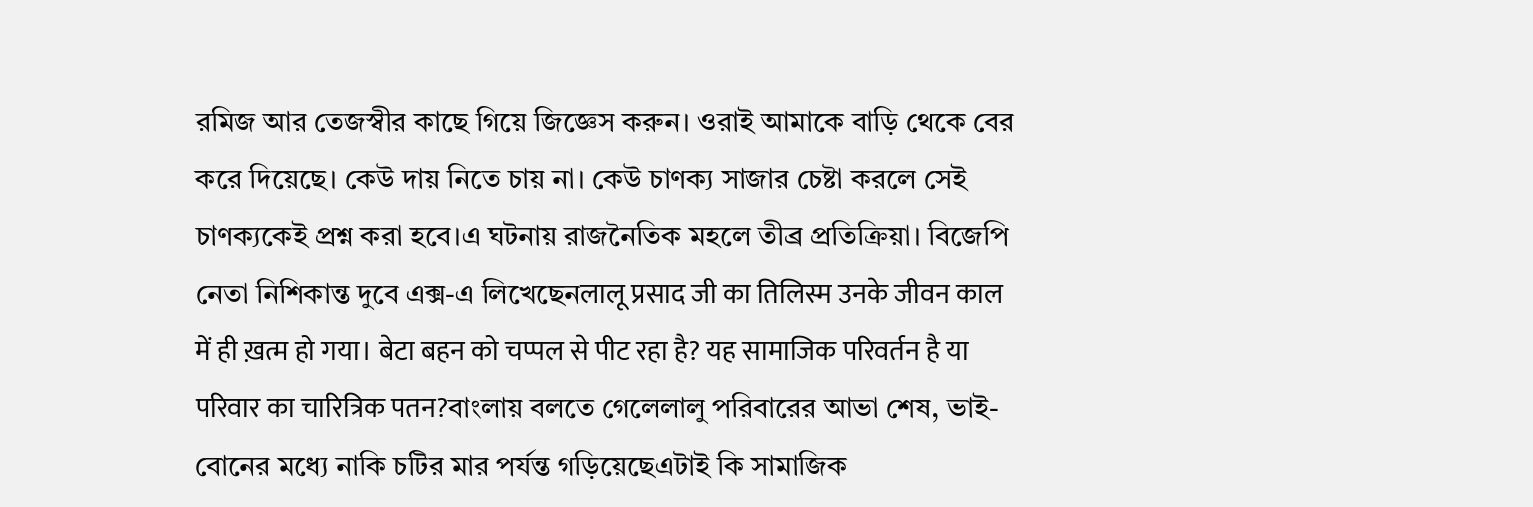রমিজ আর তেজস্বীর কাছে গিয়ে জিজ্ঞেস করুন। ওরাই আমাকে বাড়ি থেকে বের করে দিয়েছে। কেউ দায় নিতে চায় না। কেউ চাণক্য সাজার চেষ্টা করলে সেই চাণক্যকেই প্রশ্ন করা হবে।এ ঘটনায় রাজনৈতিক মহলে তীব্র প্রতিক্রিয়া। বিজেপি নেতা নিশিকান্ত দুবে এক্স-এ লিখেছেনलालू प्रसाद जी का तिलिस्म उनके जीवन काल में ही ख़त्म हो गया। बेटा बहन को चप्पल से पीट रहा है? यह सामाजिक परिवर्तन है या परिवार का चारित्रिक पतन?বাংলায় বলতে গেলেলালু পরিবারের আভা শেষ, ভাই-বোনের মধ্যে নাকি চটির মার পর্যন্ত গড়িয়েছেএটাই কি সামাজিক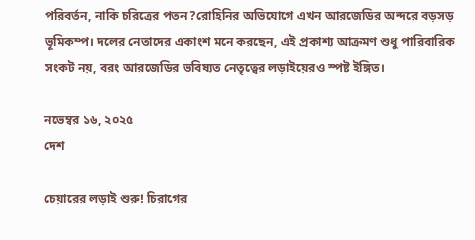পরিবর্তন, নাকি চরিত্রের পতন?রোহিনির অভিযোগে এখন আরজেডির অন্দরে বড়সড় ভূমিকম্প। দলের নেতাদের একাংশ মনে করছেন, এই প্রকাশ্য আক্রমণ শুধু পারিবারিক সংকট নয়, বরং আরজেডির ভবিষ্যত নেতৃত্বের লড়াইয়েরও স্পষ্ট ইঙ্গিত।

নভেম্বর ১৬, ২০২৫
দেশ

চেয়ারের লড়াই শুরু! চিরাগের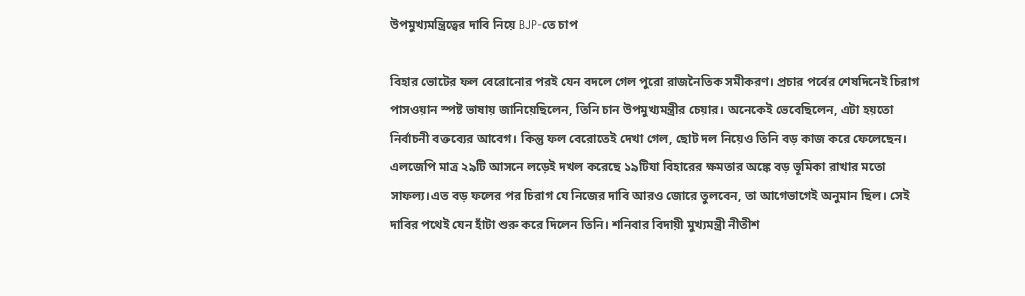উপমুখ্যমন্ত্রিত্বের দাবি নিয়ে BJP-তে চাপ

বিহার ভোটের ফল বেরোনোর পরই যেন বদলে গেল পুরো রাজনৈতিক সমীকরণ। প্রচার পর্বের শেষদিনেই চিরাগ পাসওয়ান স্পষ্ট ভাষায় জানিয়েছিলেন, তিনি চান উপমুখ্যমন্ত্রীর চেয়ার। অনেকেই ভেবেছিলেন, এটা হয়তো নির্বাচনী বক্তব্যের আবেগ। কিন্তু ফল বেরোতেই দেখা গেল, ছোট দল নিয়েও তিনি বড় কাজ করে ফেলেছেন। এলজেপি মাত্র ২৯টি আসনে লড়েই দখল করেছে ১৯টিযা বিহারের ক্ষমতার অঙ্কে বড় ভূমিকা রাখার মতো সাফল্য।এত বড় ফলের পর চিরাগ যে নিজের দাবি আরও জোরে তুলবেন, তা আগেভাগেই অনুমান ছিল। সেই দাবির পথেই যেন হাঁটা শুরু করে দিলেন তিনি। শনিবার বিদায়ী মুখ্যমন্ত্রী নীতীশ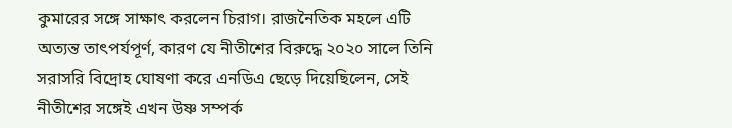কুমারের সঙ্গে সাক্ষাৎ করলেন চিরাগ। রাজনৈতিক মহলে এটি অত্যন্ত তাৎপর্যপূর্ণ, কারণ যে নীতীশের বিরুদ্ধে ২০২০ সালে তিনি সরাসরি বিদ্রোহ ঘোষণা করে এনডিএ ছেড়ে দিয়েছিলেন, সেই নীতীশের সঙ্গেই এখন উষ্ণ সম্পর্ক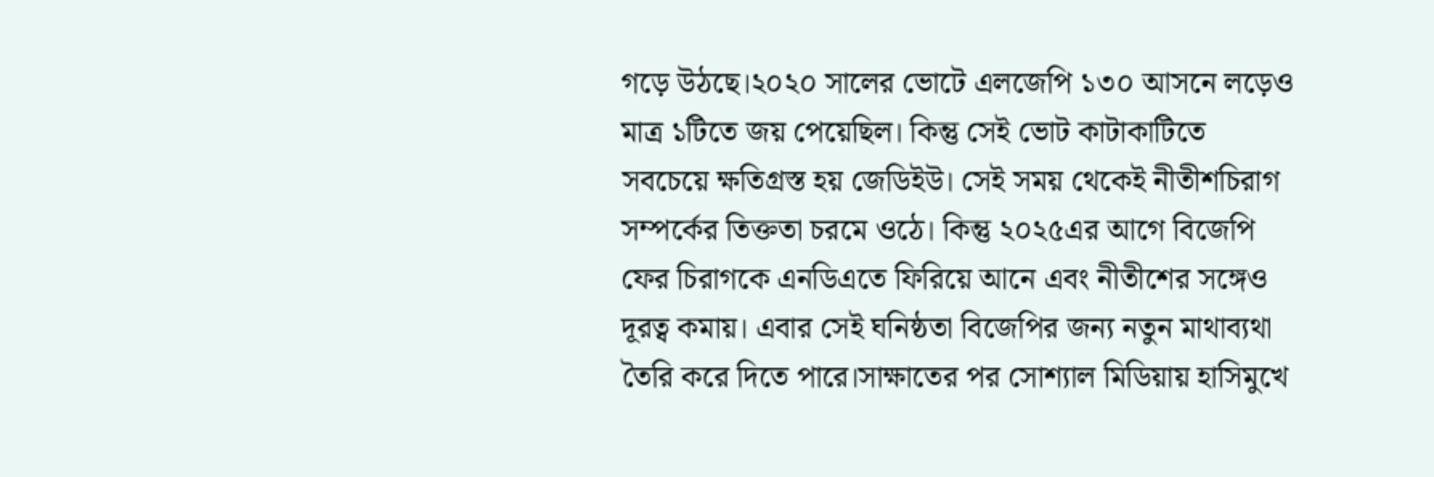গড়ে উঠছে।২০২০ সালের ভোটে এলজেপি ১৩০ আসনে লড়েও মাত্র ১টিতে জয় পেয়েছিল। কিন্তু সেই ভোট কাটাকাটিতে সবচেয়ে ক্ষতিগ্রস্ত হয় জেডিইউ। সেই সময় থেকেই নীতীশচিরাগ সম্পর্কের তিক্ততা চরমে ওঠে। কিন্তু ২০২৫এর আগে বিজেপি ফের চিরাগকে এনডিএতে ফিরিয়ে আনে এবং নীতীশের সঙ্গেও দূরত্ব কমায়। এবার সেই ঘনিষ্ঠতা বিজেপির জন্য নতুন মাথাব্যথা তৈরি করে দিতে পারে।সাক্ষাতের পর সোশ্যাল মিডিয়ায় হাসিমুখে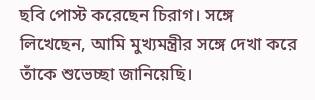ছবি পোস্ট করেছেন চিরাগ। সঙ্গে লিখেছেন, আমি মুখ্যমন্ত্রীর সঙ্গে দেখা করে তাঁকে শুভেচ্ছা জানিয়েছি।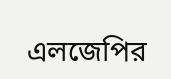এলজেপির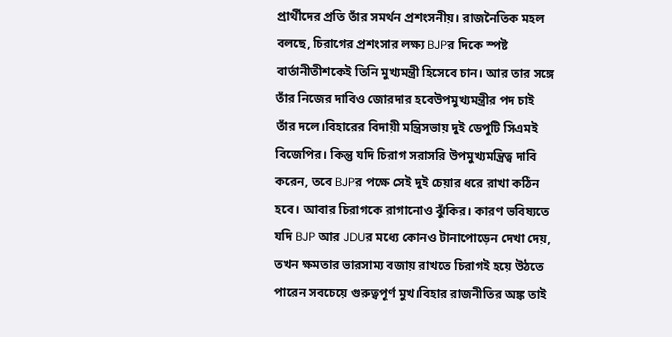প্রার্থীদের প্রতি তাঁর সমর্থন প্রশংসনীয়। রাজনৈতিক মহল বলছে, চিরাগের প্রশংসার লক্ষ্য BJPর দিকে স্পষ্ট বার্তানীতীশকেই তিনি মুখ্যমন্ত্রী হিসেবে চান। আর তার সঙ্গে তাঁর নিজের দাবিও জোরদার হবেউপমুখ্যমন্ত্রীর পদ চাই তাঁর দলে।বিহারের বিদায়ী মন্ত্রিসভায় দুই ডেপুটি সিএমই বিজেপির। কিন্তু যদি চিরাগ সরাসরি উপমুখ্যমন্ত্রিত্ব দাবি করেন, তবে BJPর পক্ষে সেই দুই চেয়ার ধরে রাখা কঠিন হবে। আবার চিরাগকে রাগানোও ঝুঁকির। কারণ ভবিষ্যতে যদি BJP আর JDUর মধ্যে কোনও টানাপোড়েন দেখা দেয়, তখন ক্ষমতার ভারসাম্য বজায় রাখতে চিরাগই হয়ে উঠতে পারেন সবচেয়ে গুরুত্বপূর্ণ মুখ।বিহার রাজনীতির অঙ্ক তাই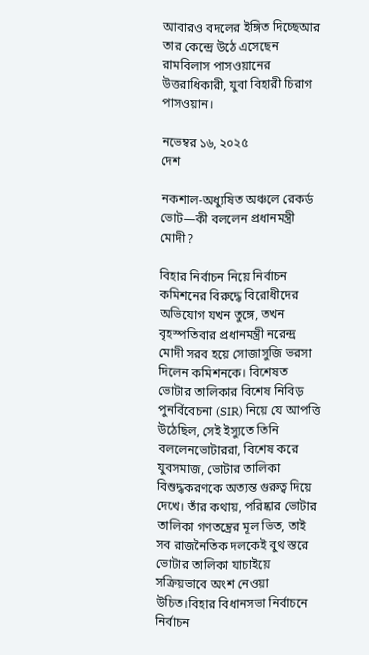আবারও বদলের ইঙ্গিত দিচ্ছেআর তার কেন্দ্রে উঠে এসেছেন রামবিলাস পাসওয়ানের উত্তরাধিকারী, যুবা বিহারী চিরাগ পাসওয়ান।

নভেম্বর ১৬, ২০২৫
দেশ

নকশাল-অধ্যুষিত অঞ্চলে রেকর্ড ভোট—কী বললেন প্রধানমন্ত্রী মোদী?

বিহার নির্বাচন নিয়ে নির্বাচন কমিশনের বিরুদ্ধে বিরোধীদের অভিযোগ যখন তুঙ্গে, তখন বৃহস্পতিবার প্রধানমন্ত্রী নরেন্দ্র মোদী সরব হয়ে সোজাসুজি ভরসা দিলেন কমিশনকে। বিশেষত ভোটার তালিকার বিশেষ নিবিড় পুনর্বিবেচনা (SIR) নিয়ে যে আপত্তি উঠেছিল, সেই ইস্যুতে তিনি বললেনভোটাররা, বিশেষ করে যুবসমাজ, ভোটার তালিকা বিশুদ্ধকরণকে অত্যন্ত গুরুত্ব দিয়ে দেখে। তাঁর কথায়, পরিষ্কার ভোটার তালিকা গণতন্ত্রের মূল ভিত, তাই সব রাজনৈতিক দলকেই বুথ স্তরে ভোটার তালিকা যাচাইয়ে সক্রিয়ভাবে অংশ নেওয়া উচিত।বিহার বিধানসভা নির্বাচনে নির্বাচন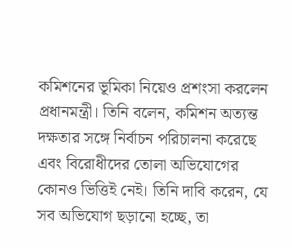কমিশনের ভূমিকা নিয়েও প্রশংসা করলেন প্রধানমন্ত্রী। তিনি বলেন, কমিশন অত্যন্ত দক্ষতার সঙ্গে নির্বাচন পরিচালনা করেছে এবং বিরোধীদের তোলা অভিযোগের কোনও ভিত্তিই নেই। তিনি দাবি করেন, যে সব অভিযোগ ছড়ানো হচ্ছে, তা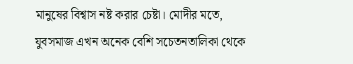মানুষের বিশ্বাস নষ্ট করার চেষ্টা। মোদীর মতে, যুবসমাজ এখন অনেক বেশি সচেতনতালিকা থেকে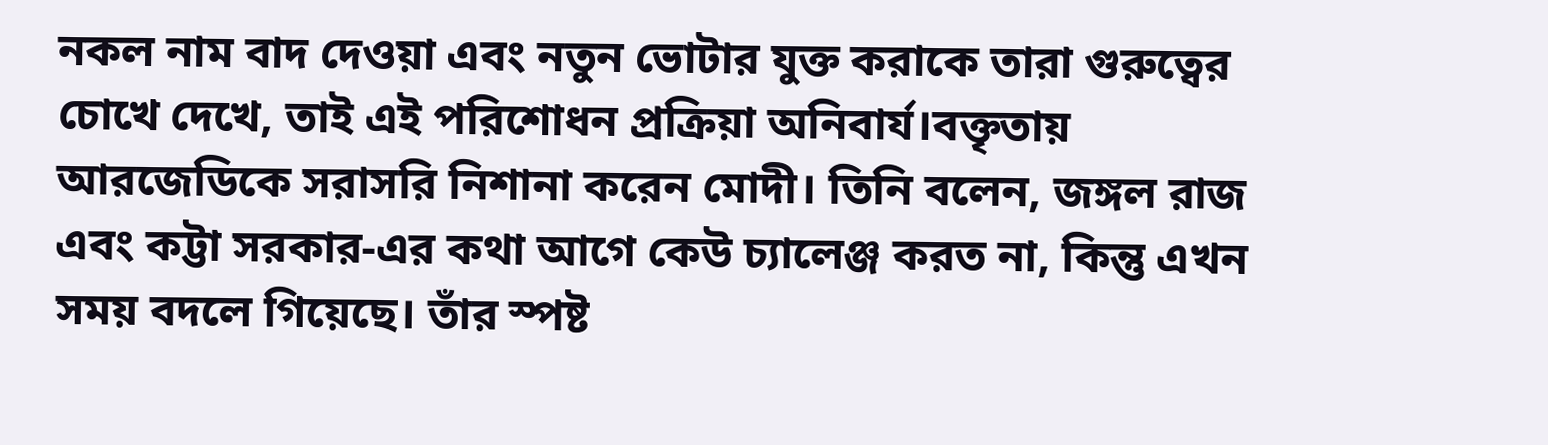নকল নাম বাদ দেওয়া এবং নতুন ভোটার যুক্ত করাকে তারা গুরুত্বের চোখে দেখে, তাই এই পরিশোধন প্রক্রিয়া অনিবার্য।বক্তৃতায় আরজেডিকে সরাসরি নিশানা করেন মোদী। তিনি বলেন, জঙ্গল রাজ এবং কট্টা সরকার-এর কথা আগে কেউ চ্যালেঞ্জ করত না, কিন্তু এখন সময় বদলে গিয়েছে। তাঁর স্পষ্ট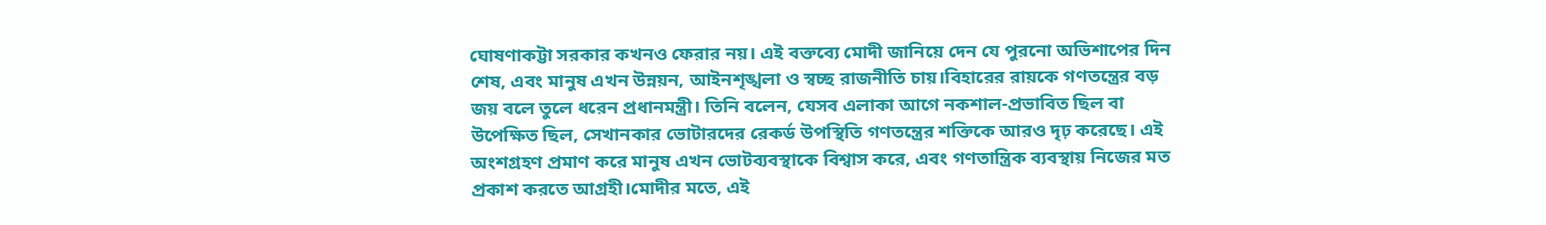ঘোষণাকট্টা সরকার কখনও ফেরার নয়। এই বক্তব্যে মোদী জানিয়ে দেন যে পুরনো অভিশাপের দিন শেষ, এবং মানুষ এখন উন্নয়ন, আইনশৃঙ্খলা ও স্বচ্ছ রাজনীতি চায়।বিহারের রায়কে গণতন্ত্রের বড় জয় বলে তুলে ধরেন প্রধানমন্ত্রী। তিনি বলেন, যেসব এলাকা আগে নকশাল-প্রভাবিত ছিল বা উপেক্ষিত ছিল, সেখানকার ভোটারদের রেকর্ড উপস্থিতি গণতন্ত্রের শক্তিকে আরও দৃঢ় করেছে। এই অংশগ্রহণ প্রমাণ করে মানুষ এখন ভোটব্যবস্থাকে বিশ্বাস করে, এবং গণতান্ত্রিক ব্যবস্থায় নিজের মত প্রকাশ করতে আগ্রহী।মোদীর মতে, এই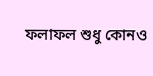ফলাফল শুধু কোনও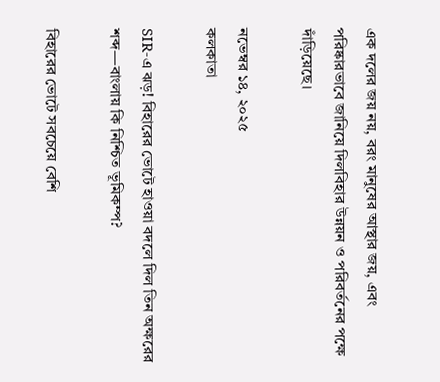এক দলের জয় নয়, বরং মানুষের আস্থার জয়, এবং পরিষ্কারভাবে জানিয়ে দিলবিহার উন্নয়ন ও পরিবর্তনের পক্ষে দাঁড়িয়েছে।

নভেম্বর ১৪, ২০২৫
কলকাতা

SIR-এ ঝড়! বিহারের ভোটে হাওয়া বদলে দিল তিন অক্ষরের শব্দ—বাংলায় কি নিশ্চিত ভূমিকম্প?

বিহারের ভোটে সবচেয়ে বেশি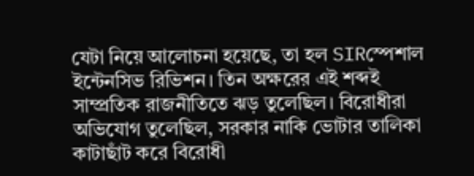যেটা নিয়ে আলোচনা হয়েছে, তা হল SIRস্পেশাল ইন্টেনসিভ রিভিশন। তিন অক্ষরের এই শব্দই সাম্প্রতিক রাজনীতিতে ঝড় তুলেছিল। বিরোধীরা অভিযোগ তুলেছিল, সরকার নাকি ভোটার তালিকা কাটাছাঁট করে বিরোধী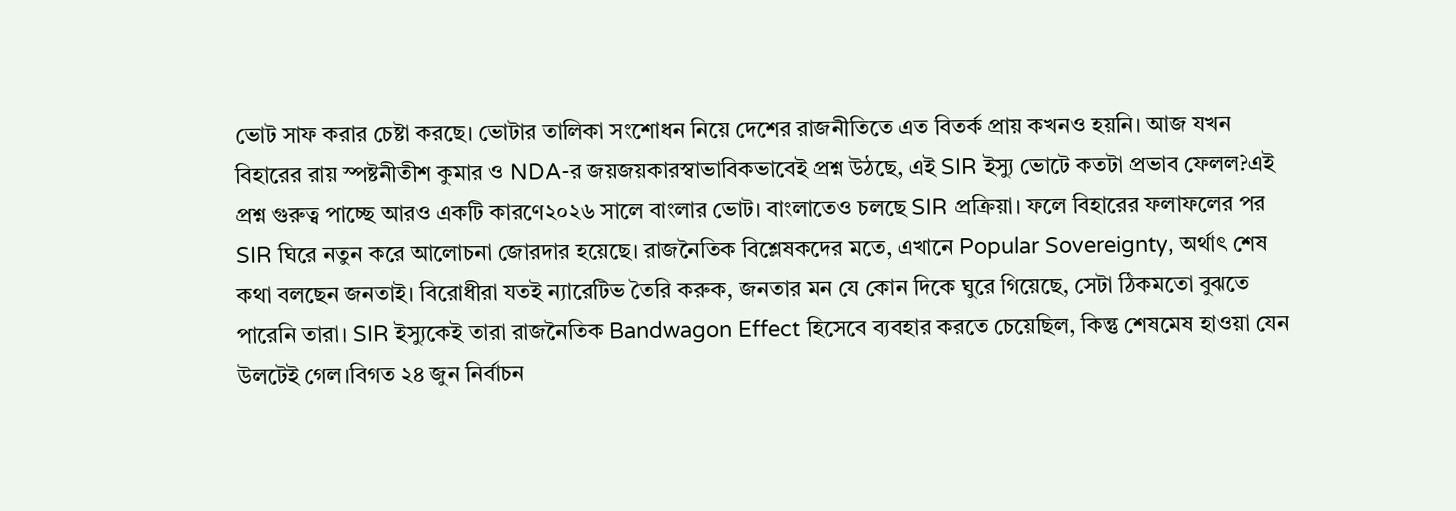ভোট সাফ করার চেষ্টা করছে। ভোটার তালিকা সংশোধন নিয়ে দেশের রাজনীতিতে এত বিতর্ক প্রায় কখনও হয়নি। আজ যখন বিহারের রায় স্পষ্টনীতীশ কুমার ও NDA-র জয়জয়কারস্বাভাবিকভাবেই প্রশ্ন উঠছে, এই SIR ইস্যু ভোটে কতটা প্রভাব ফেলল?এই প্রশ্ন গুরুত্ব পাচ্ছে আরও একটি কারণে২০২৬ সালে বাংলার ভোট। বাংলাতেও চলছে SIR প্রক্রিয়া। ফলে বিহারের ফলাফলের পর SIR ঘিরে নতুন করে আলোচনা জোরদার হয়েছে। রাজনৈতিক বিশ্লেষকদের মতে, এখানে Popular Sovereignty, অর্থাৎ শেষ কথা বলছেন জনতাই। বিরোধীরা যতই ন্যারেটিভ তৈরি করুক, জনতার মন যে কোন দিকে ঘুরে গিয়েছে, সেটা ঠিকমতো বুঝতে পারেনি তারা। SIR ইস্যুকেই তারা রাজনৈতিক Bandwagon Effect হিসেবে ব্যবহার করতে চেয়েছিল, কিন্তু শেষমেষ হাওয়া যেন উলটেই গেল।বিগত ২৪ জুন নির্বাচন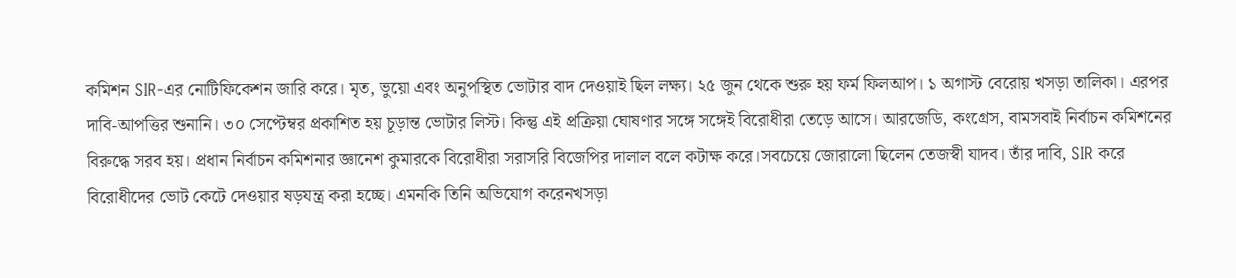কমিশন SIR-এর নোটিফিকেশন জারি করে। মৃত, ভুয়ো এবং অনুপস্থিত ভোটার বাদ দেওয়াই ছিল লক্ষ্য। ২৫ জুন থেকে শুরু হয় ফর্ম ফিলআপ। ১ অগাস্ট বেরোয় খসড়া তালিকা। এরপর দাবি-আপত্তির শুনানি। ৩০ সেপ্টেম্বর প্রকাশিত হয় চূড়ান্ত ভোটার লিস্ট। কিন্তু এই প্রক্রিয়া ঘোষণার সঙ্গে সঙ্গেই বিরোধীরা তেড়ে আসে। আরজেডি, কংগ্রেস, বামসবাই নির্বাচন কমিশনের বিরুদ্ধে সরব হয়। প্রধান নির্বাচন কমিশনার জ্ঞানেশ কুমারকে বিরোধীরা সরাসরি বিজেপির দালাল বলে কটাক্ষ করে।সবচেয়ে জোরালো ছিলেন তেজস্বী যাদব। তাঁর দাবি, SIR করে বিরোধীদের ভোট কেটে দেওয়ার ষড়যন্ত্র করা হচ্ছে। এমনকি তিনি অভিযোগ করেনখসড়া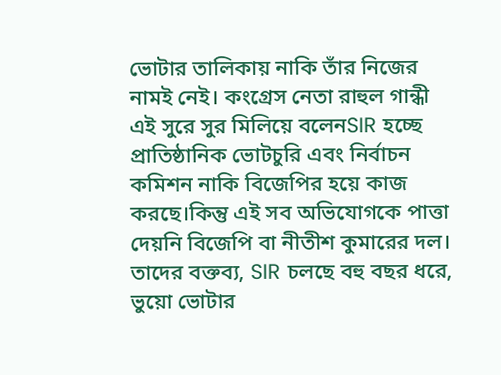ভোটার তালিকায় নাকি তাঁর নিজের নামই নেই। কংগ্রেস নেতা রাহুল গান্ধী এই সুরে সুর মিলিয়ে বলেনSIR হচ্ছে প্রাতিষ্ঠানিক ভোটচুরি এবং নির্বাচন কমিশন নাকি বিজেপির হয়ে কাজ করছে।কিন্তু এই সব অভিযোগকে পাত্তা দেয়নি বিজেপি বা নীতীশ কুমারের দল। তাদের বক্তব্য, SIR চলছে বহু বছর ধরে, ভুয়ো ভোটার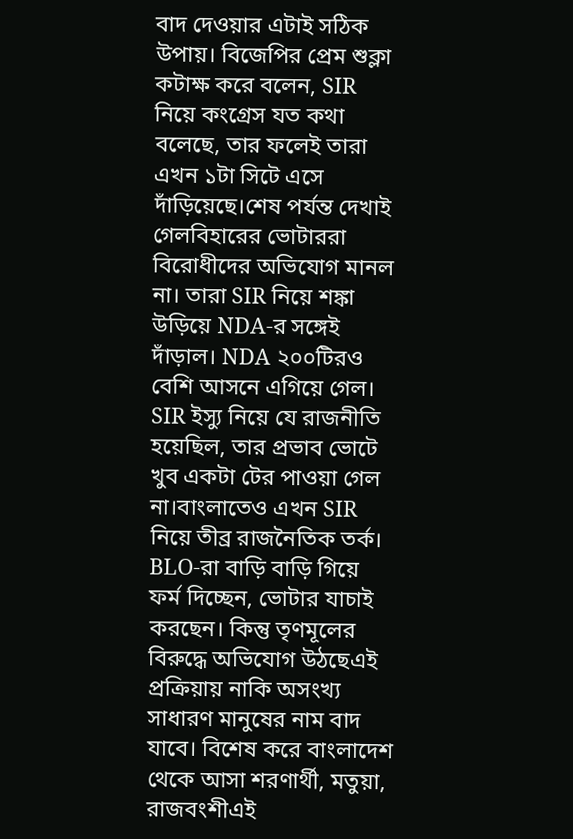বাদ দেওয়ার এটাই সঠিক উপায়। বিজেপির প্রেম শুক্লা কটাক্ষ করে বলেন, SIR নিয়ে কংগ্রেস যত কথা বলেছে, তার ফলেই তারা এখন ১টা সিটে এসে দাঁড়িয়েছে।শেষ পর্যন্ত দেখাই গেলবিহারের ভোটাররা বিরোধীদের অভিযোগ মানল না। তারা SIR নিয়ে শঙ্কা উড়িয়ে NDA-র সঙ্গেই দাঁড়াল। NDA ২০০টিরও বেশি আসনে এগিয়ে গেল। SIR ইস্যু নিয়ে যে রাজনীতি হয়েছিল, তার প্রভাব ভোটে খুব একটা টের পাওয়া গেল না।বাংলাতেও এখন SIR নিয়ে তীব্র রাজনৈতিক তর্ক। BLO-রা বাড়ি বাড়ি গিয়ে ফর্ম দিচ্ছেন, ভোটার যাচাই করছেন। কিন্তু তৃণমূলের বিরুদ্ধে অভিযোগ উঠছেএই প্রক্রিয়ায় নাকি অসংখ্য সাধারণ মানুষের নাম বাদ যাবে। বিশেষ করে বাংলাদেশ থেকে আসা শরণার্থী, মতুয়া, রাজবংশীএই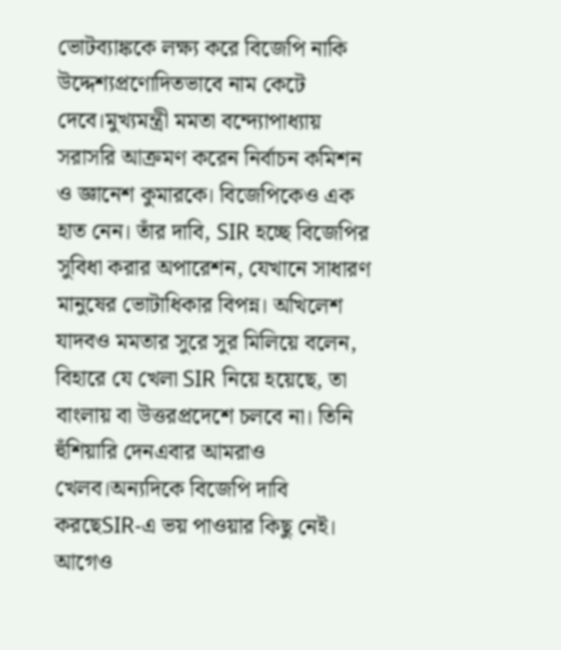ভোটব্যাঙ্ককে লক্ষ্য করে বিজেপি নাকি উদ্দেশ্যপ্রণোদিতভাবে নাম কেটে দেবে।মুখ্যমন্ত্রী মমতা বন্দ্যোপাধ্যায় সরাসরি আক্রমণ করেন নির্বাচন কমিশন ও জ্ঞানেশ কুমারকে। বিজেপিকেও এক হাত নেন। তাঁর দাবি, SIR হচ্ছে বিজেপির সুবিধা করার অপারেশন, যেখানে সাধারণ মানুষের ভোটাধিকার বিপন্ন। অখিলেশ যাদবও মমতার সুরে সুর মিলিয়ে বলেন, বিহারে যে খেলা SIR নিয়ে হয়েছে, তা বাংলায় বা উত্তরপ্রদেশে চলবে না। তিনি হুঁশিয়ারি দেনএবার আমরাও খেলব।অন্যদিকে বিজেপি দাবি করছেSIR-এ ভয় পাওয়ার কিছু নেই। আগেও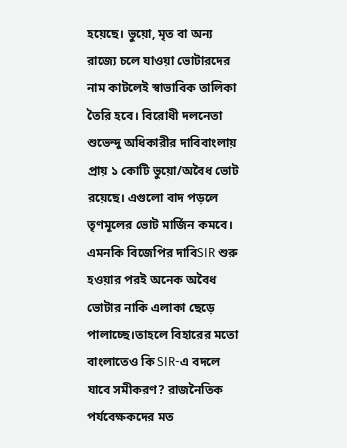হয়েছে। ভুয়ো, মৃত বা অন্য রাজ্যে চলে যাওয়া ভোটারদের নাম কাটলেই স্বাভাবিক তালিকা তৈরি হবে। বিরোধী দলনেতা শুভেন্দু অধিকারীর দাবিবাংলায় প্রায় ১ কোটি ভুয়ো/অবৈধ ভোট রয়েছে। এগুলো বাদ পড়লে তৃণমূলের ভোট মার্জিন কমবে। এমনকি বিজেপির দাবিSIR শুরু হওয়ার পরই অনেক অবৈধ ভোটার নাকি এলাকা ছেড়ে পালাচ্ছে।তাহলে বিহারের মতো বাংলাতেও কি SIR-এ বদলে যাবে সমীকরণ? রাজনৈতিক পর্যবেক্ষকদের মত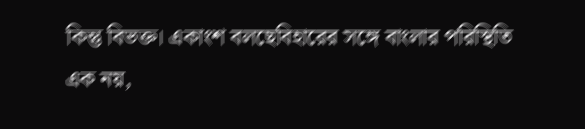কিন্তু বিভক্ত। একাংশ বলছেবিহারের সঙ্গে বাংলার পরিস্থিতি এক নয়,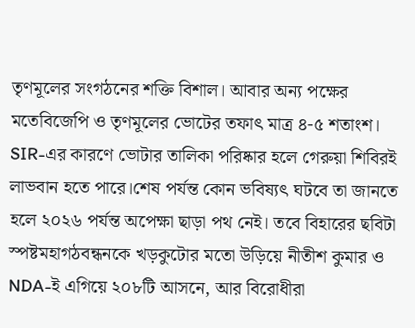তৃণমূলের সংগঠনের শক্তি বিশাল। আবার অন্য পক্ষের মতেবিজেপি ও তৃণমূলের ভোটের তফাৎ মাত্র ৪-৫ শতাংশ। SIR-এর কারণে ভোটার তালিকা পরিষ্কার হলে গেরুয়া শিবিরই লাভবান হতে পারে।শেষ পর্যন্ত কোন ভবিষ্যৎ ঘটবে তা জানতে হলে ২০২৬ পর্যন্ত অপেক্ষা ছাড়া পথ নেই। তবে বিহারের ছবিটা স্পষ্টমহাগঠবন্ধনকে খড়কুটোর মতো উড়িয়ে নীতীশ কুমার ও NDA-ই এগিয়ে ২০৮টি আসনে, আর বিরোধীরা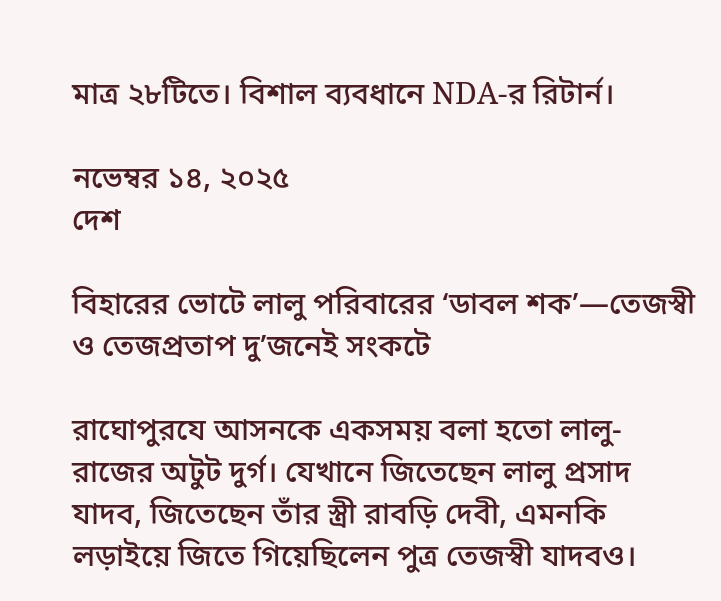মাত্র ২৮টিতে। বিশাল ব্যবধানে NDA-র রিটার্ন।

নভেম্বর ১৪, ২০২৫
দেশ

বিহারের ভোটে লালু পরিবারের ‘ডাবল শক’—তেজস্বী ও তেজপ্রতাপ দু’জনেই সংকটে

রাঘোপুরযে আসনকে একসময় বলা হতো লালু-রাজের অটুট দুর্গ। যেখানে জিতেছেন লালু প্রসাদ যাদব, জিতেছেন তাঁর স্ত্রী রাবড়ি দেবী, এমনকি লড়াইয়ে জিতে গিয়েছিলেন পুত্র তেজস্বী যাদবও।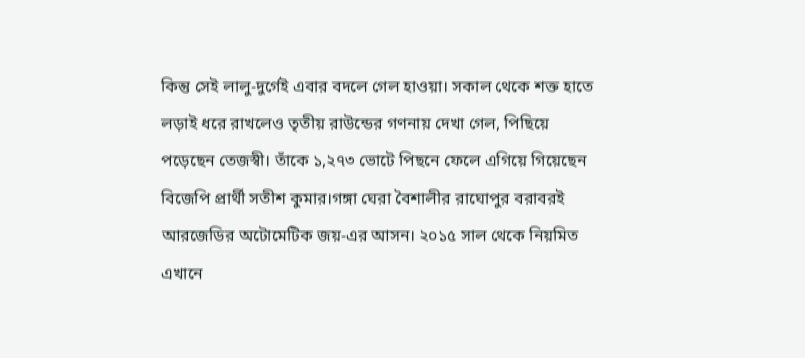কিন্তু সেই লালু-দুর্গেই এবার বদলে গেল হাওয়া। সকাল থেকে শক্ত হাতে লড়াই ধরে রাখলেও তৃতীয় রাউন্ডের গণনায় দেখা গেল, পিছিয়ে পড়েছেন তেজস্বী। তাঁকে ১,২৭৩ ভোটে পিছনে ফেলে এগিয়ে গিয়েছেন বিজেপি প্রার্থী সতীশ কুমার।গঙ্গা ঘেরা বৈশালীর রাঘোপুর বরাবরই আরজেডির অটোমেটিক জয়-এর আসন। ২০১৫ সাল থেকে নিয়মিত এখানে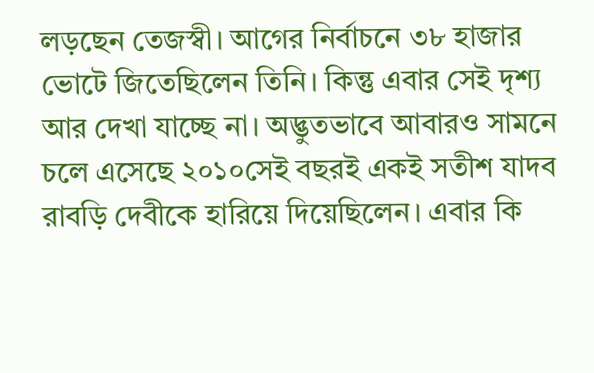লড়ছেন তেজস্বী। আগের নির্বাচনে ৩৮ হাজার ভোটে জিতেছিলেন তিনি। কিন্তু এবার সেই দৃশ্য আর দেখা যাচ্ছে না। অদ্ভুতভাবে আবারও সামনে চলে এসেছে ২০১০সেই বছরই একই সতীশ যাদব রাবড়ি দেবীকে হারিয়ে দিয়েছিলেন। এবার কি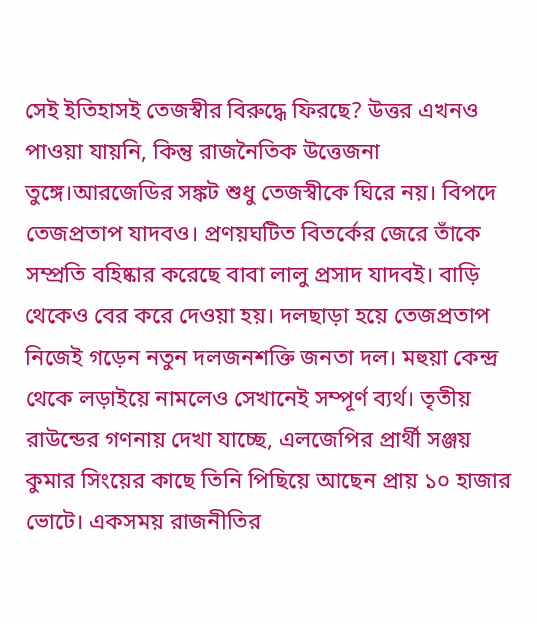সেই ইতিহাসই তেজস্বীর বিরুদ্ধে ফিরছে? উত্তর এখনও পাওয়া যায়নি, কিন্তু রাজনৈতিক উত্তেজনা তুঙ্গে।আরজেডির সঙ্কট শুধু তেজস্বীকে ঘিরে নয়। বিপদে তেজপ্রতাপ যাদবও। প্রণয়ঘটিত বিতর্কের জেরে তাঁকে সম্প্রতি বহিষ্কার করেছে বাবা লালু প্রসাদ যাদবই। বাড়ি থেকেও বের করে দেওয়া হয়। দলছাড়া হয়ে তেজপ্রতাপ নিজেই গড়েন নতুন দলজনশক্তি জনতা দল। মহুয়া কেন্দ্র থেকে লড়াইয়ে নামলেও সেখানেই সম্পূর্ণ ব্যর্থ। তৃতীয় রাউন্ডের গণনায় দেখা যাচ্ছে, এলজেপির প্রার্থী সঞ্জয় কুমার সিংয়ের কাছে তিনি পিছিয়ে আছেন প্রায় ১০ হাজার ভোটে। একসময় রাজনীতির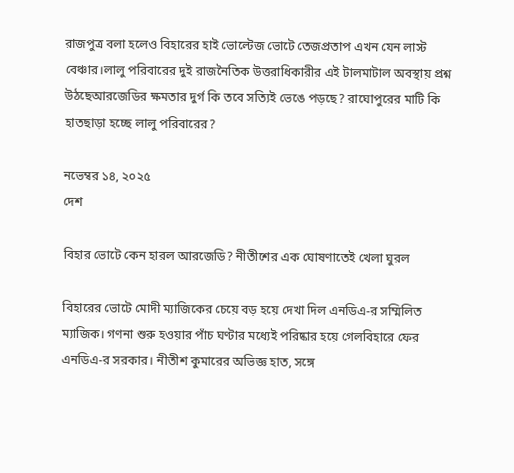রাজপুত্র বলা হলেও বিহারের হাই ভোল্টেজ ভোটে তেজপ্রতাপ এখন যেন লাস্ট বেঞ্চার।লালু পরিবারের দুই রাজনৈতিক উত্তরাধিকারীর এই টালমাটাল অবস্থায় প্রশ্ন উঠছেআরজেডির ক্ষমতার দুর্গ কি তবে সত্যিই ভেঙে পড়ছে? রাঘোপুরের মাটি কি হাতছাড়া হচ্ছে লালু পরিবারের?

নভেম্বর ১৪, ২০২৫
দেশ

বিহার ভোটে কেন হারল আরজেডি? নীতীশের এক ঘোষণাতেই খেলা ঘুরল

বিহারের ভোটে মোদী ম্যাজিকের চেয়ে বড় হয়ে দেখা দিল এনডিএ-র সম্মিলিত ম্যাজিক। গণনা শুরু হওয়ার পাঁচ ঘণ্টার মধ্যেই পরিষ্কার হয়ে গেলবিহারে ফের এনডিএ-র সরকার। নীতীশ কুমারের অভিজ্ঞ হাত, সঙ্গে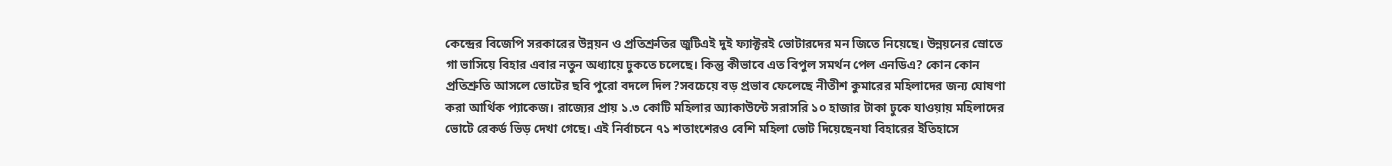কেন্দ্রের বিজেপি সরকারের উন্নয়ন ও প্রতিশ্রুতির জুটিএই দুই ফ্যাক্টরই ভোটারদের মন জিতে নিয়েছে। উন্নয়নের স্রোতে গা ভাসিয়ে বিহার এবার নতুন অধ্যায়ে ঢুকতে চলেছে। কিন্তু কীভাবে এত বিপুল সমর্থন পেল এনডিএ? কোন কোন প্রতিশ্রুতি আসলে ভোটের ছবি পুরো বদলে দিল?সবচেয়ে বড় প্রভাব ফেলেছে নীতীশ কুমারের মহিলাদের জন্য ঘোষণা করা আর্থিক প্যাকেজ। রাজ্যের প্রায় ১.৩ কোটি মহিলার অ্যাকাউন্টে সরাসরি ১০ হাজার টাকা ঢুকে যাওয়ায় মহিলাদের ভোটে রেকর্ড ভিড় দেখা গেছে। এই নির্বাচনে ৭১ শতাংশেরও বেশি মহিলা ভোট দিয়েছেনযা বিহারের ইতিহাসে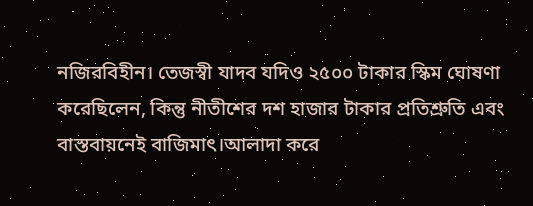নজিরবিহীন। তেজস্বী যাদব যদিও ২৫০০ টাকার স্কিম ঘোষণা করেছিলেন, কিন্তু নীতীশের দশ হাজার টাকার প্রতিশ্রুতি এবং বাস্তবায়নেই বাজিমাৎ।আলাদা করে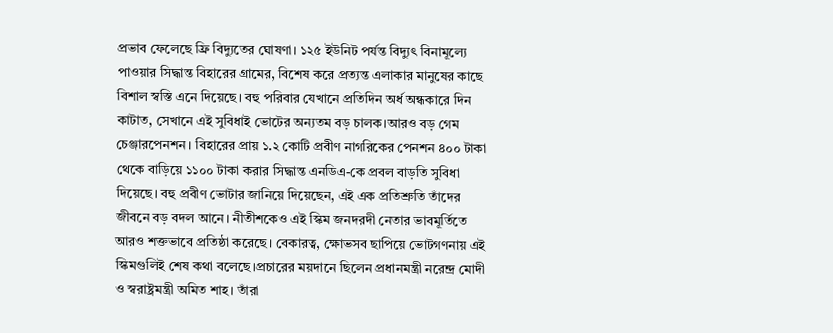প্রভাব ফেলেছে ফ্রি বিদ্যুতের ঘোষণা। ১২৫ ইউনিট পর্যন্ত বিদ্যুৎ বিনামূল্যে পাওয়ার সিদ্ধান্ত বিহারের গ্রামের, বিশেষ করে প্রত্যন্ত এলাকার মানুষের কাছে বিশাল স্বস্তি এনে দিয়েছে। বহু পরিবার যেখানে প্রতিদিন অর্ধ অন্ধকারে দিন কাটাত, সেখানে এই সুবিধাই ভোটের অন্যতম বড় চালক।আরও বড় গেম চেঞ্জারপেনশন। বিহারের প্রায় ১.২ কোটি প্রবীণ নাগরিকের পেনশন ৪০০ টাকা থেকে বাড়িয়ে ১১০০ টাকা করার সিদ্ধান্ত এনডিএ-কে প্রবল বাড়তি সুবিধা দিয়েছে। বহু প্রবীণ ভোটার জানিয়ে দিয়েছেন, এই এক প্রতিশ্রুতি তাঁদের জীবনে বড় বদল আনে। নীতীশকেও এই স্কিম জনদরদী নেতার ভাবমূর্তিতে আরও শক্তভাবে প্রতিষ্ঠা করেছে। বেকারত্ব, ক্ষোভসব ছাপিয়ে ভোটগণনায় এই স্কিমগুলিই শেষ কথা বলেছে।প্রচারের ময়দানে ছিলেন প্রধানমন্ত্রী নরেন্দ্র মোদী ও স্বরাষ্ট্রমন্ত্রী অমিত শাহ। তাঁরা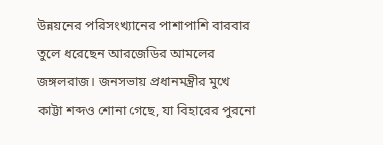উন্নয়নের পরিসংখ্যানের পাশাপাশি বারবার তুলে ধরেছেন আরজেডির আমলের জঙ্গলরাজ। জনসভায় প্রধানমন্ত্রীর মুখে কাট্টা শব্দও শোনা গেছে, যা বিহারের পুরনো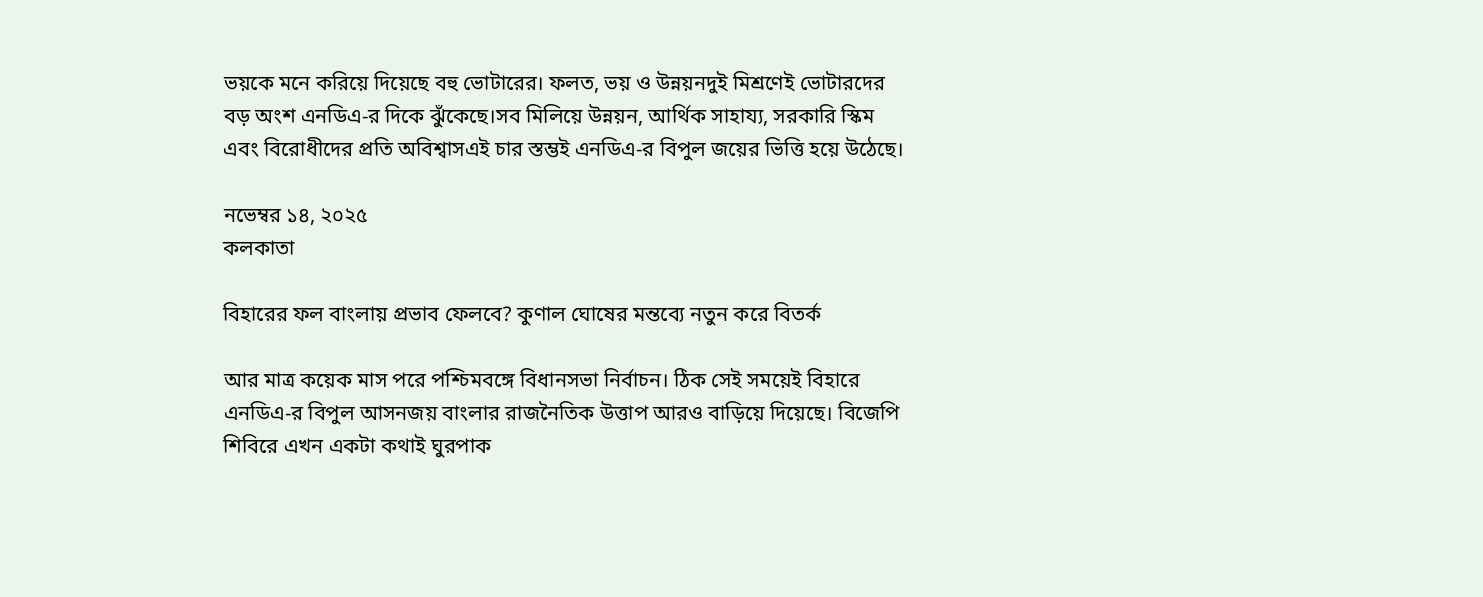ভয়কে মনে করিয়ে দিয়েছে বহু ভোটারের। ফলত, ভয় ও উন্নয়নদুই মিশ্রণেই ভোটারদের বড় অংশ এনডিএ-র দিকে ঝুঁকেছে।সব মিলিয়ে উন্নয়ন, আর্থিক সাহায্য, সরকারি স্কিম এবং বিরোধীদের প্রতি অবিশ্বাসএই চার স্তম্ভই এনডিএ-র বিপুল জয়ের ভিত্তি হয়ে উঠেছে।

নভেম্বর ১৪, ২০২৫
কলকাতা

বিহারের ফল বাংলায় প্রভাব ফেলবে? কুণাল ঘোষের মন্তব্যে নতুন করে বিতর্ক

আর মাত্র কয়েক মাস পরে পশ্চিমবঙ্গে বিধানসভা নির্বাচন। ঠিক সেই সময়েই বিহারে এনডিএ-র বিপুল আসনজয় বাংলার রাজনৈতিক উত্তাপ আরও বাড়িয়ে দিয়েছে। বিজেপি শিবিরে এখন একটা কথাই ঘুরপাক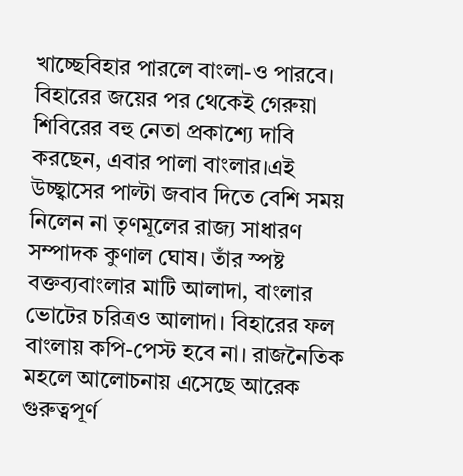খাচ্ছেবিহার পারলে বাংলা-ও পারবে। বিহারের জয়ের পর থেকেই গেরুয়া শিবিরের বহু নেতা প্রকাশ্যে দাবি করছেন, এবার পালা বাংলার।এই উচ্ছ্বাসের পাল্টা জবাব দিতে বেশি সময় নিলেন না তৃণমূলের রাজ্য সাধারণ সম্পাদক কুণাল ঘোষ। তাঁর স্পষ্ট বক্তব্যবাংলার মাটি আলাদা, বাংলার ভোটের চরিত্রও আলাদা। বিহারের ফল বাংলায় কপি-পেস্ট হবে না। রাজনৈতিক মহলে আলোচনায় এসেছে আরেক গুরুত্বপূর্ণ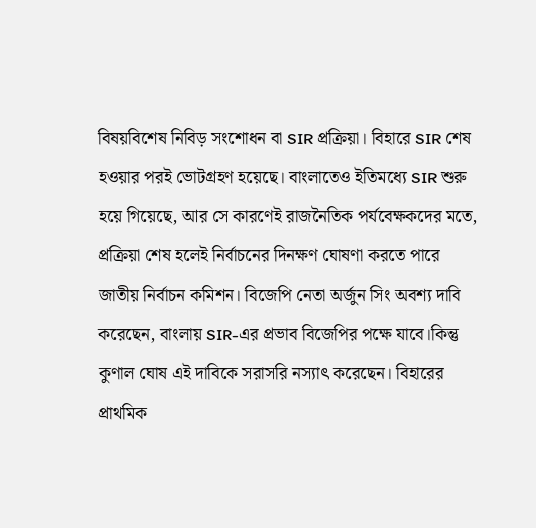বিষয়বিশেষ নিবিড় সংশোধন বা SIR প্রক্রিয়া। বিহারে SIR শেষ হওয়ার পরই ভোটগ্রহণ হয়েছে। বাংলাতেও ইতিমধ্যে SIR শুরু হয়ে গিয়েছে, আর সে কারণেই রাজনৈতিক পর্যবেক্ষকদের মতে, প্রক্রিয়া শেষ হলেই নির্বাচনের দিনক্ষণ ঘোষণা করতে পারে জাতীয় নির্বাচন কমিশন। বিজেপি নেতা অর্জুন সিং অবশ্য দাবি করেছেন, বাংলায় SIR-এর প্রভাব বিজেপির পক্ষে যাবে।কিন্তু কুণাল ঘোষ এই দাবিকে সরাসরি নস্যাৎ করেছেন। বিহারের প্রাথমিক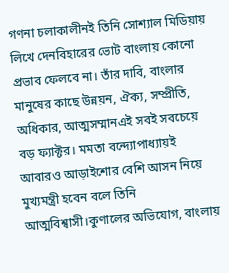গণনা চলাকালীনই তিনি সোশ্যাল মিডিয়ায় লিখে দেনবিহারের ভোট বাংলায় কোনো প্রভাব ফেলবে না। তাঁর দাবি, বাংলার মানুষের কাছে উন্নয়ন, ঐক্য, সম্প্রীতি, অধিকার, আত্মসম্মানএই সবই সবচেয়ে বড় ফ্যাক্টর। মমতা বন্দ্যোপাধ্যায়ই আবারও আড়াইশোর বেশি আসন নিয়ে মুখ্যমন্ত্রী হবেন বলে তিনি আত্মবিশ্বাসী।কুণালের অভিযোগ, বাংলায়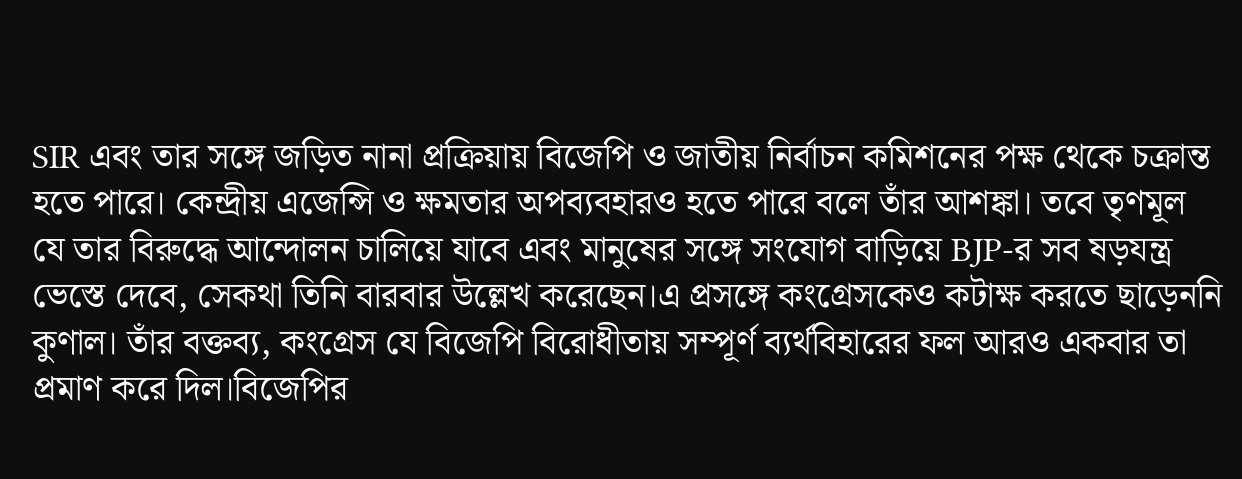SIR এবং তার সঙ্গে জড়িত নানা প্রক্রিয়ায় বিজেপি ও জাতীয় নির্বাচন কমিশনের পক্ষ থেকে চক্রান্ত হতে পারে। কেন্দ্রীয় এজেন্সি ও ক্ষমতার অপব্যবহারও হতে পারে বলে তাঁর আশঙ্কা। তবে তৃণমূল যে তার বিরুদ্ধে আন্দোলন চালিয়ে যাবে এবং মানুষের সঙ্গে সংযোগ বাড়িয়ে BJP-র সব ষড়যন্ত্র ভেস্তে দেবে, সেকথা তিনি বারবার উল্লেখ করেছেন।এ প্রসঙ্গে কংগ্রেসকেও কটাক্ষ করতে ছাড়েননি কুণাল। তাঁর বক্তব্য, কংগ্রেস যে বিজেপি বিরোধীতায় সম্পূর্ণ ব্যর্থবিহারের ফল আরও একবার তা প্রমাণ করে দিল।বিজেপির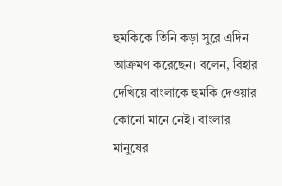হুমকিকে তিনি কড়া সুরে এদিন আক্রমণ করেছেন। বলেন, বিহার দেখিয়ে বাংলাকে হুমকি দেওয়ার কোনো মানে নেই। বাংলার মানুষের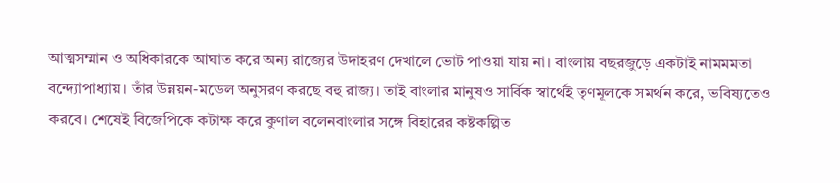আত্মসম্মান ও অধিকারকে আঘাত করে অন্য রাজ্যের উদাহরণ দেখালে ভোট পাওয়া যায় না। বাংলায় বছরজুড়ে একটাই নামমমতা বন্দ্যোপাধ্যায়। তাঁর উন্নয়ন-মডেল অনুসরণ করছে বহু রাজ্য। তাই বাংলার মানুষও সার্বিক স্বার্থেই তৃণমূলকে সমর্থন করে, ভবিষ্যতেও করবে। শেষেই বিজেপিকে কটাক্ষ করে কুণাল বলেনবাংলার সঙ্গে বিহারের কষ্টকল্পিত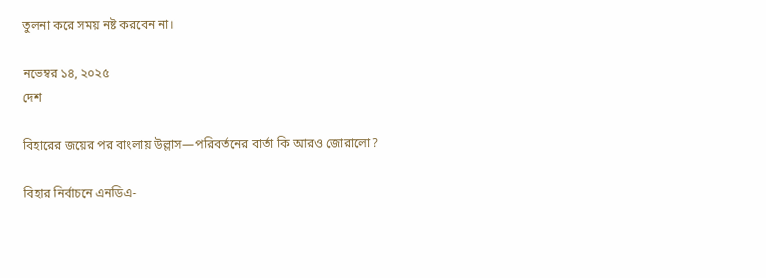তুলনা করে সময় নষ্ট করবেন না।

নভেম্বর ১৪, ২০২৫
দেশ

বিহারের জয়ের পর বাংলায় উল্লাস—পরিবর্তনের বার্তা কি আরও জোরালো?

বিহার নির্বাচনে এনডিএ-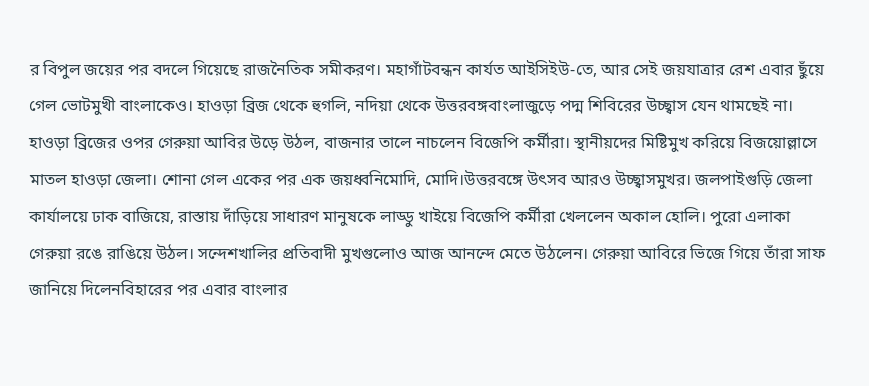র বিপুল জয়ের পর বদলে গিয়েছে রাজনৈতিক সমীকরণ। মহাগাঁটবন্ধন কার্যত আইসিইউ-তে, আর সেই জয়যাত্রার রেশ এবার ছুঁয়ে গেল ভোটমুখী বাংলাকেও। হাওড়া ব্রিজ থেকে হুগলি, নদিয়া থেকে উত্তরবঙ্গবাংলাজুড়ে পদ্ম শিবিরের উচ্ছ্বাস যেন থামছেই না। হাওড়া ব্রিজের ওপর গেরুয়া আবির উড়ে উঠল, বাজনার তালে নাচলেন বিজেপি কর্মীরা। স্থানীয়দের মিষ্টিমুখ করিয়ে বিজয়োল্লাসে মাতল হাওড়া জেলা। শোনা গেল একের পর এক জয়ধ্বনিমোদি, মোদি।উত্তরবঙ্গে উৎসব আরও উচ্ছ্বাসমুখর। জলপাইগুড়ি জেলা কার্যালয়ে ঢাক বাজিয়ে, রাস্তায় দাঁড়িয়ে সাধারণ মানুষকে লাড্ডু খাইয়ে বিজেপি কর্মীরা খেললেন অকাল হোলি। পুরো এলাকা গেরুয়া রঙে রাঙিয়ে উঠল। সন্দেশখালির প্রতিবাদী মুখগুলোও আজ আনন্দে মেতে উঠলেন। গেরুয়া আবিরে ভিজে গিয়ে তাঁরা সাফ জানিয়ে দিলেনবিহারের পর এবার বাংলার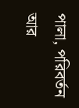পালা, পরিবর্তন আর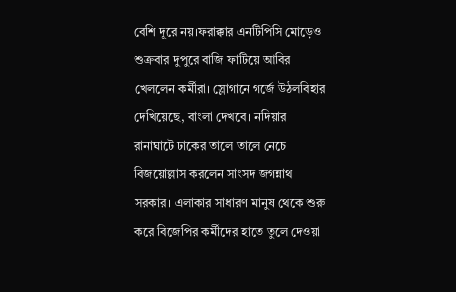বেশি দূরে নয়।ফরাক্কার এনটিপিসি মোড়েও শুক্রবার দুপুরে বাজি ফাটিয়ে আবির খেললেন কর্মীরা। স্লোগানে গর্জে উঠলবিহার দেখিয়েছে, বাংলা দেখবে। নদিয়ার রানাঘাটে ঢাকের তালে তালে নেচে বিজয়োল্লাস করলেন সাংসদ জগন্নাথ সরকার। এলাকার সাধারণ মানুষ থেকে শুরু করে বিজেপির কর্মীদের হাতে তুলে দেওয়া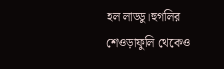হল লাড্ডু।হুগলির শেওড়াফুলি থেকেও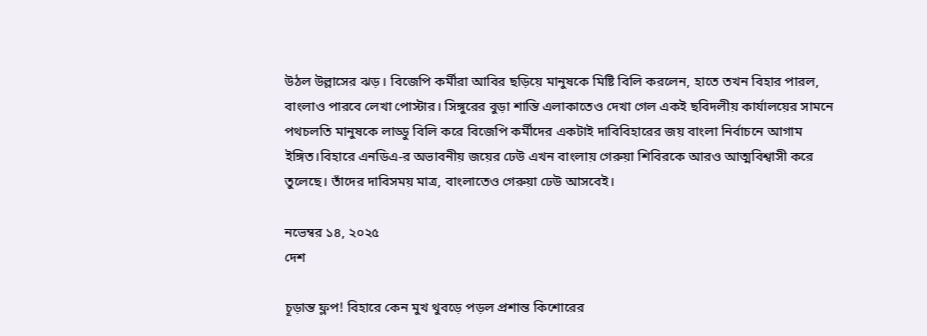উঠল উল্লাসের ঝড়। বিজেপি কর্মীরা আবির ছড়িয়ে মানুষকে মিষ্টি বিলি করলেন, হাতে তখন বিহার পারল, বাংলাও পারবে লেখা পোস্টার। সিঙ্গুরের বুড়া শান্তি এলাকাতেও দেখা গেল একই ছবিদলীয় কার্যালয়ের সামনে পথচলতি মানুষকে লাড্ডু বিলি করে বিজেপি কর্মীদের একটাই দাবিবিহারের জয় বাংলা নির্বাচনে আগাম ইঙ্গিত।বিহারে এনডিএ-র অভাবনীয় জয়ের ঢেউ এখন বাংলায় গেরুয়া শিবিরকে আরও আত্মবিশ্বাসী করে তুলেছে। তাঁদের দাবিসময় মাত্র, বাংলাতেও গেরুয়া ঢেউ আসবেই।

নভেম্বর ১৪, ২০২৫
দেশ

চূড়ান্ত ফ্লপ! বিহারে কেন মুখ থুবড়ে পড়ল প্রশান্ত কিশোরের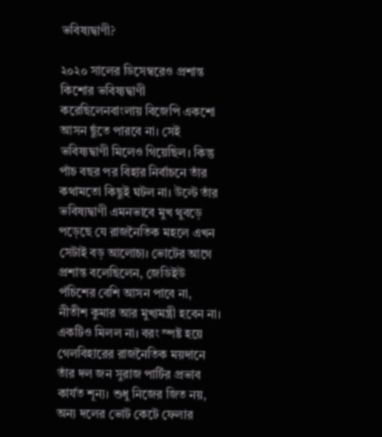ভবিষ্যদ্বাণী?

২০২০ সালের ডিসেম্বরেও প্রশান্ত কিশোর ভবিষ্যদ্বাণী করেছিলেনবাংলায় বিজেপি একশো আসন ছুঁতে পারবে না। সেই ভবিষ্যদ্বাণী মিলেও গিয়েছিল। কিন্তু পাঁচ বছর পর বিহার নির্বাচনে তাঁর কথামতো কিছুই ঘটল না। উল্টে তাঁর ভবিষ্যদ্বাণী এমনভাবে মুখ থুবড়ে পড়েছে যে রাজনৈতিক মহলে এখন সেটাই বড় আলোচ্য। ভোটের আগে প্রশান্ত বলেছিলেন, জেডিইউ পঁচিশের বেশি আসন পাবে না, নীতীশ কুমার আর মুখ্যমন্ত্রী হবেন না। একটিও মিলল না। বরং স্পষ্ট হয়ে গেলবিহারের রাজনৈতিক ময়দানে তাঁর দল জন সুরাজ পার্টির প্রভাব কার্যত শূন্য। শুধু নিজের জিত নয়, অন্য দলের ভোট কেটে ফেলার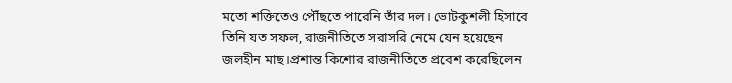মতো শক্তিতেও পৌঁছতে পারেনি তাঁর দল। ভোটকুশলী হিসাবে তিনি যত সফল, রাজনীতিতে সরাসরি নেমে যেন হয়েছেন জলহীন মাছ।প্রশান্ত কিশোর রাজনীতিতে প্রবেশ করেছিলেন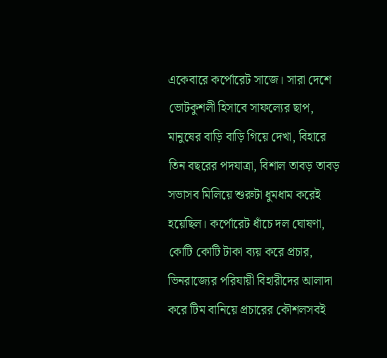একেবারে কর্পোরেট সাজে। সারা দেশে ভোটকুশলী হিসাবে সাফল্যের ছাপ, মানুষের বাড়ি বাড়ি গিয়ে দেখা, বিহারে তিন বছরের পদযাত্রা, বিশাল তাবড় তাবড় সভাসব মিলিয়ে শুরুটা ধুমধাম করেই হয়েছিল। কর্পোরেট ধাঁচে দল ঘোষণা, কোটি কোটি টাকা ব্যয় করে প্রচার, ভিনরাজ্যের পরিযায়ী বিহারীদের আলাদা করে টিম বানিয়ে প্রচারের কৌশলসবই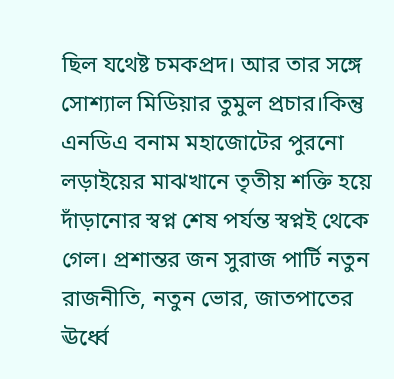ছিল যথেষ্ট চমকপ্রদ। আর তার সঙ্গে সোশ্যাল মিডিয়ার তুমুল প্রচার।কিন্তু এনডিএ বনাম মহাজোটের পুরনো লড়াইয়ের মাঝখানে তৃতীয় শক্তি হয়ে দাঁড়ানোর স্বপ্ন শেষ পর্যন্ত স্বপ্নই থেকে গেল। প্রশান্তর জন সুরাজ পার্টি নতুন রাজনীতি, নতুন ভোর, জাতপাতের ঊর্ধ্বে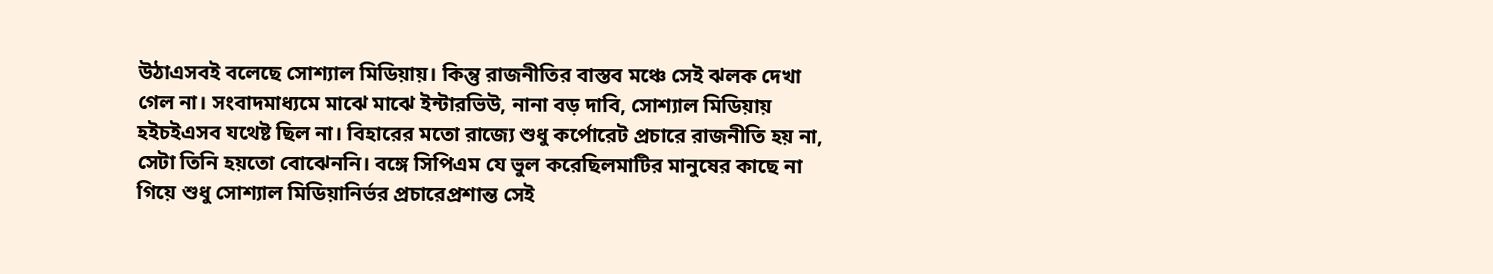উঠাএসবই বলেছে সোশ্যাল মিডিয়ায়। কিন্তু রাজনীতির বাস্তব মঞ্চে সেই ঝলক দেখা গেল না। সংবাদমাধ্যমে মাঝে মাঝে ইন্টারভিউ, নানা বড় দাবি, সোশ্যাল মিডিয়ায় হইচইএসব যথেষ্ট ছিল না। বিহারের মতো রাজ্যে শুধু কর্পোরেট প্রচারে রাজনীতি হয় না, সেটা তিনি হয়তো বোঝেননি। বঙ্গে সিপিএম যে ভুল করেছিলমাটির মানুষের কাছে না গিয়ে শুধু সোশ্যাল মিডিয়ানির্ভর প্রচারেপ্রশান্ত সেই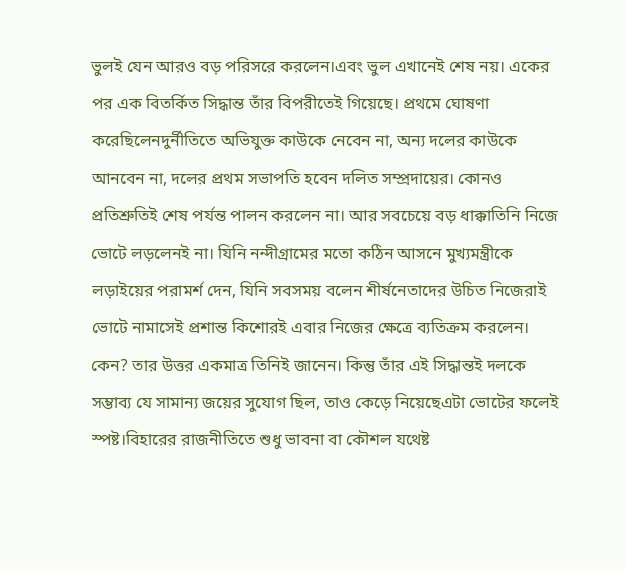ভুলই যেন আরও বড় পরিসরে করলেন।এবং ভুল এখানেই শেষ নয়। একের পর এক বিতর্কিত সিদ্ধান্ত তাঁর বিপরীতেই গিয়েছে। প্রথমে ঘোষণা করেছিলেনদুর্নীতিতে অভিযুক্ত কাউকে নেবেন না, অন্য দলের কাউকে আনবেন না, দলের প্রথম সভাপতি হবেন দলিত সম্প্রদায়ের। কোনও প্রতিশ্রুতিই শেষ পর্যন্ত পালন করলেন না। আর সবচেয়ে বড় ধাক্কাতিনি নিজে ভোটে লড়লেনই না। যিনি নন্দীগ্রামের মতো কঠিন আসনে মুখ্যমন্ত্রীকে লড়াইয়ের পরামর্শ দেন, যিনি সবসময় বলেন শীর্ষনেতাদের উচিত নিজেরাই ভোটে নামাসেই প্রশান্ত কিশোরই এবার নিজের ক্ষেত্রে ব্যতিক্রম করলেন। কেন? তার উত্তর একমাত্র তিনিই জানেন। কিন্তু তাঁর এই সিদ্ধান্তই দলকে সম্ভাব্য যে সামান্য জয়ের সুযোগ ছিল, তাও কেড়ে নিয়েছেএটা ভোটের ফলেই স্পষ্ট।বিহারের রাজনীতিতে শুধু ভাবনা বা কৌশল যথেষ্ট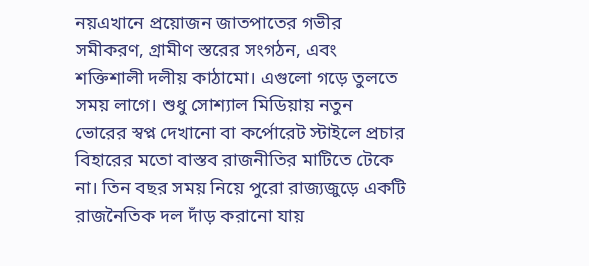নয়এখানে প্রয়োজন জাতপাতের গভীর সমীকরণ, গ্রামীণ স্তরের সংগঠন, এবং শক্তিশালী দলীয় কাঠামো। এগুলো গড়ে তুলতে সময় লাগে। শুধু সোশ্যাল মিডিয়ায় নতুন ভোরের স্বপ্ন দেখানো বা কর্পোরেট স্টাইলে প্রচার বিহারের মতো বাস্তব রাজনীতির মাটিতে টেকে না। তিন বছর সময় নিয়ে পুরো রাজ্যজুড়ে একটি রাজনৈতিক দল দাঁড় করানো যায়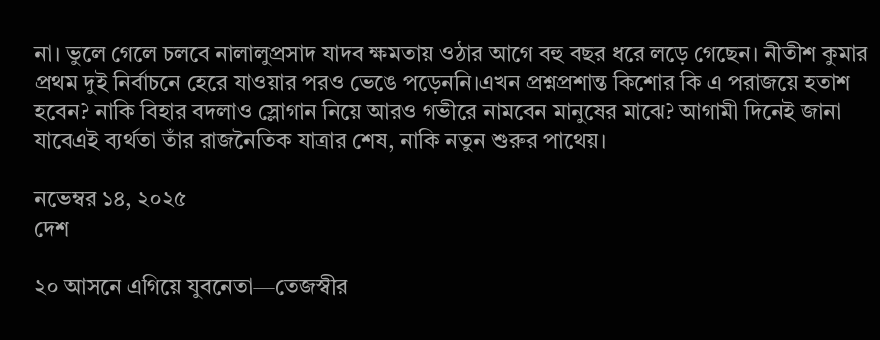না। ভুলে গেলে চলবে নালালুপ্রসাদ যাদব ক্ষমতায় ওঠার আগে বহু বছর ধরে লড়ে গেছেন। নীতীশ কুমার প্রথম দুই নির্বাচনে হেরে যাওয়ার পরও ভেঙে পড়েননি।এখন প্রশ্নপ্রশান্ত কিশোর কি এ পরাজয়ে হতাশ হবেন? নাকি বিহার বদলাও স্লোগান নিয়ে আরও গভীরে নামবেন মানুষের মাঝে? আগামী দিনেই জানা যাবেএই ব্যর্থতা তাঁর রাজনৈতিক যাত্রার শেষ, নাকি নতুন শুরুর পাথেয়।

নভেম্বর ১৪, ২০২৫
দেশ

২০ আসনে এগিয়ে যুবনেতা—তেজস্বীর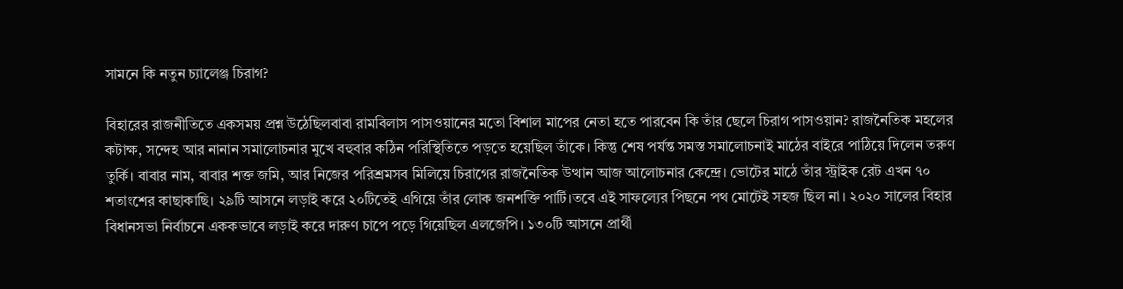সামনে কি নতুন চ্যালেঞ্জ চিরাগ?

বিহারের রাজনীতিতে একসময় প্রশ্ন উঠেছিলবাবা রামবিলাস পাসওয়ানের মতো বিশাল মাপের নেতা হতে পারবেন কি তাঁর ছেলে চিরাগ পাসওয়ান? রাজনৈতিক মহলের কটাক্ষ, সন্দেহ আর নানান সমালোচনার মুখে বহুবার কঠিন পরিস্থিতিতে পড়তে হয়েছিল তাঁকে। কিন্তু শেষ পর্যন্ত সমস্ত সমালোচনাই মাঠের বাইরে পাঠিয়ে দিলেন তরুণ তুর্কি। বাবার নাম, বাবার শক্ত জমি, আর নিজের পরিশ্রমসব মিলিয়ে চিরাগের রাজনৈতিক উত্থান আজ আলোচনার কেন্দ্রে। ভোটের মাঠে তাঁর স্ট্রাইক রেট এখন ৭০ শতাংশের কাছাকাছি। ২৯টি আসনে লড়াই করে ২০টিতেই এগিয়ে তাঁর লোক জনশক্তি পার্টি।তবে এই সাফল্যের পিছনে পথ মোটেই সহজ ছিল না। ২০২০ সালের বিহার বিধানসভা নির্বাচনে এককভাবে লড়াই করে দারুণ চাপে পড়ে গিয়েছিল এলজেপি। ১৩০টি আসনে প্রার্থী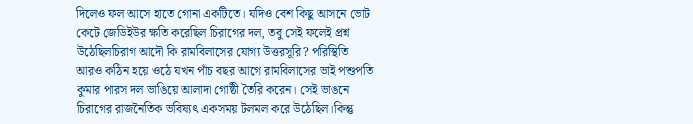দিলেও ফল আসে হাতে গোনা একটিতে। যদিও বেশ কিছু আসনে ভোট কেটে জেডিইউর ক্ষতি করেছিল চিরাগের দল, তবু সেই ফলেই প্রশ্ন উঠেছিলচিরাগ আদৌ কি রামবিলাসের যোগ্য উত্তরসূরি? পরিস্থিতি আরও কঠিন হয়ে ওঠে যখন পাঁচ বছর আগে রামবিলাসের ভাই পশুপতি কুমার পারস দল ভাঙিয়ে আলাদা গোষ্ঠী তৈরি করেন। সেই ভাঙনে চিরাগের রাজনৈতিক ভবিষ্যৎ একসময় টলমল করে উঠেছিল।কিন্তু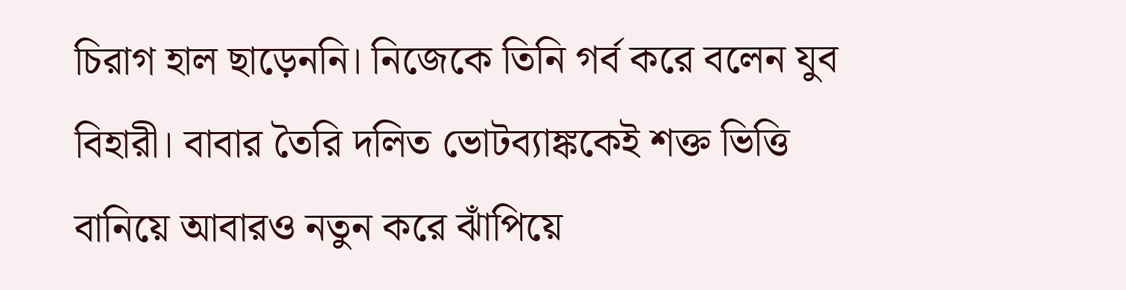চিরাগ হাল ছাড়েননি। নিজেকে তিনি গর্ব করে বলেন যুব বিহারী। বাবার তৈরি দলিত ভোটব্যাঙ্ককেই শক্ত ভিত্তি বানিয়ে আবারও নতুন করে ঝাঁপিয়ে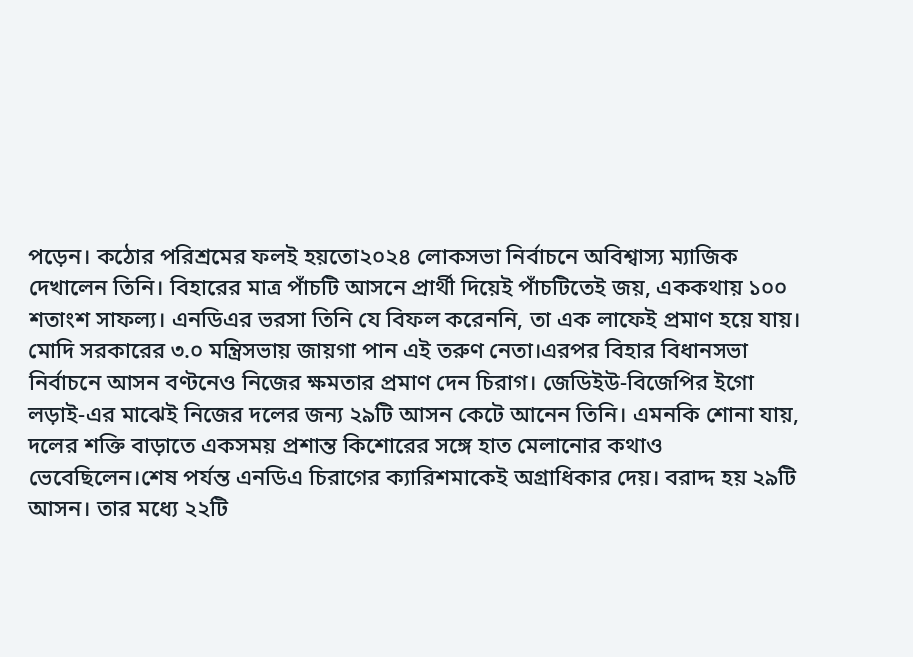পড়েন। কঠোর পরিশ্রমের ফলই হয়তো২০২৪ লোকসভা নির্বাচনে অবিশ্বাস্য ম্যাজিক দেখালেন তিনি। বিহারের মাত্র পাঁচটি আসনে প্রার্থী দিয়েই পাঁচটিতেই জয়, এককথায় ১০০ শতাংশ সাফল্য। এনডিএর ভরসা তিনি যে বিফল করেননি, তা এক লাফেই প্রমাণ হয়ে যায়। মোদি সরকারের ৩.০ মন্ত্রিসভায় জায়গা পান এই তরুণ নেতা।এরপর বিহার বিধানসভা নির্বাচনে আসন বণ্টনেও নিজের ক্ষমতার প্রমাণ দেন চিরাগ। জেডিইউ-বিজেপির ইগো লড়াই-এর মাঝেই নিজের দলের জন্য ২৯টি আসন কেটে আনেন তিনি। এমনকি শোনা যায়, দলের শক্তি বাড়াতে একসময় প্রশান্ত কিশোরের সঙ্গে হাত মেলানোর কথাও ভেবেছিলেন।শেষ পর্যন্ত এনডিএ চিরাগের ক্যারিশমাকেই অগ্রাধিকার দেয়। বরাদ্দ হয় ২৯টি আসন। তার মধ্যে ২২টি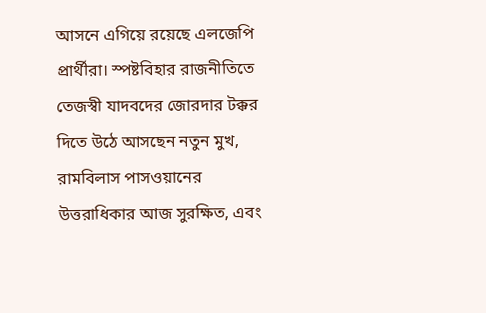আসনে এগিয়ে রয়েছে এলজেপি প্রার্থীরা। স্পষ্টবিহার রাজনীতিতে তেজস্বী যাদবদের জোরদার টক্কর দিতে উঠে আসছেন নতুন মুখ, রামবিলাস পাসওয়ানের উত্তরাধিকার আজ সুরক্ষিত, এবং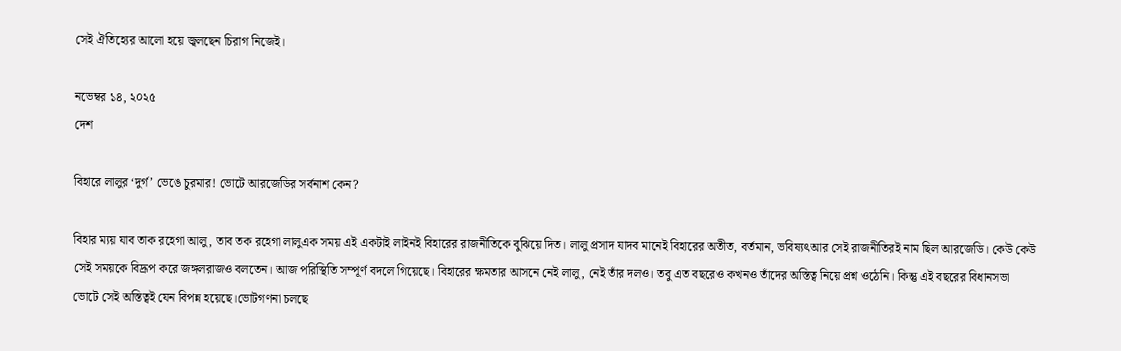সেই ঐতিহ্যের আলো হয়ে জ্বলছেন চিরাগ নিজেই।

নভেম্বর ১৪, ২০২৫
দেশ

বিহারে লালুর ‘দুর্গ’ ভেঙে চুরমার! ভোটে আরজেডির সর্বনাশ কেন?

বিহার ম্যয় যাব তাক রহেগা আলু, তাব তক রহেগা লালুএক সময় এই একটাই লাইনই বিহারের রাজনীতিকে বুঝিয়ে দিত। লালু প্রসাদ যাদব মানেই বিহারের অতীত, বর্তমান, ভবিষ্যৎআর সেই রাজনীতিরই নাম ছিল আরজেডি। কেউ কেউ সেই সময়কে বিদ্রূপ করে জঙ্গলরাজও বলতেন। আজ পরিস্থিতি সম্পূর্ণ বদলে গিয়েছে। বিহারের ক্ষমতার আসনে নেই লালু, নেই তাঁর দলও। তবু এত বছরেও কখনও তাঁদের অস্তিত্ব নিয়ে প্রশ্ন ওঠেনি। কিন্তু এই বছরের বিধানসভা ভোটে সেই অস্তিত্বই যেন বিপন্ন হয়েছে।ভোটগণনা চলছে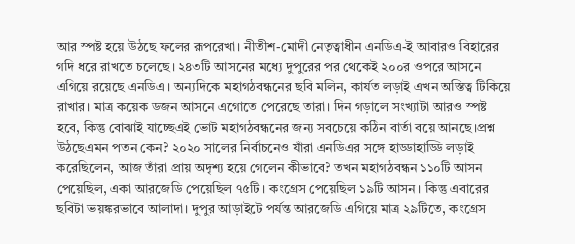আর স্পষ্ট হয়ে উঠছে ফলের রূপরেখা। নীতীশ-মোদী নেতৃত্বাধীন এনডিএ-ই আবারও বিহারের গদি ধরে রাখতে চলেছে। ২৪৩টি আসনের মধ্যে দুপুরের পর থেকেই ২০০র ওপরে আসনে এগিয়ে রয়েছে এনডিএ। অন্যদিকে মহাগঠবন্ধনের ছবি মলিন, কার্যত লড়াই এখন অস্তিত্ব টিকিয়ে রাখার। মাত্র কয়েক ডজন আসনে এগোতে পেরেছে তারা। দিন গড়ালে সংখ্যাটা আরও স্পষ্ট হবে, কিন্তু বোঝাই যাচ্ছেএই ভোট মহাগঠবন্ধনের জন্য সবচেয়ে কঠিন বার্তা বয়ে আনছে।প্রশ্ন উঠছেএমন পতন কেন? ২০২০ সালের নির্বাচনেও যাঁরা এনডিএর সঙ্গে হাড্ডাহাড্ডি লড়াই করেছিলেন, আজ তাঁরা প্রায় অদৃশ্য হয়ে গেলেন কীভাবে? তখন মহাগঠবন্ধন ১১০টি আসন পেয়েছিল, একা আরজেডি পেয়েছিল ৭৫টি। কংগ্রেস পেয়েছিল ১৯টি আসন। কিন্তু এবারের ছবিটা ভয়ঙ্করভাবে আলাদা। দুপুর আড়াইটে পর্যন্ত আরজেডি এগিয়ে মাত্র ২৯টিতে, কংগ্রেস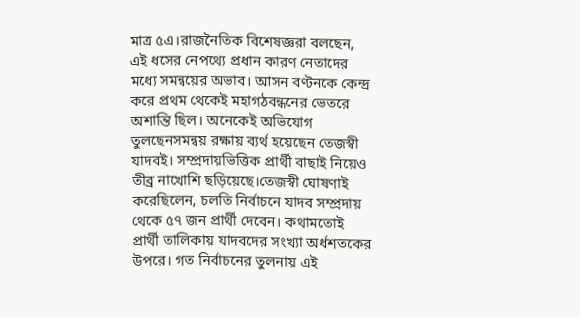মাত্র ৫এ।রাজনৈতিক বিশেষজ্ঞরা বলছেন, এই ধসের নেপথ্যে প্রধান কারণ নেতাদের মধ্যে সমন্বয়ের অভাব। আসন বণ্টনকে কেন্দ্র করে প্রথম থেকেই মহাগঠবন্ধনের ভেতরে অশান্তি ছিল। অনেকেই অভিযোগ তুলছেনসমন্বয় রক্ষায় ব্যর্থ হয়েছেন তেজস্বী যাদবই। সম্প্রদায়ভিত্তিক প্রার্থী বাছাই নিয়েও তীব্র নাখোশি ছড়িয়েছে।তেজস্বী ঘোষণাই করেছিলেন, চলতি নির্বাচনে যাদব সম্প্রদায় থেকে ৫৭ জন প্রার্থী দেবেন। কথামতোই প্রার্থী তালিকায় যাদবদের সংখ্যা অর্ধশতকের উপরে। গত নির্বাচনের তুলনায় এই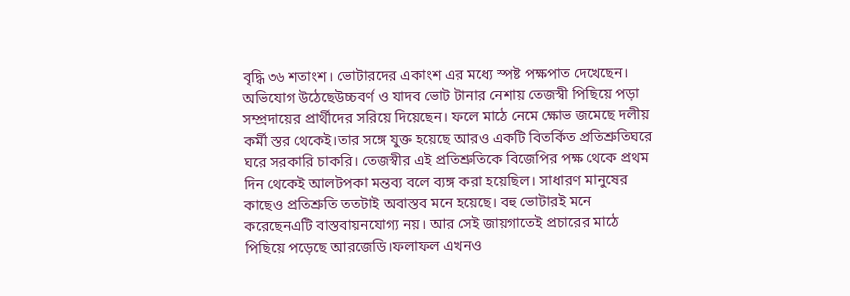বৃদ্ধি ৩৬ শতাংশ। ভোটারদের একাংশ এর মধ্যে স্পষ্ট পক্ষপাত দেখেছেন। অভিযোগ উঠেছেউচ্চবর্ণ ও যাদব ভোট টানার নেশায় তেজস্বী পিছিয়ে পড়া সম্প্রদায়ের প্রার্থীদের সরিয়ে দিয়েছেন। ফলে মাঠে নেমে ক্ষোভ জমেছে দলীয় কর্মী স্তর থেকেই।তার সঙ্গে যুক্ত হয়েছে আরও একটি বিতর্কিত প্রতিশ্রুতিঘরে ঘরে সরকারি চাকরি। তেজস্বীর এই প্রতিশ্রুতিকে বিজেপির পক্ষ থেকে প্রথম দিন থেকেই আলটপকা মন্তব্য বলে ব্যঙ্গ করা হয়েছিল। সাধারণ মানুষের কাছেও প্রতিশ্রুতি ততটাই অবাস্তব মনে হয়েছে। বহু ভোটারই মনে করেছেনএটি বাস্তবায়নযোগ্য নয়। আর সেই জায়গাতেই প্রচারের মাঠে পিছিয়ে পড়েছে আরজেডি।ফলাফল এখনও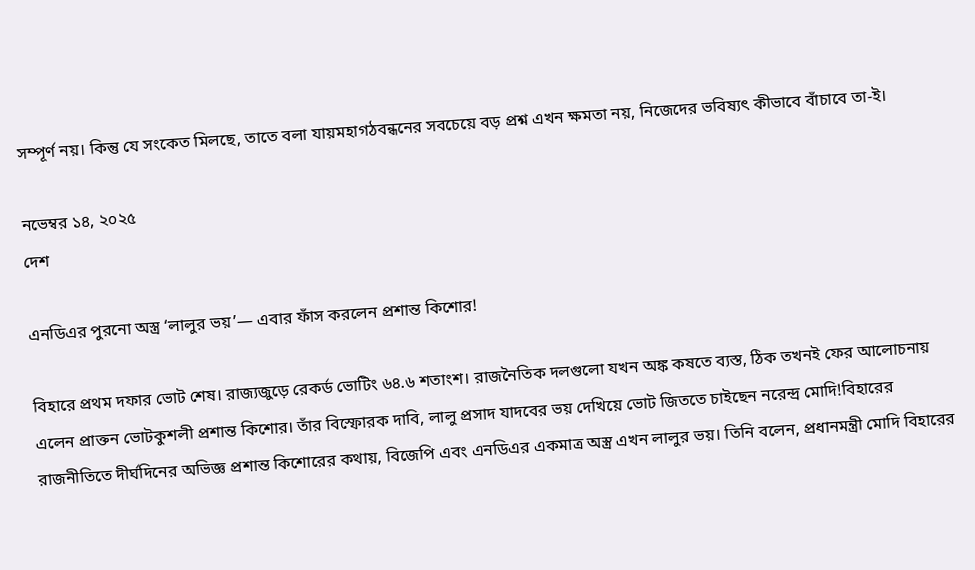সম্পূর্ণ নয়। কিন্তু যে সংকেত মিলছে, তাতে বলা যায়মহাগঠবন্ধনের সবচেয়ে বড় প্রশ্ন এখন ক্ষমতা নয়, নিজেদের ভবিষ্যৎ কীভাবে বাঁচাবে তা-ই।

নভেম্বর ১৪, ২০২৫
দেশ

এনডিএর পুরনো অস্ত্র ‘লালুর ভয়’— এবার ফাঁস করলেন প্রশান্ত কিশোর!

বিহারে প্রথম দফার ভোট শেষ। রাজ্যজুড়ে রেকর্ড ভোটিং ৬৪.৬ শতাংশ। রাজনৈতিক দলগুলো যখন অঙ্ক কষতে ব্যস্ত, ঠিক তখনই ফের আলোচনায় এলেন প্রাক্তন ভোটকুশলী প্রশান্ত কিশোর। তাঁর বিস্ফোরক দাবি, লালু প্রসাদ যাদবের ভয় দেখিয়ে ভোট জিততে চাইছেন নরেন্দ্র মোদি!বিহারের রাজনীতিতে দীর্ঘদিনের অভিজ্ঞ প্রশান্ত কিশোরের কথায়, বিজেপি এবং এনডিএর একমাত্র অস্ত্র এখন লালুর ভয়। তিনি বলেন, প্রধানমন্ত্রী মোদি বিহারের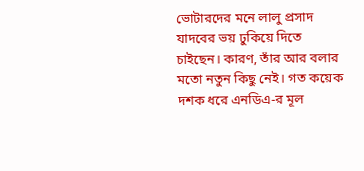ভোটারদের মনে লালু প্রসাদ যাদবের ভয় ঢুকিয়ে দিতে চাইছেন। কারণ, তাঁর আর বলার মতো নতুন কিছু নেই। গত কয়েক দশক ধরে এনডিএ-র মূল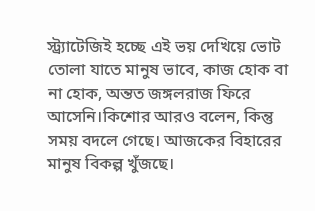স্ট্র্যাটেজিই হচ্ছে এই ভয় দেখিয়ে ভোট তোলা যাতে মানুষ ভাবে, কাজ হোক বা না হোক, অন্তত জঙ্গলরাজ ফিরে আসেনি।কিশোর আরও বলেন, কিন্তু সময় বদলে গেছে। আজকের বিহারের মানুষ বিকল্প খুঁজছে।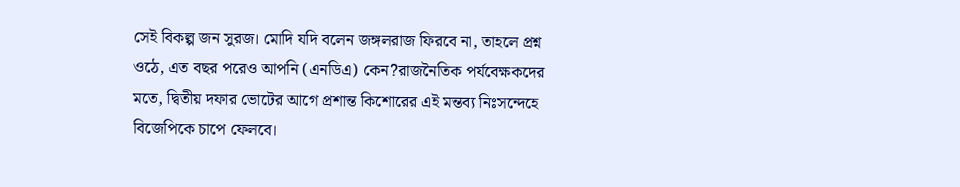সেই বিকল্প জন সুরজ। মোদি যদি বলেন জঙ্গলরাজ ফিরবে না, তাহলে প্রশ্ন ওঠে, এত বছর পরেও আপনি (এনডিএ) কেন?রাজনৈতিক পর্যবেক্ষকদের মতে, দ্বিতীয় দফার ভোটের আগে প্রশান্ত কিশোরের এই মন্তব্য নিঃসন্দেহে বিজেপিকে চাপে ফেলবে।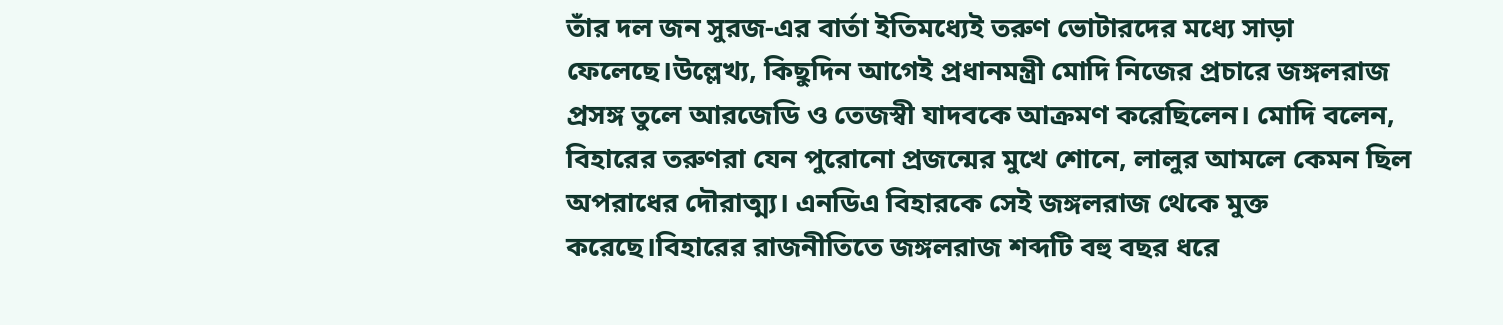তাঁর দল জন সুরজ-এর বার্তা ইতিমধ্যেই তরুণ ভোটারদের মধ্যে সাড়া ফেলেছে।উল্লেখ্য, কিছুদিন আগেই প্রধানমন্ত্রী মোদি নিজের প্রচারে জঙ্গলরাজ প্রসঙ্গ তুলে আরজেডি ও তেজস্বী যাদবকে আক্রমণ করেছিলেন। মোদি বলেন, বিহারের তরুণরা যেন পুরোনো প্রজন্মের মুখে শোনে, লালুর আমলে কেমন ছিল অপরাধের দৌরাত্ম্য। এনডিএ বিহারকে সেই জঙ্গলরাজ থেকে মুক্ত করেছে।বিহারের রাজনীতিতে জঙ্গলরাজ শব্দটি বহু বছর ধরে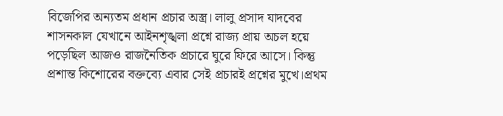বিজেপির অন্যতম প্রধান প্রচার অস্ত্র। লালু প্রসাদ যাদবের শাসনকাল যেখানে আইনশৃঙ্খলা প্রশ্নে রাজ্য প্রায় অচল হয়ে পড়েছিল আজও রাজনৈতিক প্রচারে ঘুরে ফিরে আসে। কিন্তু প্রশান্ত কিশোরের বক্তব্যে এবার সেই প্রচারই প্রশ্নের মুখে।প্রথম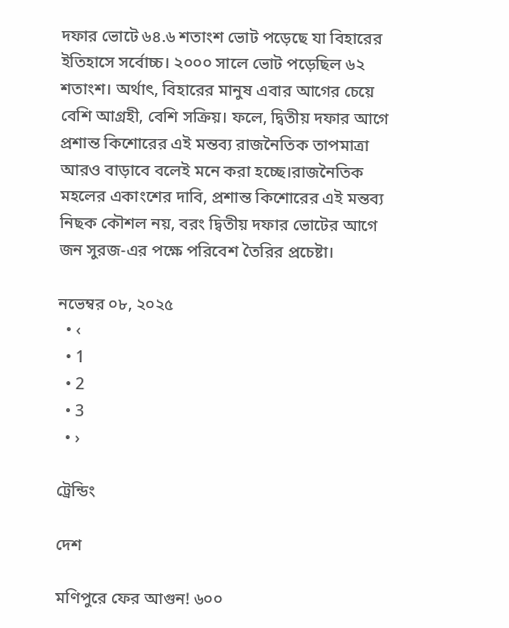দফার ভোটে ৬৪.৬ শতাংশ ভোট পড়েছে যা বিহারের ইতিহাসে সর্বোচ্চ। ২০০০ সালে ভোট পড়েছিল ৬২ শতাংশ। অর্থাৎ, বিহারের মানুষ এবার আগের চেয়ে বেশি আগ্রহী, বেশি সক্রিয়। ফলে, দ্বিতীয় দফার আগে প্রশান্ত কিশোরের এই মন্তব্য রাজনৈতিক তাপমাত্রা আরও বাড়াবে বলেই মনে করা হচ্ছে।রাজনৈতিক মহলের একাংশের দাবি, প্রশান্ত কিশোরের এই মন্তব্য নিছক কৌশল নয়, বরং দ্বিতীয় দফার ভোটের আগে জন সুরজ-এর পক্ষে পরিবেশ তৈরির প্রচেষ্টা।

নভেম্বর ০৮, ২০২৫
  • ‹
  • 1
  • 2
  • 3
  • ›

ট্রেন্ডিং

দেশ

মণিপুরে ফের আগুন! ৬০০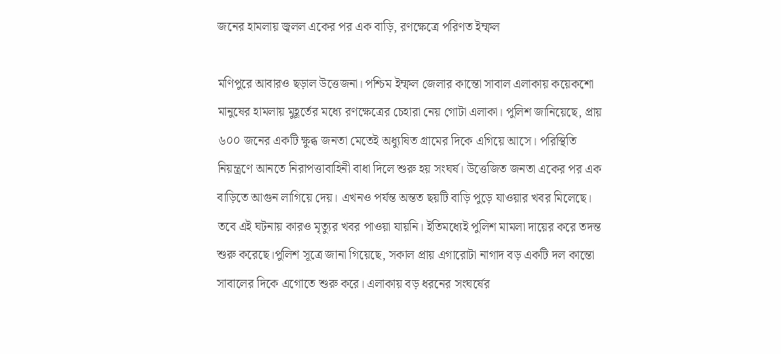জনের হামলায় জ্বলল একের পর এক বাড়ি, রণক্ষেত্রে পরিণত ইম্ফল

মণিপুরে আবারও ছড়াল উত্তেজনা। পশ্চিম ইম্ফল জেলার কান্তো সাবাল এলাকায় কয়েকশো মানুষের হামলায় মুহূর্তের মধ্যে রণক্ষেত্রের চেহারা নেয় গোটা এলাকা। পুলিশ জানিয়েছে, প্রায় ৬০০ জনের একটি ক্ষুব্ধ জনতা মেতেই অধ্যুষিত গ্রামের দিকে এগিয়ে আসে। পরিস্থিতি নিয়ন্ত্রণে আনতে নিরাপত্তাবাহিনী বাধা দিলে শুরু হয় সংঘর্ষ। উত্তেজিত জনতা একের পর এক বাড়িতে আগুন লাগিয়ে দেয়। এখনও পর্যন্ত অন্তত ছয়টি বাড়ি পুড়ে যাওয়ার খবর মিলেছে। তবে এই ঘটনায় কারও মৃত্যুর খবর পাওয়া যায়নি। ইতিমধ্যেই পুলিশ মামলা দায়ের করে তদন্ত শুরু করেছে।পুলিশ সূত্রে জানা গিয়েছে, সকাল প্রায় এগারোটা নাগাদ বড় একটি দল কান্তো সাবালের দিকে এগোতে শুরু করে। এলাকায় বড় ধরনের সংঘর্ষের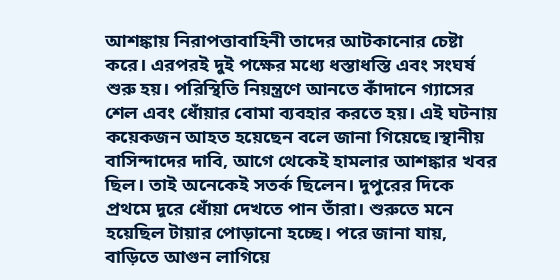আশঙ্কায় নিরাপত্তাবাহিনী তাদের আটকানোর চেষ্টা করে। এরপরই দুই পক্ষের মধ্যে ধস্তাধস্তি এবং সংঘর্ষ শুরু হয়। পরিস্থিতি নিয়ন্ত্রণে আনতে কাঁদানে গ্যাসের শেল এবং ধোঁয়ার বোমা ব্যবহার করতে হয়। এই ঘটনায় কয়েকজন আহত হয়েছেন বলে জানা গিয়েছে।স্থানীয় বাসিন্দাদের দাবি, আগে থেকেই হামলার আশঙ্কার খবর ছিল। তাই অনেকেই সতর্ক ছিলেন। দুপুরের দিকে প্রথমে দূরে ধোঁয়া দেখতে পান তাঁরা। শুরুতে মনে হয়েছিল টায়ার পোড়ানো হচ্ছে। পরে জানা যায়, বাড়িতে আগুন লাগিয়ে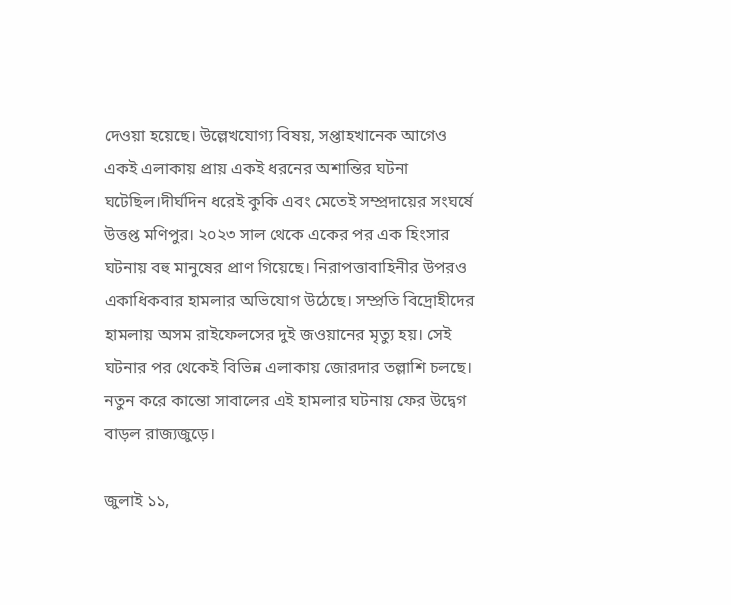দেওয়া হয়েছে। উল্লেখযোগ্য বিষয়, সপ্তাহখানেক আগেও একই এলাকায় প্রায় একই ধরনের অশান্তির ঘটনা ঘটেছিল।দীর্ঘদিন ধরেই কুকি এবং মেতেই সম্প্রদায়ের সংঘর্ষে উত্তপ্ত মণিপুর। ২০২৩ সাল থেকে একের পর এক হিংসার ঘটনায় বহু মানুষের প্রাণ গিয়েছে। নিরাপত্তাবাহিনীর উপরও একাধিকবার হামলার অভিযোগ উঠেছে। সম্প্রতি বিদ্রোহীদের হামলায় অসম রাইফেলসের দুই জওয়ানের মৃত্যু হয়। সেই ঘটনার পর থেকেই বিভিন্ন এলাকায় জোরদার তল্লাশি চলছে। নতুন করে কান্তো সাবালের এই হামলার ঘটনায় ফের উদ্বেগ বাড়ল রাজ্যজুড়ে।

জুলাই ১১,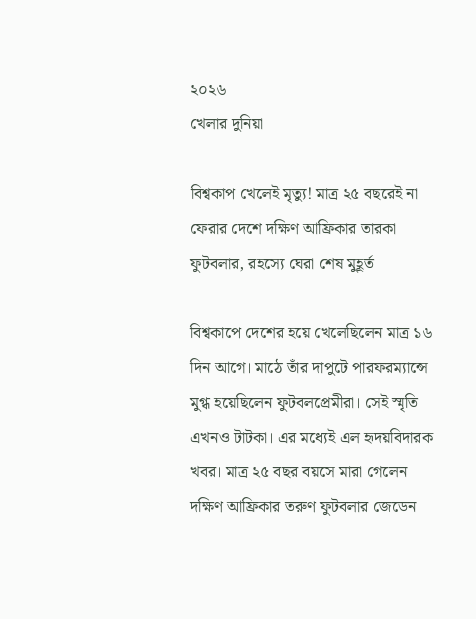২০২৬
খেলার দুনিয়া

বিশ্বকাপ খেলেই মৃত্যু! মাত্র ২৫ বছরেই না ফেরার দেশে দক্ষিণ আফ্রিকার তারকা ফুটবলার, রহস্যে ঘেরা শেষ মুহূর্ত

বিশ্বকাপে দেশের হয়ে খেলেছিলেন মাত্র ১৬ দিন আগে। মাঠে তাঁর দাপুটে পারফরম্যান্সে মুগ্ধ হয়েছিলেন ফুটবলপ্রেমীরা। সেই স্মৃতি এখনও টাটকা। এর মধ্যেই এল হৃদয়বিদারক খবর। মাত্র ২৫ বছর বয়সে মারা গেলেন দক্ষিণ আফ্রিকার তরুণ ফুটবলার জেডেন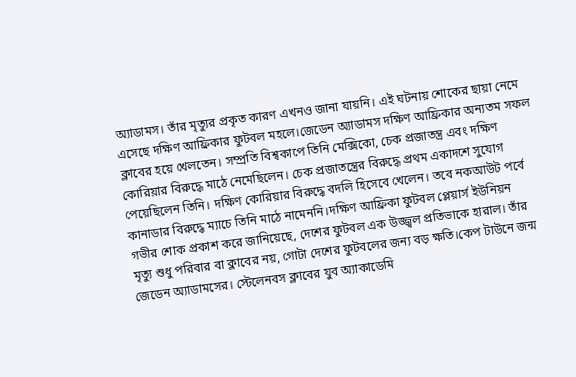অ্যাডামস। তাঁর মৃত্যুর প্রকৃত কারণ এখনও জানা যায়নি। এই ঘটনায় শোকের ছায়া নেমে এসেছে দক্ষিণ আফ্রিকার ফুটবল মহলে।জেডেন অ্যাডামস দক্ষিণ আফ্রিকার অন্যতম সফল ক্লাবের হয়ে খেলতেন। সম্প্রতি বিশ্বকাপে তিনি মেক্সিকো, চেক প্রজাতন্ত্র এবং দক্ষিণ কোরিয়ার বিরুদ্ধে মাঠে নেমেছিলেন। চেক প্রজাতন্ত্রের বিরুদ্ধে প্রথম একাদশে সুযোগ পেয়েছিলেন তিনি। দক্ষিণ কোরিয়ার বিরুদ্ধে বদলি হিসেবে খেলেন। তবে নকআউট পর্বে কানাডার বিরুদ্ধে ম্যাচে তিনি মাঠে নামেননি।দক্ষিণ আফ্রিকা ফুটবল প্লেয়ার্স ইউনিয়ন গভীর শোক প্রকাশ করে জানিয়েছে, দেশের ফুটবল এক উজ্জ্বল প্রতিভাকে হারাল। তাঁর মৃত্যু শুধু পরিবার বা ক্লাবের নয়, গোটা দেশের ফুটবলের জন্য বড় ক্ষতি।কেপ টাউনে জন্ম জেডেন অ্যাডামসের। স্টেলেনবস ক্লাবের যুব অ্যাকাডেমি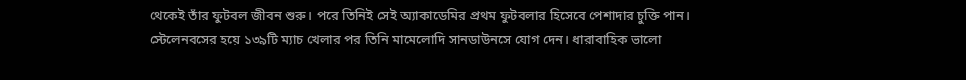থেকেই তাঁর ফুটবল জীবন শুরু। পরে তিনিই সেই অ্যাকাডেমির প্রথম ফুটবলার হিসেবে পেশাদার চুক্তি পান। স্টেলেনবসের হয়ে ১৩৯টি ম্যাচ খেলার পর তিনি মামেলোদি সানডাউনসে যোগ দেন। ধারাবাহিক ভালো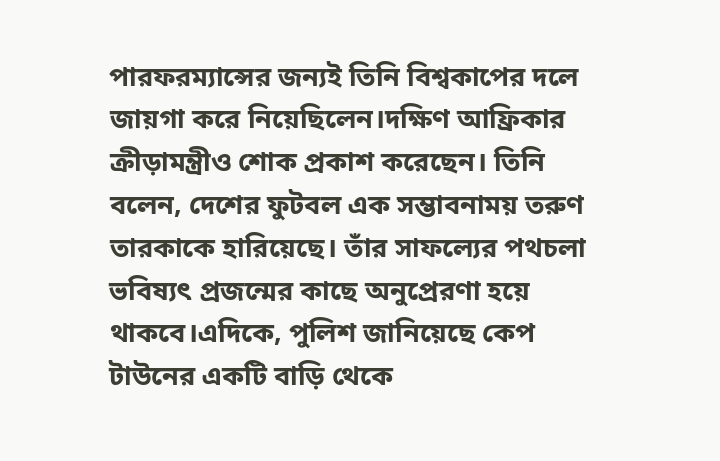পারফরম্যান্সের জন্যই তিনি বিশ্বকাপের দলে জায়গা করে নিয়েছিলেন।দক্ষিণ আফ্রিকার ক্রীড়ামন্ত্রীও শোক প্রকাশ করেছেন। তিনি বলেন, দেশের ফুটবল এক সম্ভাবনাময় তরুণ তারকাকে হারিয়েছে। তাঁর সাফল্যের পথচলা ভবিষ্যৎ প্রজন্মের কাছে অনুপ্রেরণা হয়ে থাকবে।এদিকে, পুলিশ জানিয়েছে কেপ টাউনের একটি বাড়ি থেকে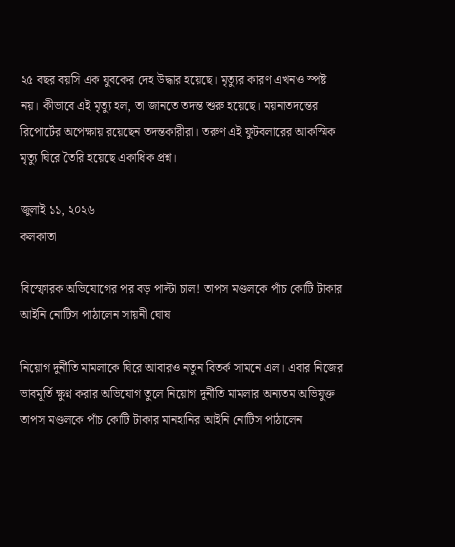২৫ বছর বয়সি এক যুবকের দেহ উদ্ধার হয়েছে। মৃত্যুর কারণ এখনও স্পষ্ট নয়। কীভাবে এই মৃত্যু হল, তা জানতে তদন্ত শুরু হয়েছে। ময়নাতদন্তের রিপোর্টের অপেক্ষায় রয়েছেন তদন্তকারীরা। তরুণ এই ফুটবলারের আকস্মিক মৃত্যু ঘিরে তৈরি হয়েছে একাধিক প্রশ্ন।

জুলাই ১১, ২০২৬
কলকাতা

বিস্ফোরক অভিযোগের পর বড় পাল্টা চাল! তাপস মণ্ডলকে পাঁচ কোটি টাকার আইনি নোটিস পাঠালেন সায়নী ঘোষ

নিয়োগ দুর্নীতি মামলাকে ঘিরে আবারও নতুন বিতর্ক সামনে এল। এবার নিজের ভাবমূর্তি ক্ষুণ্ন করার অভিযোগ তুলে নিয়োগ দুর্নীতি মামলার অন্যতম অভিযুক্ত তাপস মণ্ডলকে পাঁচ কোটি টাকার মানহানির আইনি নোটিস পাঠালেন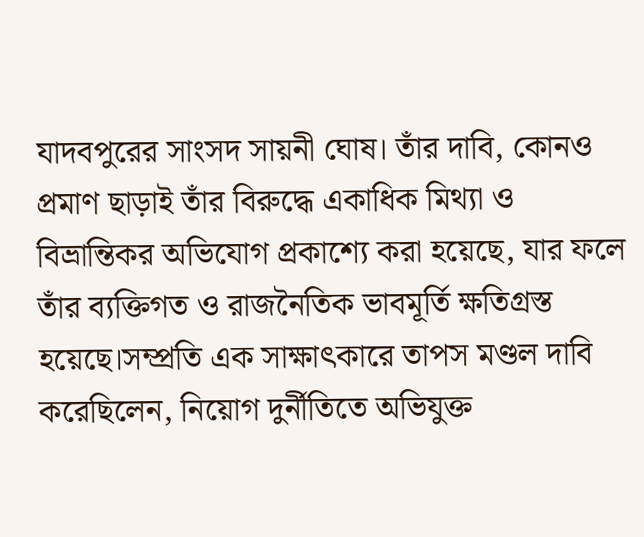যাদবপুরের সাংসদ সায়নী ঘোষ। তাঁর দাবি, কোনও প্রমাণ ছাড়াই তাঁর বিরুদ্ধে একাধিক মিথ্যা ও বিভ্রান্তিকর অভিযোগ প্রকাশ্যে করা হয়েছে, যার ফলে তাঁর ব্যক্তিগত ও রাজনৈতিক ভাবমূর্তি ক্ষতিগ্রস্ত হয়েছে।সম্প্রতি এক সাক্ষাৎকারে তাপস মণ্ডল দাবি করেছিলেন, নিয়োগ দুর্নীতিতে অভিযুক্ত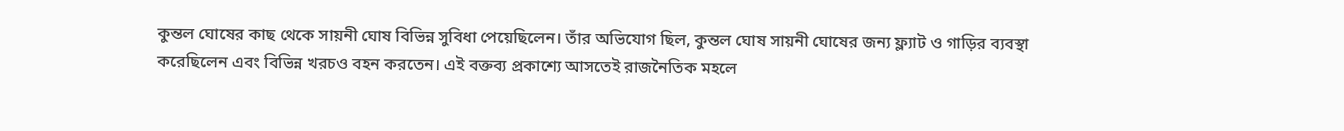কুন্তল ঘোষের কাছ থেকে সায়নী ঘোষ বিভিন্ন সুবিধা পেয়েছিলেন। তাঁর অভিযোগ ছিল, কুন্তল ঘোষ সায়নী ঘোষের জন্য ফ্ল্যাট ও গাড়ির ব্যবস্থা করেছিলেন এবং বিভিন্ন খরচও বহন করতেন। এই বক্তব্য প্রকাশ্যে আসতেই রাজনৈতিক মহলে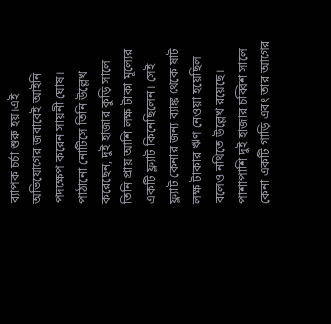ব্যাপক চর্চা শুরু হয়।এই অভিযোগের জবাবেই আইনি পদক্ষেপ করেন সায়নী ঘোষ। পাঠানো নোটিসে তিনি উল্লেখ করেছেন, দুই হাজার কুড়ি সালে তিনি প্রায় আশি লক্ষ টাকা মূল্যের একটি ফ্ল্যাট কিনেছিলেন। সেই ফ্ল্যাট কেনার জন্য ব্যাঙ্ক থেকে ষাট লক্ষ টাকার ঋণ নেওয়া হয়েছিল বলেও নথিতে উল্লেখ রয়েছে। পাশাপাশি দুই হাজার চব্বিশ সালে কেনা একটি গাড়ি এবং তার আগের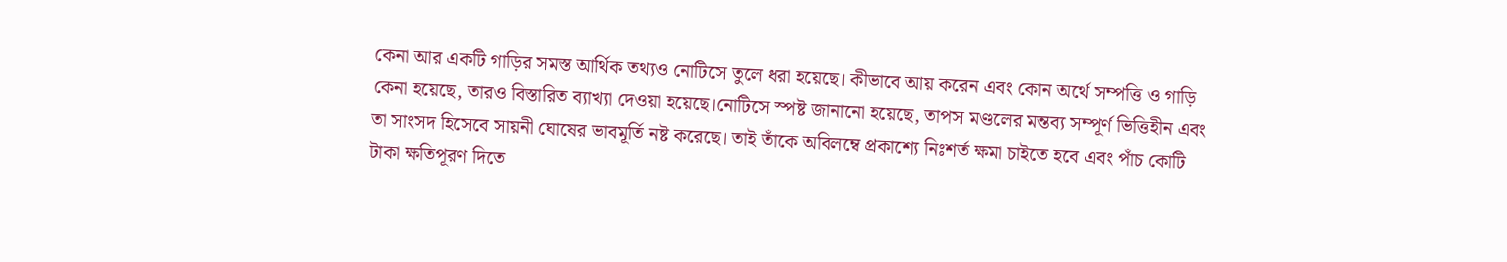কেনা আর একটি গাড়ির সমস্ত আর্থিক তথ্যও নোটিসে তুলে ধরা হয়েছে। কীভাবে আয় করেন এবং কোন অর্থে সম্পত্তি ও গাড়ি কেনা হয়েছে, তারও বিস্তারিত ব্যাখ্যা দেওয়া হয়েছে।নোটিসে স্পষ্ট জানানো হয়েছে, তাপস মণ্ডলের মন্তব্য সম্পূর্ণ ভিত্তিহীন এবং তা সাংসদ হিসেবে সায়নী ঘোষের ভাবমূর্তি নষ্ট করেছে। তাই তাঁকে অবিলম্বে প্রকাশ্যে নিঃশর্ত ক্ষমা চাইতে হবে এবং পাঁচ কোটি টাকা ক্ষতিপূরণ দিতে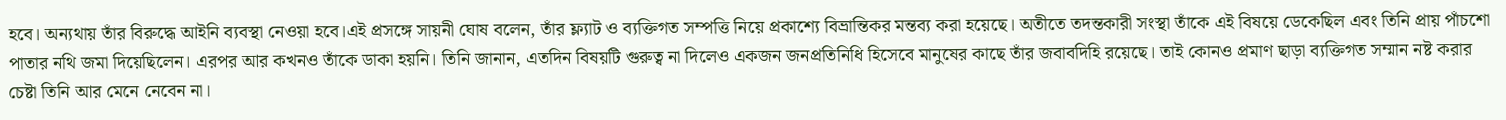হবে। অন্যথায় তাঁর বিরুদ্ধে আইনি ব্যবস্থা নেওয়া হবে।এই প্রসঙ্গে সায়নী ঘোষ বলেন, তাঁর ফ্ল্যাট ও ব্যক্তিগত সম্পত্তি নিয়ে প্রকাশ্যে বিভ্রান্তিকর মন্তব্য করা হয়েছে। অতীতে তদন্তকারী সংস্থা তাঁকে এই বিষয়ে ডেকেছিল এবং তিনি প্রায় পাঁচশো পাতার নথি জমা দিয়েছিলেন। এরপর আর কখনও তাঁকে ডাকা হয়নি। তিনি জানান, এতদিন বিষয়টি গুরুত্ব না দিলেও একজন জনপ্রতিনিধি হিসেবে মানুষের কাছে তাঁর জবাবদিহি রয়েছে। তাই কোনও প্রমাণ ছাড়া ব্যক্তিগত সম্মান নষ্ট করার চেষ্টা তিনি আর মেনে নেবেন না।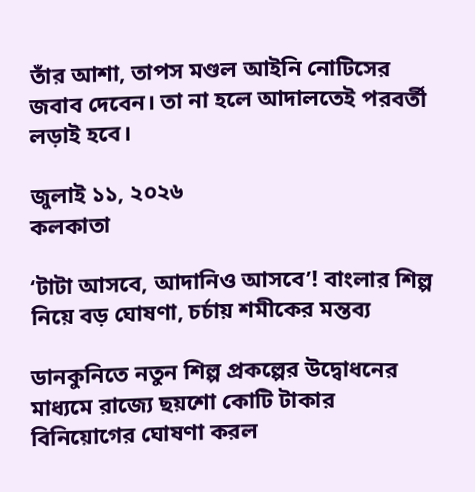তাঁর আশা, তাপস মণ্ডল আইনি নোটিসের জবাব দেবেন। তা না হলে আদালতেই পরবর্তী লড়াই হবে।

জুলাই ১১, ২০২৬
কলকাতা

‘টাটা আসবে, আদানিও আসবে’! বাংলার শিল্প নিয়ে বড় ঘোষণা, চর্চায় শমীকের মন্তব্য

ডানকুনিতে নতুন শিল্প প্রকল্পের উদ্বোধনের মাধ্যমে রাজ্যে ছয়শো কোটি টাকার বিনিয়োগের ঘোষণা করল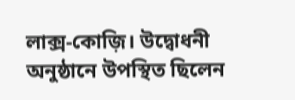লাক্স-কোজ়ি। উদ্বোধনী অনুষ্ঠানে উপস্থিত ছিলেন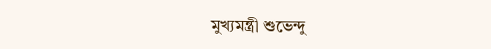মুখ্যমন্ত্রী শুভেন্দু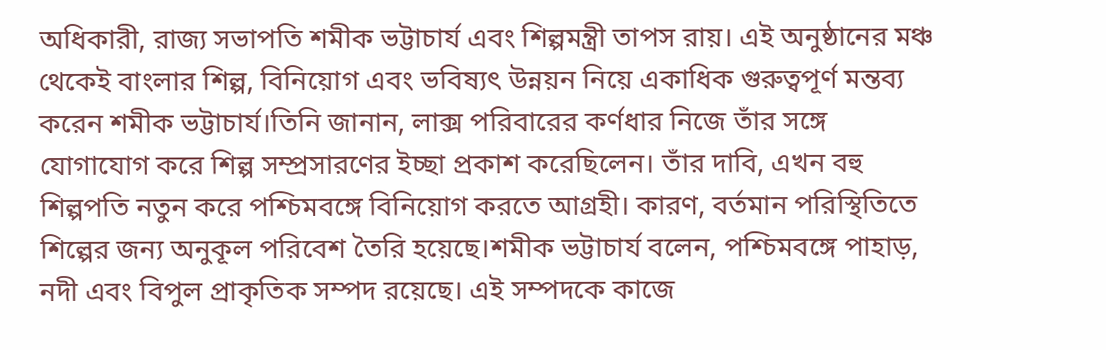অধিকারী, রাজ্য সভাপতি শমীক ভট্টাচার্য এবং শিল্পমন্ত্রী তাপস রায়। এই অনুষ্ঠানের মঞ্চ থেকেই বাংলার শিল্প, বিনিয়োগ এবং ভবিষ্যৎ উন্নয়ন নিয়ে একাধিক গুরুত্বপূর্ণ মন্তব্য করেন শমীক ভট্টাচার্য।তিনি জানান, লাক্স পরিবারের কর্ণধার নিজে তাঁর সঙ্গে যোগাযোগ করে শিল্প সম্প্রসারণের ইচ্ছা প্রকাশ করেছিলেন। তাঁর দাবি, এখন বহু শিল্পপতি নতুন করে পশ্চিমবঙ্গে বিনিয়োগ করতে আগ্রহী। কারণ, বর্তমান পরিস্থিতিতে শিল্পের জন্য অনুকূল পরিবেশ তৈরি হয়েছে।শমীক ভট্টাচার্য বলেন, পশ্চিমবঙ্গে পাহাড়, নদী এবং বিপুল প্রাকৃতিক সম্পদ রয়েছে। এই সম্পদকে কাজে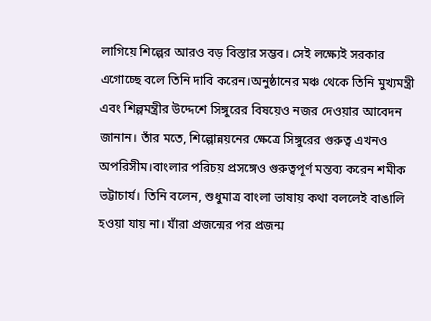লাগিয়ে শিল্পের আরও বড় বিস্তার সম্ভব। সেই লক্ষ্যেই সরকার এগোচ্ছে বলে তিনি দাবি করেন।অনুষ্ঠানের মঞ্চ থেকে তিনি মুখ্যমন্ত্রী এবং শিল্পমন্ত্রীর উদ্দেশে সিঙ্গুরের বিষয়েও নজর দেওয়ার আবেদন জানান। তাঁর মতে, শিল্পোন্নয়নের ক্ষেত্রে সিঙ্গুরের গুরুত্ব এখনও অপরিসীম।বাংলার পরিচয় প্রসঙ্গেও গুরুত্বপূর্ণ মন্তব্য করেন শমীক ভট্টাচার্য। তিনি বলেন, শুধুমাত্র বাংলা ভাষায় কথা বললেই বাঙালি হওয়া যায় না। যাঁরা প্রজন্মের পর প্রজন্ম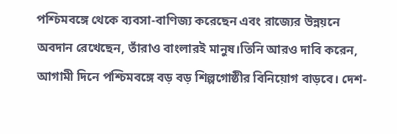পশ্চিমবঙ্গে থেকে ব্যবসা-বাণিজ্য করেছেন এবং রাজ্যের উন্নয়নে অবদান রেখেছেন, তাঁরাও বাংলারই মানুষ।তিনি আরও দাবি করেন, আগামী দিনে পশ্চিমবঙ্গে বড় বড় শিল্পগোষ্ঠীর বিনিয়োগ বাড়বে। দেশ-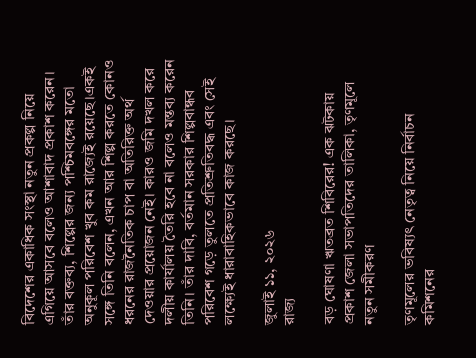বিদেশের একাধিক সংস্থা নতুন প্রকল্প নিয়ে এগিয়ে আসবে বলেও আশাবাদ প্রকাশ করেন। তাঁর বক্তব্য, শিল্পের জন্য পশ্চিমবঙ্গের মতো অনুকূল পরিবেশ খুব কম রাজ্যেই রয়েছে।একই সঙ্গে তিনি বলেন, এখন আর শিল্প করতে কোনও ধরনের রাজনৈতিক চাপ বা অতিরিক্ত অর্থ দেওয়ার প্রয়োজন নেই। কারও জমি দখল করে দলীয় কার্যালয় তৈরি হবে না বলেও মন্তব্য করেন তিনি। তাঁর দাবি, বর্তমান সরকার শিল্পবান্ধব পরিবেশ গড়ে তুলতে প্রতিশ্রুতিবদ্ধ এবং সেই লক্ষ্যেই ধারাবাহিকভাবে কাজ করছে।

জুলাই ১১, ২০২৬
রাজ্য

বড় ঘোষণা ঋতব্রত শিবিরের! এক ঝটকায় প্রকাশ জেলা সভাপতিদের তালিকা, তৃণমূলে নতুন সমীকরণ

তৃণমূলের ভবিষ্যৎ নেতৃত্ব নিয়ে নির্বাচন কমিশনের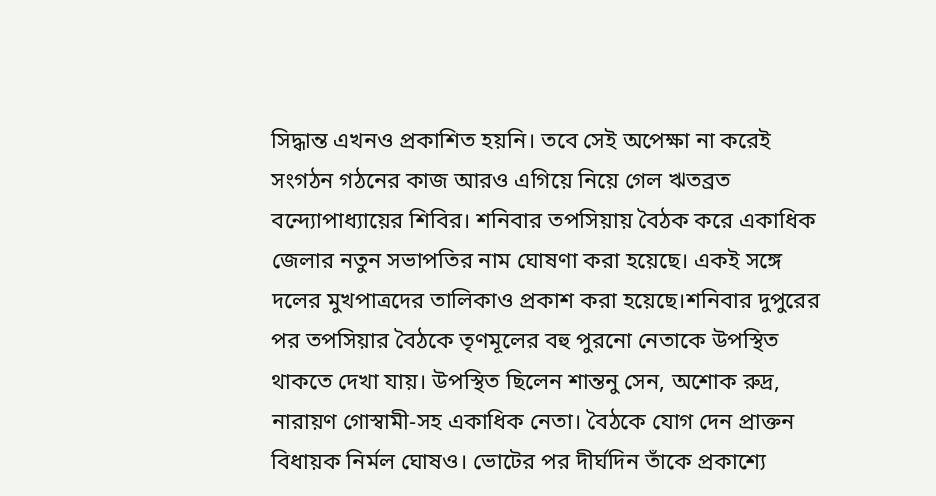সিদ্ধান্ত এখনও প্রকাশিত হয়নি। তবে সেই অপেক্ষা না করেই সংগঠন গঠনের কাজ আরও এগিয়ে নিয়ে গেল ঋতব্রত বন্দ্যোপাধ্যায়ের শিবির। শনিবার তপসিয়ায় বৈঠক করে একাধিক জেলার নতুন সভাপতির নাম ঘোষণা করা হয়েছে। একই সঙ্গে দলের মুখপাত্রদের তালিকাও প্রকাশ করা হয়েছে।শনিবার দুপুরের পর তপসিয়ার বৈঠকে তৃণমূলের বহু পুরনো নেতাকে উপস্থিত থাকতে দেখা যায়। উপস্থিত ছিলেন শান্তনু সেন, অশোক রুদ্র, নারায়ণ গোস্বামী-সহ একাধিক নেতা। বৈঠকে যোগ দেন প্রাক্তন বিধায়ক নির্মল ঘোষও। ভোটের পর দীর্ঘদিন তাঁকে প্রকাশ্যে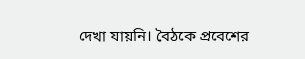দেখা যায়নি। বৈঠকে প্রবেশের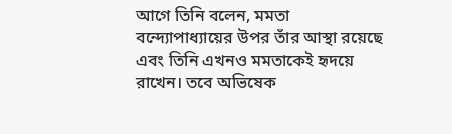আগে তিনি বলেন, মমতা বন্দ্যোপাধ্যায়ের উপর তাঁর আস্থা রয়েছে এবং তিনি এখনও মমতাকেই হৃদয়ে রাখেন। তবে অভিষেক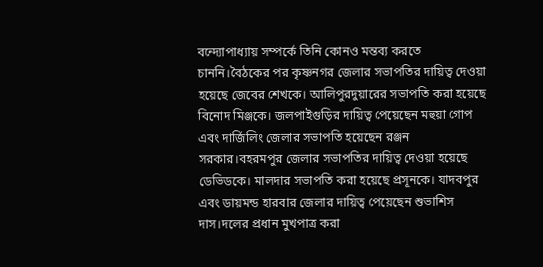বন্দ্যোপাধ্যায় সম্পর্কে তিনি কোনও মন্তব্য করতে চাননি।বৈঠকের পর কৃষ্ণনগর জেলার সভাপতির দায়িত্ব দেওয়া হয়েছে জেবের শেখকে। আলিপুরদুয়ারের সভাপতি করা হয়েছে বিনোদ মিঞ্জকে। জলপাইগুড়ির দায়িত্ব পেয়েছেন মহুয়া গোপ এবং দার্জিলিং জেলার সভাপতি হয়েছেন রঞ্জন সরকার।বহরমপুর জেলার সভাপতির দায়িত্ব দেওয়া হয়েছে ডেভিডকে। মালদার সভাপতি করা হয়েছে প্রসূনকে। যাদবপুর এবং ডায়মন্ড হারবার জেলার দায়িত্ব পেয়েছেন শুভাশিস দাস।দলের প্রধান মুখপাত্র করা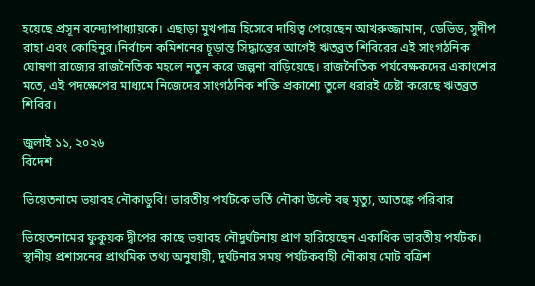হয়েছে প্রসূন বন্দ্যোপাধ্যায়কে। এছাড়া মুখপাত্র হিসেবে দায়িত্ব পেয়েছেন আখরুজ্জামান, ডেভিড, সুদীপ রাহা এবং কোহিনুর।নির্বাচন কমিশনের চূড়ান্ত সিদ্ধান্তের আগেই ঋতব্রত শিবিরের এই সাংগঠনিক ঘোষণা রাজ্যের রাজনৈতিক মহলে নতুন করে জল্পনা বাড়িয়েছে। রাজনৈতিক পর্যবেক্ষকদের একাংশের মতে, এই পদক্ষেপের মাধ্যমে নিজেদের সাংগঠনিক শক্তি প্রকাশ্যে তুলে ধরারই চেষ্টা করেছে ঋতব্রত শিবির।

জুলাই ১১, ২০২৬
বিদেশ

ভিয়েতনামে ভয়াবহ নৌকাডুবি! ভারতীয় পর্যটকে ভর্তি নৌকা উল্টে বহু মৃত্যু, আতঙ্কে পরিবার

ভিয়েতনামের ফুকুয়ক দ্বীপের কাছে ভয়াবহ নৌদুর্ঘটনায় প্রাণ হারিয়েছেন একাধিক ভারতীয় পর্যটক। স্থানীয় প্রশাসনের প্রাথমিক তথ্য অনুযায়ী, দুর্ঘটনার সময় পর্যটকবাহী নৌকায় মোট বত্রিশ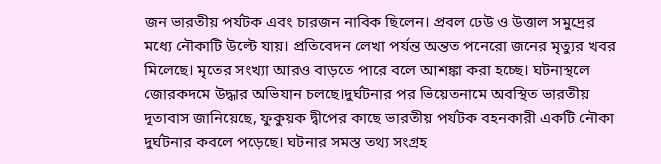জন ভারতীয় পর্যটক এবং চারজন নাবিক ছিলেন। প্রবল ঢেউ ও উত্তাল সমুদ্রের মধ্যে নৌকাটি উল্টে যায়। প্রতিবেদন লেখা পর্যন্ত অন্তত পনেরো জনের মৃত্যুর খবর মিলেছে। মৃতের সংখ্যা আরও বাড়তে পারে বলে আশঙ্কা করা হচ্ছে। ঘটনাস্থলে জোরকদমে উদ্ধার অভিযান চলছে।দুর্ঘটনার পর ভিয়েতনামে অবস্থিত ভারতীয় দূতাবাস জানিয়েছে, ফুকুয়ক দ্বীপের কাছে ভারতীয় পর্যটক বহনকারী একটি নৌকা দুর্ঘটনার কবলে পড়েছে। ঘটনার সমস্ত তথ্য সংগ্রহ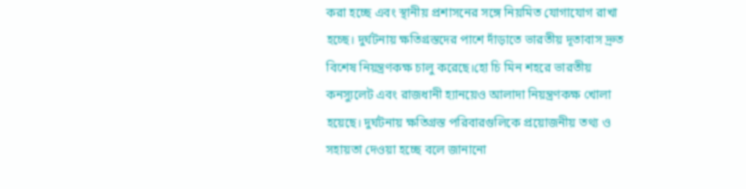করা হচ্ছে এবং স্থানীয় প্রশাসনের সঙ্গে নিয়মিত যোগাযোগ রাখা হচ্ছে। দুর্ঘটনায় ক্ষতিগ্রস্তদের পাশে দাঁড়াতে ভারতীয় দূতাবাস দ্রুত বিশেষ নিয়ন্ত্রণকক্ষ চালু করেছে।হো চি মিন শহরে ভারতীয় কনস্যুলেট এবং রাজধানী হ্যানয়েও আলাদা নিয়ন্ত্রণকক্ষ খোলা হয়েছে। দুর্ঘটনায় ক্ষতিগ্রস্ত পরিবারগুলিকে প্রয়োজনীয় তথ্য ও সহায়তা দেওয়া হচ্ছে বলে জানানো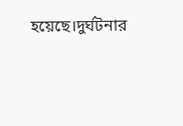হয়েছে।দুর্ঘটনার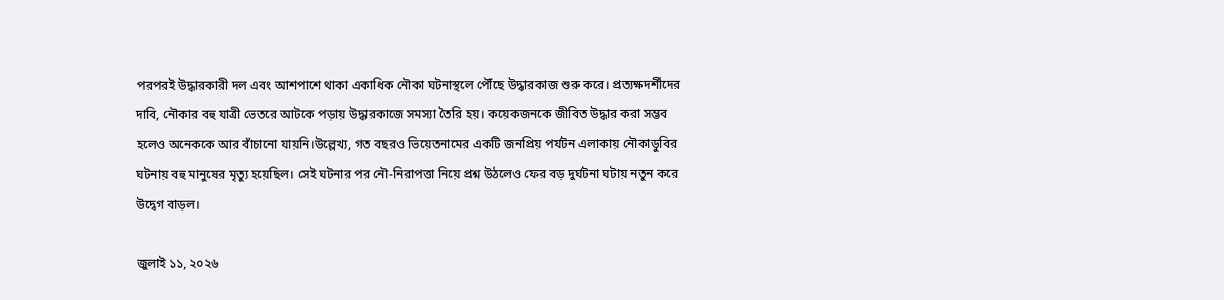পরপরই উদ্ধারকারী দল এবং আশপাশে থাকা একাধিক নৌকা ঘটনাস্থলে পৌঁছে উদ্ধারকাজ শুরু করে। প্রত্যক্ষদর্শীদের দাবি, নৌকার বহু যাত্রী ভেতরে আটকে পড়ায় উদ্ধারকাজে সমস্যা তৈরি হয়। কয়েকজনকে জীবিত উদ্ধার করা সম্ভব হলেও অনেককে আর বাঁচানো যায়নি।উল্লেখ্য, গত বছরও ভিয়েতনামের একটি জনপ্রিয় পর্যটন এলাকায় নৌকাডুবির ঘটনায় বহু মানুষের মৃত্যু হয়েছিল। সেই ঘটনার পর নৌ-নিরাপত্তা নিয়ে প্রশ্ন উঠলেও ফের বড় দুর্ঘটনা ঘটায় নতুন করে উদ্বেগ বাড়ল।

জুলাই ১১, ২০২৬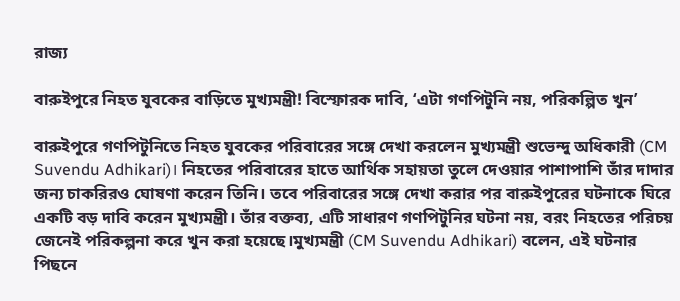রাজ্য

বারুইপুরে নিহত যুবকের বাড়িতে মুখ্যমন্ত্রী! বিস্ফোরক দাবি, ‘এটা গণপিটুনি নয়, পরিকল্পিত খুন’

বারুইপুরে গণপিটুনিতে নিহত যুবকের পরিবারের সঙ্গে দেখা করলেন মুখ্যমন্ত্রী শুভেন্দু অধিকারী (CM Suvendu Adhikari)। নিহতের পরিবারের হাতে আর্থিক সহায়তা তুলে দেওয়ার পাশাপাশি তাঁর দাদার জন্য চাকরিরও ঘোষণা করেন তিনি। তবে পরিবারের সঙ্গে দেখা করার পর বারুইপুরের ঘটনাকে ঘিরে একটি বড় দাবি করেন মুখ্যমন্ত্রী। তাঁর বক্তব্য, এটি সাধারণ গণপিটুনির ঘটনা নয়, বরং নিহতের পরিচয় জেনেই পরিকল্পনা করে খুন করা হয়েছে।মুখ্যমন্ত্রী (CM Suvendu Adhikari) বলেন, এই ঘটনার পিছনে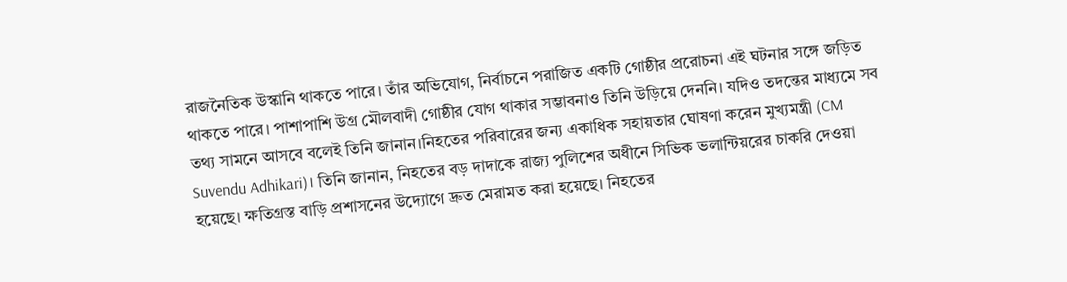রাজনৈতিক উস্কানি থাকতে পারে। তাঁর অভিযোগ, নির্বাচনে পরাজিত একটি গোষ্ঠীর প্ররোচনা এই ঘটনার সঙ্গে জড়িত থাকতে পারে। পাশাপাশি উগ্র মৌলবাদী গোষ্ঠীর যোগ থাকার সম্ভাবনাও তিনি উড়িয়ে দেননি। যদিও তদন্তের মাধ্যমে সব তথ্য সামনে আসবে বলেই তিনি জানান।নিহতের পরিবারের জন্য একাধিক সহায়তার ঘোষণা করেন মুখ্যমন্ত্রী (CM Suvendu Adhikari)। তিনি জানান, নিহতের বড় দাদাকে রাজ্য পুলিশের অধীনে সিভিক ভলান্টিয়রের চাকরি দেওয়া হয়েছে। ক্ষতিগ্রস্ত বাড়ি প্রশাসনের উদ্যোগে দ্রুত মেরামত করা হয়েছে। নিহতের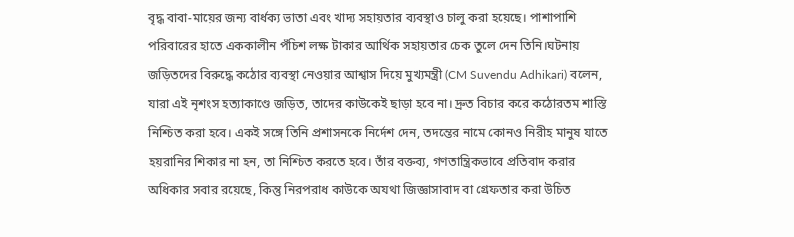বৃদ্ধ বাবা-মায়ের জন্য বার্ধক্য ভাতা এবং খাদ্য সহায়তার ব্যবস্থাও চালু করা হয়েছে। পাশাপাশি পরিবারের হাতে এককালীন পঁচিশ লক্ষ টাকার আর্থিক সহায়তার চেক তুলে দেন তিনি।ঘটনায় জড়িতদের বিরুদ্ধে কঠোর ব্যবস্থা নেওয়ার আশ্বাস দিয়ে মুখ্যমন্ত্রী (CM Suvendu Adhikari) বলেন, যারা এই নৃশংস হত্যাকাণ্ডে জড়িত, তাদের কাউকেই ছাড়া হবে না। দ্রুত বিচার করে কঠোরতম শাস্তি নিশ্চিত করা হবে। একই সঙ্গে তিনি প্রশাসনকে নির্দেশ দেন, তদন্তের নামে কোনও নিরীহ মানুষ যাতে হয়রানির শিকার না হন, তা নিশ্চিত করতে হবে। তাঁর বক্তব্য, গণতান্ত্রিকভাবে প্রতিবাদ করার অধিকার সবার রয়েছে, কিন্তু নিরপরাধ কাউকে অযথা জিজ্ঞাসাবাদ বা গ্রেফতার করা উচিত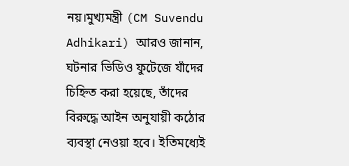নয়।মুখ্যমন্ত্রী (CM Suvendu Adhikari) আরও জানান, ঘটনার ভিডিও ফুটেজে যাঁদের চিহ্নিত করা হয়েছে, তাঁদের বিরুদ্ধে আইন অনুযায়ী কঠোর ব্যবস্থা নেওয়া হবে। ইতিমধ্যেই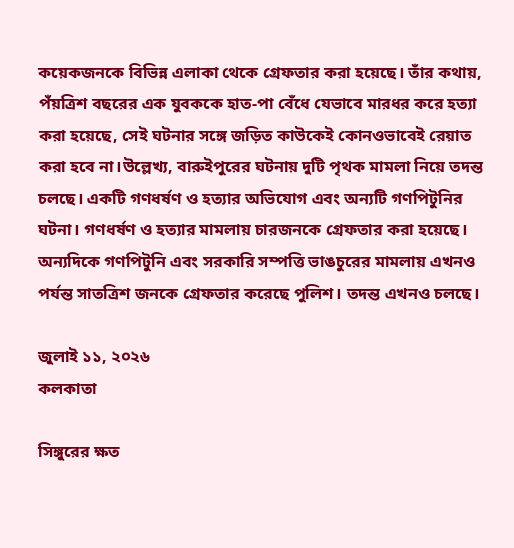কয়েকজনকে বিভিন্ন এলাকা থেকে গ্রেফতার করা হয়েছে। তাঁর কথায়, পঁয়ত্রিশ বছরের এক যুবককে হাত-পা বেঁধে যেভাবে মারধর করে হত্যা করা হয়েছে, সেই ঘটনার সঙ্গে জড়িত কাউকেই কোনওভাবেই রেয়াত করা হবে না।উল্লেখ্য, বারুইপুরের ঘটনায় দুটি পৃথক মামলা নিয়ে তদন্ত চলছে। একটি গণধর্ষণ ও হত্যার অভিযোগ এবং অন্যটি গণপিটুনির ঘটনা। গণধর্ষণ ও হত্যার মামলায় চারজনকে গ্রেফতার করা হয়েছে। অন্যদিকে গণপিটুনি এবং সরকারি সম্পত্তি ভাঙচুরের মামলায় এখনও পর্যন্ত সাতত্রিশ জনকে গ্রেফতার করেছে পুলিশ। তদন্ত এখনও চলছে।

জুলাই ১১, ২০২৬
কলকাতা

সিঙ্গুরের ক্ষত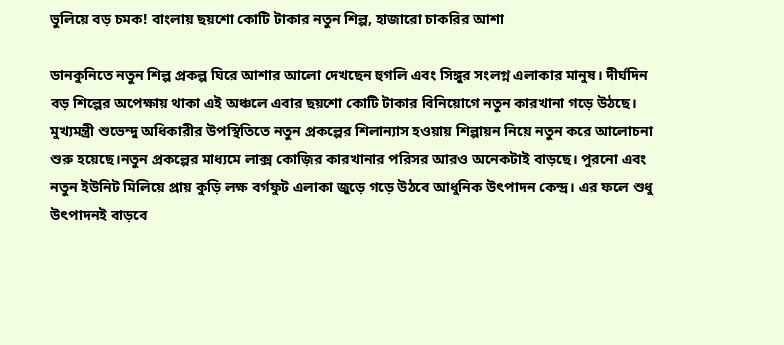ভুলিয়ে বড় চমক! বাংলায় ছয়শো কোটি টাকার নতুন শিল্প, হাজারো চাকরির আশা

ডানকুনিতে নতুন শিল্প প্রকল্প ঘিরে আশার আলো দেখছেন হুগলি এবং সিঙ্গুর সংলগ্ন এলাকার মানুষ। দীর্ঘদিন বড় শিল্পের অপেক্ষায় থাকা এই অঞ্চলে এবার ছয়শো কোটি টাকার বিনিয়োগে নতুন কারখানা গড়ে উঠছে। মুখ্যমন্ত্রী শুভেন্দু অধিকারীর উপস্থিতিতে নতুন প্রকল্পের শিলান্যাস হওয়ায় শিল্পায়ন নিয়ে নতুন করে আলোচনা শুরু হয়েছে।নতুন প্রকল্পের মাধ্যমে লাক্স কোজ়ির কারখানার পরিসর আরও অনেকটাই বাড়ছে। পুরনো এবং নতুন ইউনিট মিলিয়ে প্রায় কুড়ি লক্ষ বর্গফুট এলাকা জুড়ে গড়ে উঠবে আধুনিক উৎপাদন কেন্দ্র। এর ফলে শুধু উৎপাদনই বাড়বে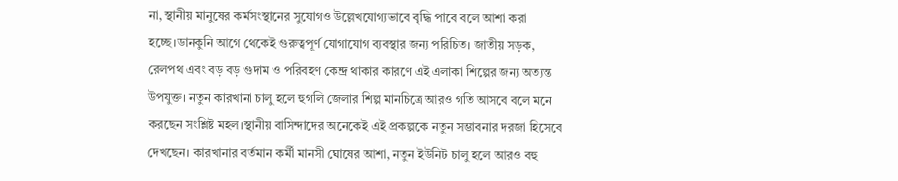না, স্থানীয় মানুষের কর্মসংস্থানের সুযোগও উল্লেখযোগ্যভাবে বৃদ্ধি পাবে বলে আশা করা হচ্ছে।ডানকুনি আগে থেকেই গুরুত্বপূর্ণ যোগাযোগ ব্যবস্থার জন্য পরিচিত। জাতীয় সড়ক, রেলপথ এবং বড় বড় গুদাম ও পরিবহণ কেন্দ্র থাকার কারণে এই এলাকা শিল্পের জন্য অত্যন্ত উপযুক্ত। নতুন কারখানা চালু হলে হুগলি জেলার শিল্প মানচিত্রে আরও গতি আসবে বলে মনে করছেন সংশ্লিষ্ট মহল।স্থানীয় বাসিন্দাদের অনেকেই এই প্রকল্পকে নতুন সম্ভাবনার দরজা হিসেবে দেখছেন। কারখানার বর্তমান কর্মী মানসী ঘোষের আশা, নতুন ইউনিট চালু হলে আরও বহু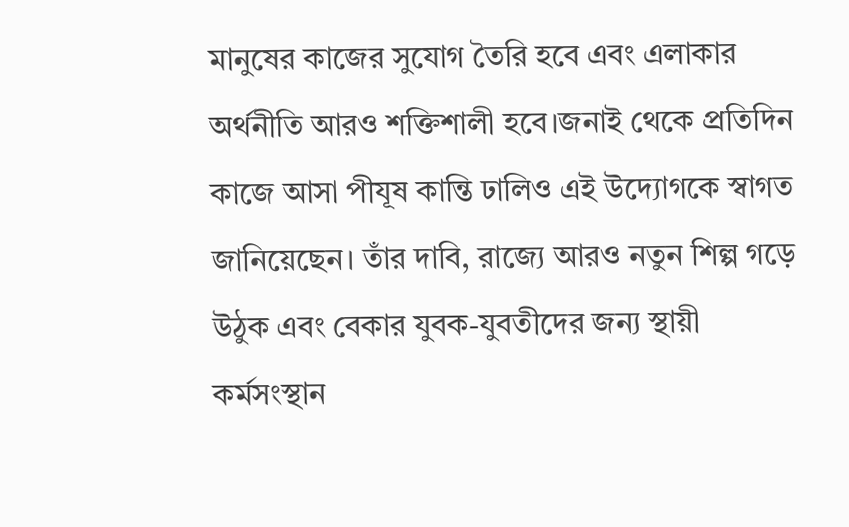মানুষের কাজের সুযোগ তৈরি হবে এবং এলাকার অর্থনীতি আরও শক্তিশালী হবে।জনাই থেকে প্রতিদিন কাজে আসা পীযূষ কান্তি ঢালিও এই উদ্যোগকে স্বাগত জানিয়েছেন। তাঁর দাবি, রাজ্যে আরও নতুন শিল্প গড়ে উঠুক এবং বেকার যুবক-যুবতীদের জন্য স্থায়ী কর্মসংস্থান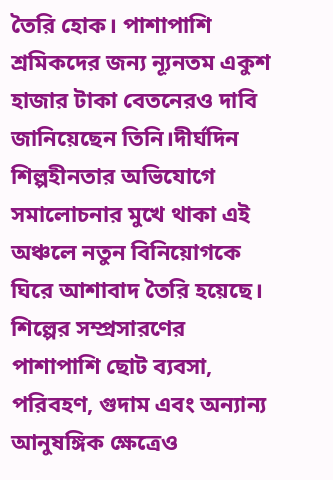তৈরি হোক। পাশাপাশি শ্রমিকদের জন্য ন্যূনতম একুশ হাজার টাকা বেতনেরও দাবি জানিয়েছেন তিনি।দীর্ঘদিন শিল্পহীনতার অভিযোগে সমালোচনার মুখে থাকা এই অঞ্চলে নতুন বিনিয়োগকে ঘিরে আশাবাদ তৈরি হয়েছে। শিল্পের সম্প্রসারণের পাশাপাশি ছোট ব্যবসা, পরিবহণ, গুদাম এবং অন্যান্য আনুষঙ্গিক ক্ষেত্রেও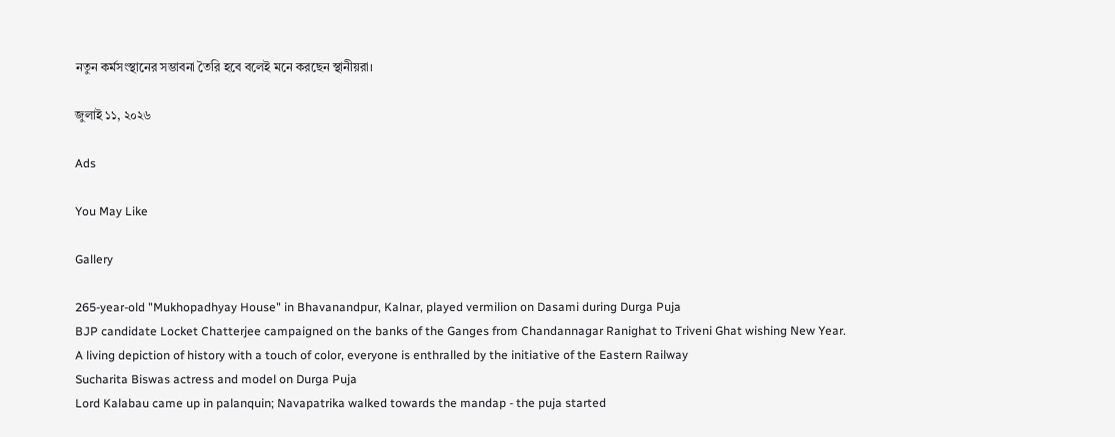নতুন কর্মসংস্থানের সম্ভাবনা তৈরি হবে বলেই মনে করছেন স্থানীয়রা।

জুলাই ১১, ২০২৬

Ads

You May Like

Gallery

265-year-old "Mukhopadhyay House" in Bhavanandpur, Kalnar, played vermilion on Dasami during Durga Puja
BJP candidate Locket Chatterjee campaigned on the banks of the Ganges from Chandannagar Ranighat to Triveni Ghat wishing New Year.
A living depiction of history with a touch of color, everyone is enthralled by the initiative of the Eastern Railway
Sucharita Biswas actress and model on Durga Puja
Lord Kalabau came up in palanquin; Navapatrika walked towards the mandap - the puja started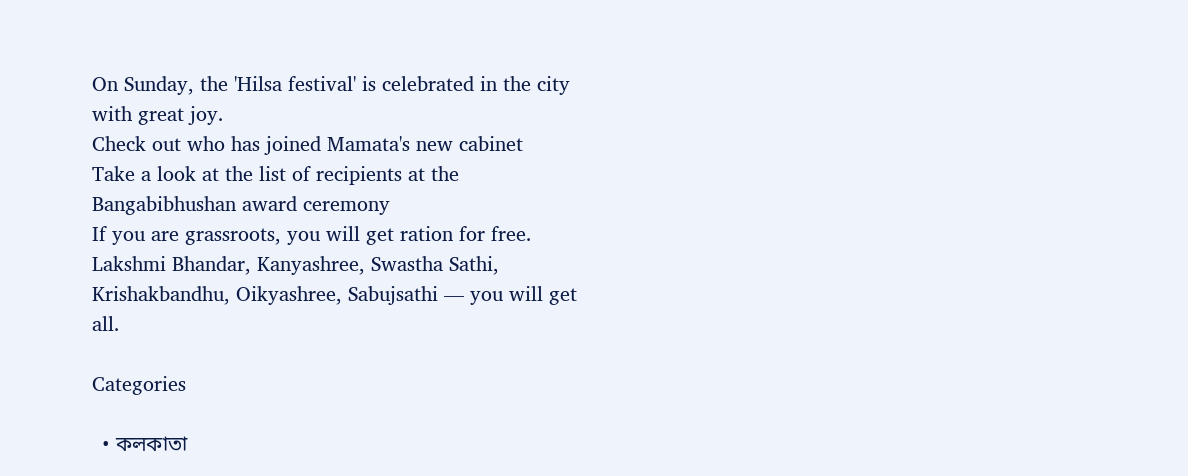On Sunday, the 'Hilsa festival' is celebrated in the city with great joy.
Check out who has joined Mamata's new cabinet
Take a look at the list of recipients at the Bangabibhushan award ceremony
If you are grassroots, you will get ration for free. Lakshmi Bhandar, Kanyashree, Swastha Sathi, Krishakbandhu, Oikyashree, Sabujsathi — you will get all.

Categories

  • কলকাতা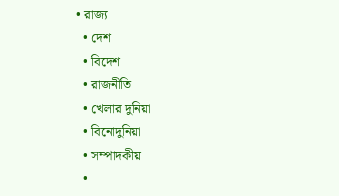• রাজ্য
  • দেশ
  • বিদেশ
  • রাজনীতি
  • খেলার দুনিয়া
  • বিনোদুনিয়া
  • সম্পাদকীয়
  •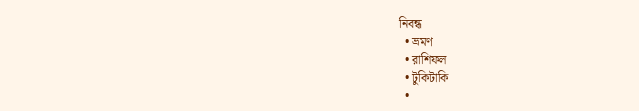নিবন্ধ
  • ভ্রমণ
  • রাশিফল
  • টুকিটাকি
  •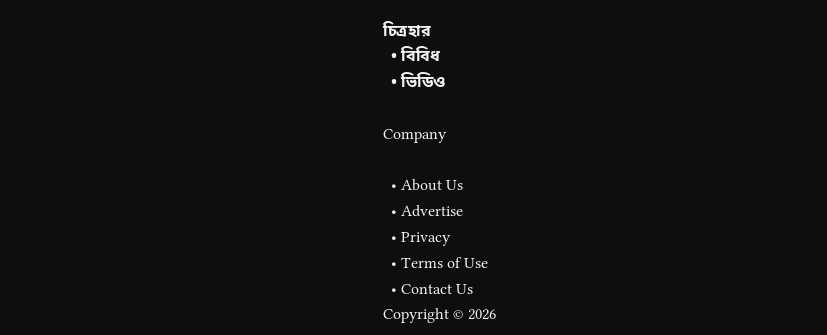চিত্রহার
  • বিবিধ
  • ভিডিও

Company

  • About Us
  • Advertise
  • Privacy
  • Terms of Use
  • Contact Us
Copyright © 2026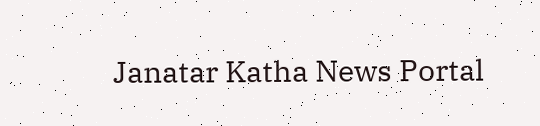Janatar Katha News Portal